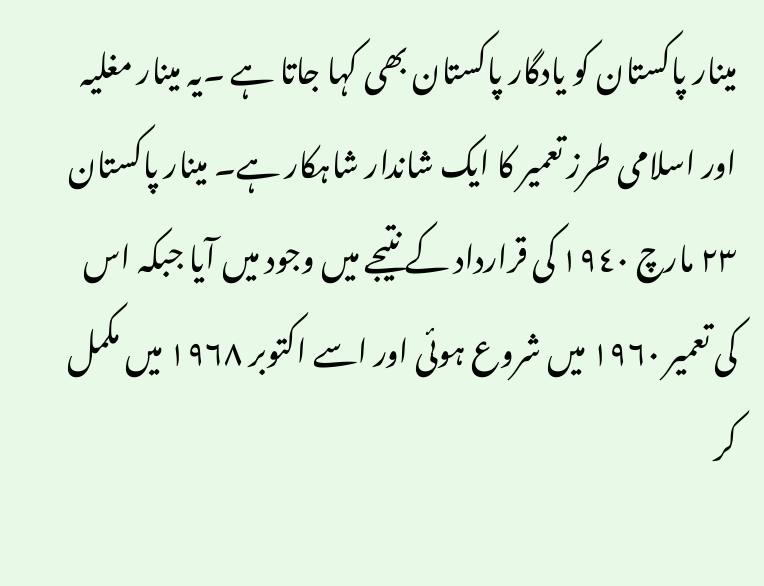مینار پاکستان کو یادگار پاکستان بھی کہا جاتا ہے ۔یہ مینار مغلیہ اور اسلامی طرز تعمیر کا ایک شاندار شاہکار ہے۔ مینار پاکستان ٢٣ مارچ ١٩٤٠ کی قرارداد کے نتیجے میں وجود میں آیا جبکہ اس کی تعمیر ١٩٦٠ میں شروع ہوئی اور اسے اکتوبر ١٩٦٨ میں مکمل کر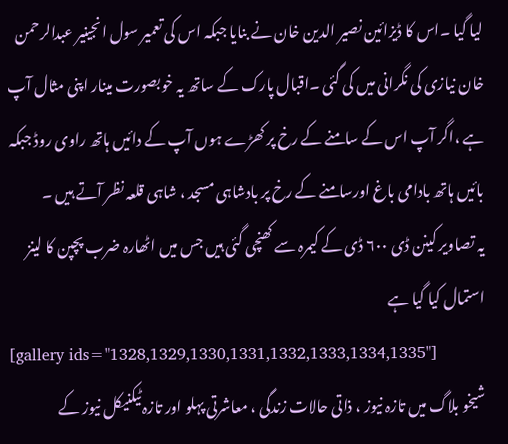لیا گیا ۔اس کا ڈیزائین نصیر الدین خان نے بنایا جبکہ اس کی تعمیر سول انجینیر عبدالرحمن خان نیازی کی نگرانی میں کی گئی ۔اقبال پارک کے ساتھ یہ خوبصورت مینار اپنی مثال آپ ہے ،اگر آپ اس کے سامنے کے رخ پر کھڑے ہوں آپ کے دائیں ہاتھ راوی روڈ جبکہ بائیں ہاتھ بادامی باغ اورسامنے کے رخ پر بادشاہی مسجد ، شاہی قلعہ نظر آتے ہیں ۔
یہ تصاویر کینن ڈی ٦٠٠ ڈی کے کیمرہ سے کھنچی گئی ہیں جس میں اٹھارہ ضرب پچپن کا لینز استمال کیا گیا ہے
[gallery ids="1328,1329,1330,1331,1332,1333,1334,1335"]
شیخو بلاگ میں تازہ نیوز ، ذاتی حالات زندگی ، معاشرتی پہلو اور تازہ ٹیکنیکل نیوز کے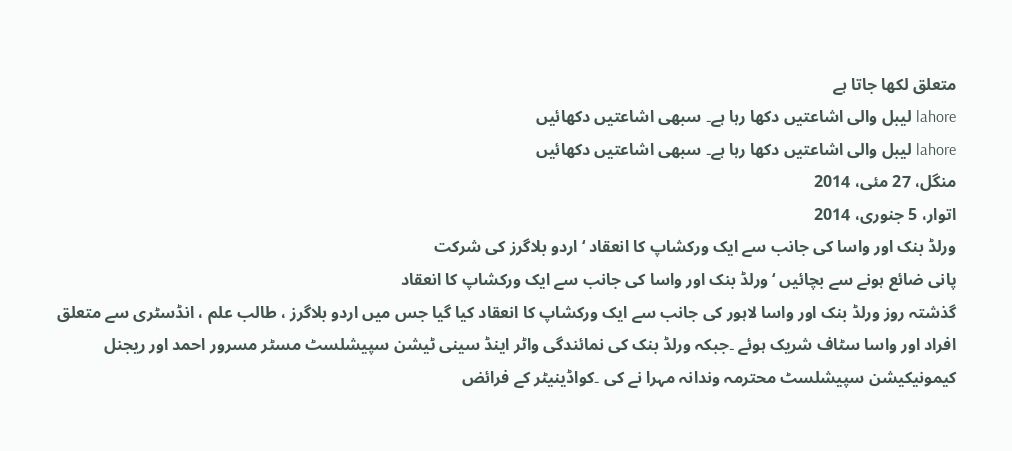متعلق لکھا جاتا ہے
lahore لیبل والی اشاعتیں دکھا رہا ہے۔ سبھی اشاعتیں دکھائیں
lahore لیبل والی اشاعتیں دکھا رہا ہے۔ سبھی اشاعتیں دکھائیں
منگل، 27 مئی، 2014
اتوار، 5 جنوری، 2014
ورلڈ بنک اور واسا کی جانب سے ایک ورکشاپ کا انعقاد ‘ اردو بلاگرز کی شرکت
پانی ضائع ہونے سے بچائیں ‘ ورلڈ بنک اور واسا کی جانب سے ایک ورکشاپ کا انعقاد
گذشتہ روز ورلڈ بنک اور واسا لاہور کی جانب سے ایک ورکشاپ کا انعقاد کیا گیا جس میں اردو بلاگرز ، طالب علم ، انڈسٹری سے متعلق افراد اور واسا سٹاف شریک ہوئے ۔جبکہ ورلڈ بنک کی نمائندگی واٹر اینڈ سینی ٹیشن سپیشلسٹ مسٹر مسرور احمد اور ریجنل کیمونیکیشن سپیشلسٹ محترمہ وندانہ مہرا نے کی ۔کواڈینیٹر کے فرائض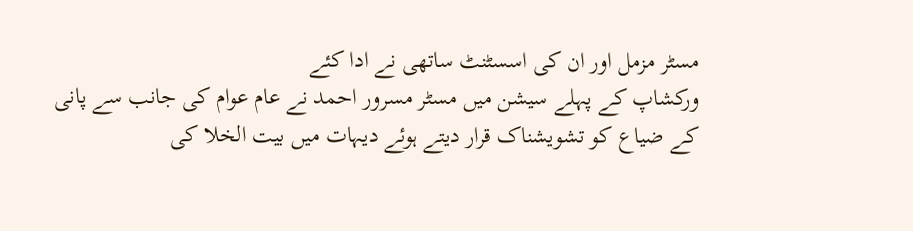مسٹر مزمل اور ان کی اسسٹنٹ ساتھی نے ادا کئے
ورکشاپ کے پہلے سیشن میں مسٹر مسرور احمد نے عام عوام کی جانب سے پانی کے ضیاع کو تشویشناک قرار دیتے ہوئے دیہات میں بیت الخلا کی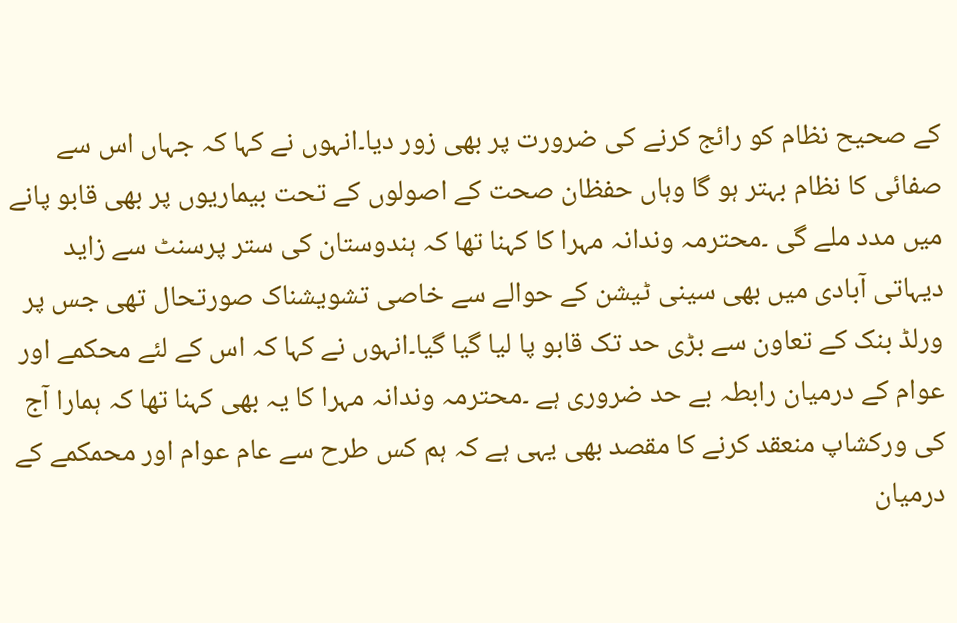کے صحیح نظام کو رائج کرنے کی ضرورت پر بھی زور دیا۔انہوں نے کہا کہ جہاں اس سے صفائی کا نظام بہتر ہو گا وہاں حفظان صحت کے اصولوں کے تحت بیماریوں پر بھی قابو پانے میں مدد ملے گی ۔محترمہ وندانہ مہرا کا کہنا تھا کہ ہندوستان کی ستر پرسنٹ سے زاید دیہاتی آبادی میں بھی سینی ٹیشن کے حوالے سے خاصی تشویشناک صورتحال تھی جس پر ورلڈ بنک کے تعاون سے بڑی حد تک قابو پا لیا گیا گیا۔انہوں نے کہا کہ اس کے لئے محکمے اور عوام کے درمیان رابطہ بے حد ضروری ہے ۔محترمہ وندانہ مہرا کا یہ بھی کہنا تھا کہ ہمارا آج کی ورکشاپ منعقد کرنے کا مقصد بھی یہی ہے کہ ہم کس طرح سے عام عوام اور محمکمے کے درمیان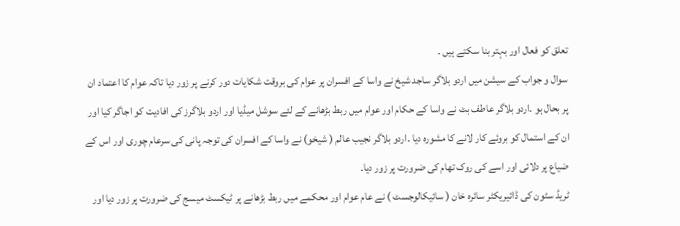تعلق کو فعال اور بہتر بنا سکتے ہیں ۔
سوال و جواب کے سیشن میں اردو بلاگر ساجد شیخ نے واسا کے افسران پر عوام کی بروقت شکایات دور کرنے پر زور دیا تاکہ عوام کا اعتماد ان پر بحال ہو ۔اردو بلاگر عاطف بٹ نے واسا کے حکام اور عوام میں ربط بڑھانے کے لئے سوشل میڈیا اور اردو بلاگرز کی افادیت کو اجاگر کیا اور ان کے استمال کو بروئے کار لانے کا مشورہ دیا ۔اردو بلاگر نجیب عالم ( شیخو) نے واسا کے افسران کی توجہ پانی کی سرعام چوری اور اس کے ضیاع پر دلائی اور اسے کی روک تھام کی ضرورت پر زور دیا۔
ٹریڈ سٹون کی ڈائیریکٹر سائرہ خان ( سائیکالوجسٹ ) نے عام عوام اور محکمے میں ربط بڑھانے پر ٹیکسٹ میسج کی ضرورت پر زور دیا اور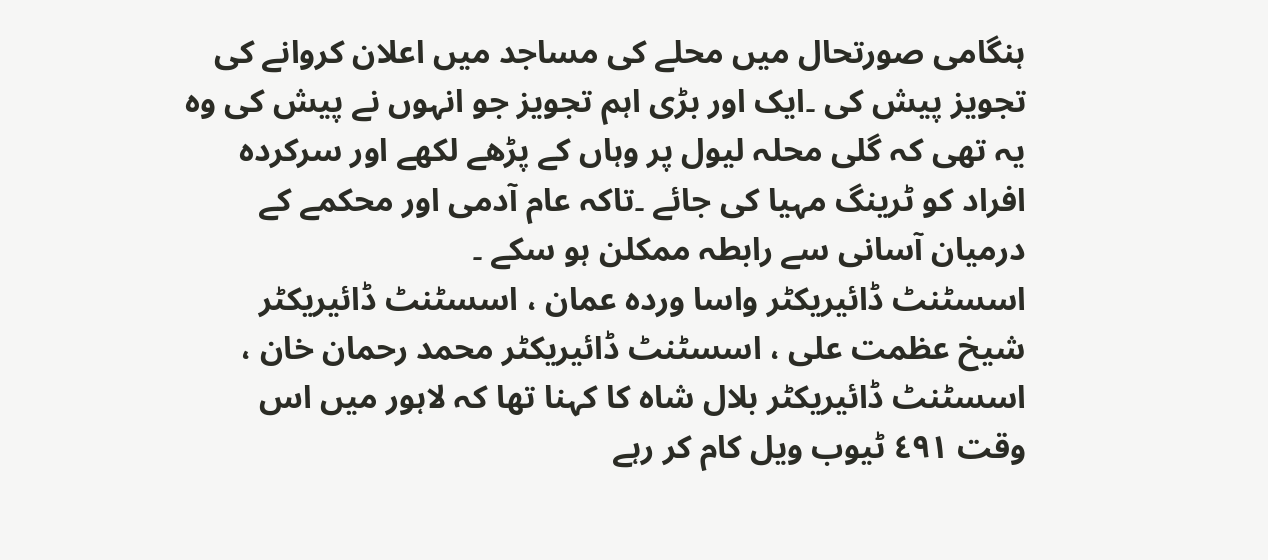ہنگامی صورتحال میں محلے کی مساجد میں اعلان کروانے کی تجویز پیش کی ۔ایک اور بڑی اہم تجویز جو انہوں نے پیش کی وہ یہ تھی کہ گلی محلہ لیول پر وہاں کے پڑھے لکھے اور سرکردہ افراد کو ٹرینگ مہیا کی جائے ۔تاکہ عام آدمی اور محکمے کے درمیان آسانی سے رابطہ ممکلن ہو سکے ۔
اسسٹنٹ ڈائیریکٹر واسا وردہ عمان ، اسسٹنٹ ڈائیریکٹر شیخ عظمت علی ، اسسٹنٹ ڈائیریکٹر محمد رحمان خان ، اسسٹنٹ ڈائیریکٹر بلال شاہ کا کہنا تھا کہ لاہور میں اس وقت ٤٩١ ٹیوب ویل کام کر رہے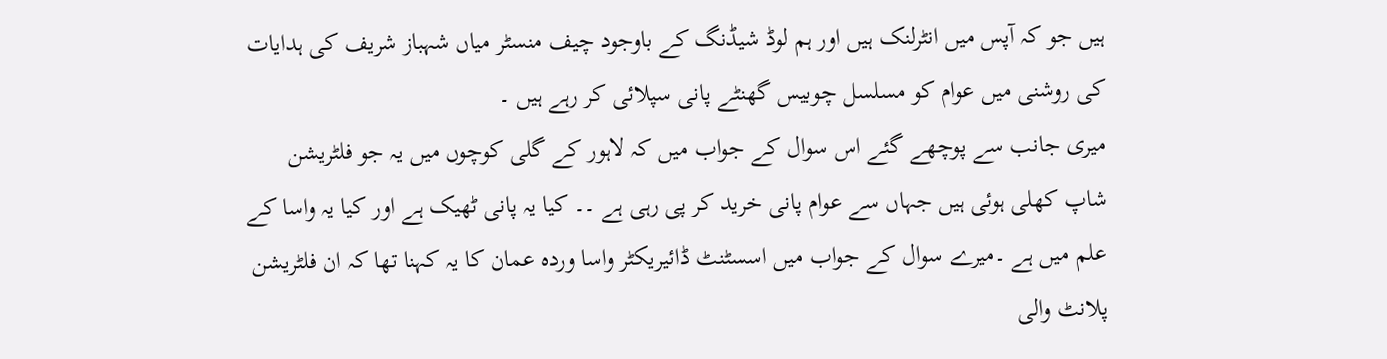ہیں جو کہ آپس میں انٹرلنک ہیں اور ہم لوڈ شیڈنگ کے باوجود چیف منسٹر میاں شہباز شریف کی ہدایات کی روشنی میں عوام کو مسلسل چوبیس گھنٹے پانی سپلائی کر رہے ہیں ۔
میری جانب سے پوچھے گئے اس سوال کے جواب میں کہ لاہور کے گلی کوچوں میں یہ جو فلٹریشن شاپ کھلی ہوئی ہیں جہاں سے عوام پانی خرید کر پی رہی ہے ۔۔ کیا یہ پانی ٹھیک ہے اور کیا یہ واسا کے علم میں ہے ۔میرے سوال کے جواب میں اسسٹنٹ ڈائیریکٹر واسا وردہ عمان کا یہ کہنا تھا کہ ان فلٹریشن پلانٹ والی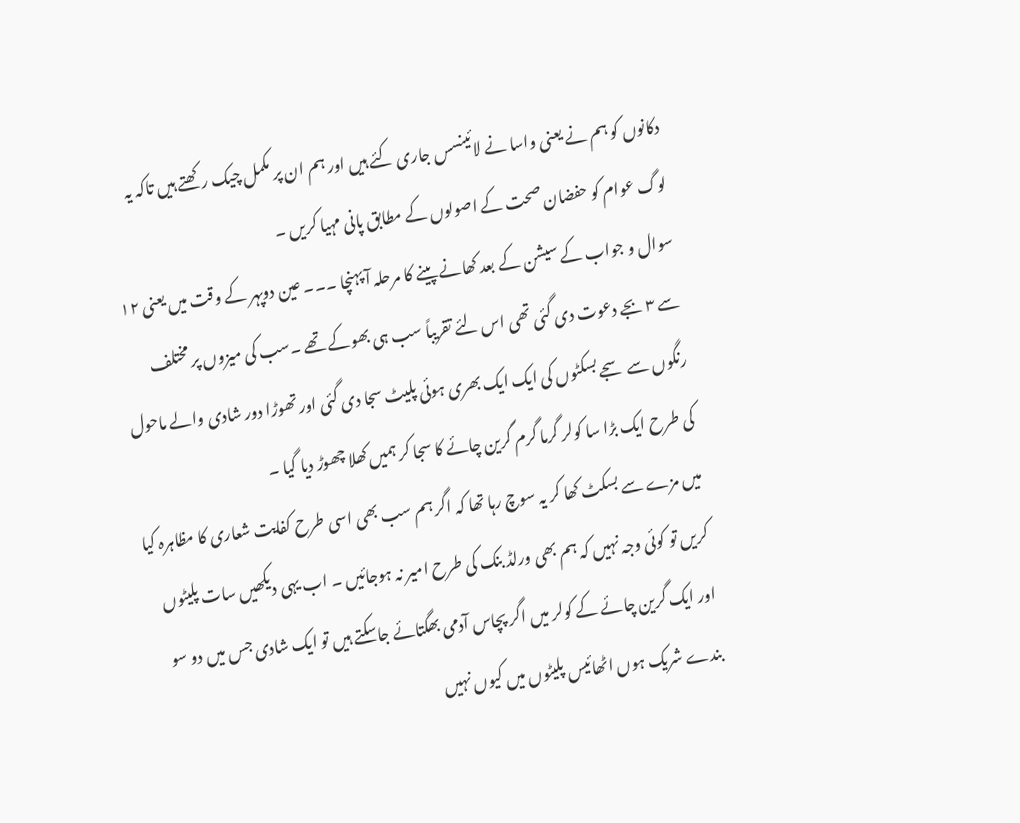دکانوں کو ہم نے یعنی واسا نے لائینسس جاری کئے ہیں اور ہم ان پر مکمل چیک رکھتے ہیں تاکہ یہ لوگ عوام کو حفضان صحت کے اصولوں کے مطابق پانی مہیا کریں ۔
سوال و جواب کے سیشن کے بعد کھانے پینے کا مرحلہ آ پہنچا ۔۔۔ عین دوپہر کے وقت میں یعنی ١٢ سے ٣ بجے دعوت دی گئی تھی اس لئے تقریباً سب ہی بھوکے تھے ۔سب کی میزوں پر مختلف رنگوں سے سجے بسکٹوں کی ایک ایک بھری ہوئی پلیٹ سجا دی گئی اور تھوڑا دور شادی والے ماحول کی طرح ایک بڑا سا کولر گرما گرم گرین چائے کا سجا کر ہمیں کھلا چھوڑ دیا گیا ۔
میں مزے سے بسکٹ کھا کر یہ سوچ رہا تھا کہ اگر ہم سب بھی اسی طرح کفایت شعاری کا مظاہرہ کیا کریں تو کوئی وجہ نہیں کہ ہم بھی ورلڈ بنک کی طرح امیر نہ ہوجائیں ۔ اب یہی دیکھیں سات پلیٹوں اور ایک گرین چائے کے کولر میں اگر پچاس آدمی بھگتائے جاسکتے ہیں تو ایک شادی جس میں دو سو بندے شریک ہوں اٹھائیس پلیٹوں میں کیوں نہیں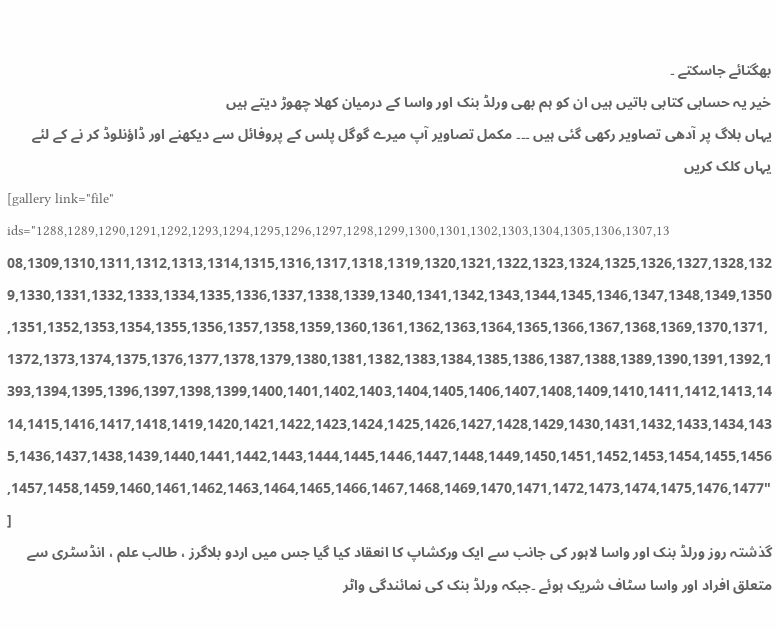بھگتائے جاسکتے ۔
خیر یہ حسابی کتابی باتیں ہیں ان کو ہم بھی ورلڈ بنک اور واسا کے درمیان کھلا چھوڑ دیتے ہیں
یہاں بلاگ پر آدھی تصاویر رکھی گئی ہیں ۔۔۔ مکمل تصاویر آپ میرے گوگل پلس کے پروفائل سے دیکھنے اور ڈاؤنلوڈ کر نے کے لئے یہاں کلک کریں
[gallery link="file" ids="1288,1289,1290,1291,1292,1293,1294,1295,1296,1297,1298,1299,1300,1301,1302,1303,1304,1305,1306,1307,1308,1309,1310,1311,1312,1313,1314,1315,1316,1317,1318,1319,1320,1321,1322,1323,1324,1325,1326,1327,1328,1329,1330,1331,1332,1333,1334,1335,1336,1337,1338,1339,1340,1341,1342,1343,1344,1345,1346,1347,1348,1349,1350,1351,1352,1353,1354,1355,1356,1357,1358,1359,1360,1361,1362,1363,1364,1365,1366,1367,1368,1369,1370,1371,1372,1373,1374,1375,1376,1377,1378,1379,1380,1381,1382,1383,1384,1385,1386,1387,1388,1389,1390,1391,1392,1393,1394,1395,1396,1397,1398,1399,1400,1401,1402,1403,1404,1405,1406,1407,1408,1409,1410,1411,1412,1413,1414,1415,1416,1417,1418,1419,1420,1421,1422,1423,1424,1425,1426,1427,1428,1429,1430,1431,1432,1433,1434,1435,1436,1437,1438,1439,1440,1441,1442,1443,1444,1445,1446,1447,1448,1449,1450,1451,1452,1453,1454,1455,1456,1457,1458,1459,1460,1461,1462,1463,1464,1465,1466,1467,1468,1469,1470,1471,1472,1473,1474,1475,1476,1477"]
گذشتہ روز ورلڈ بنک اور واسا لاہور کی جانب سے ایک ورکشاپ کا انعقاد کیا گیا جس میں اردو بلاگرز ، طالب علم ، انڈسٹری سے متعلق افراد اور واسا سٹاف شریک ہوئے ۔جبکہ ورلڈ بنک کی نمائندگی واٹر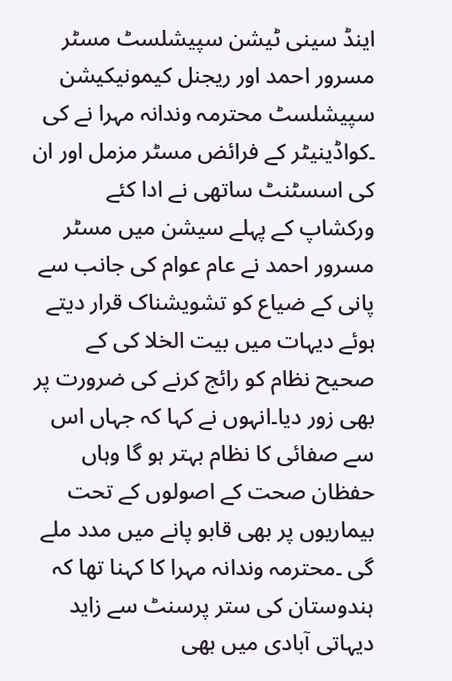اینڈ سینی ٹیشن سپیشلسٹ مسٹر مسرور احمد اور ریجنل کیمونیکیشن سپیشلسٹ محترمہ وندانہ مہرا نے کی ۔کواڈینیٹر کے فرائض مسٹر مزمل اور ان کی اسسٹنٹ ساتھی نے ادا کئے
ورکشاپ کے پہلے سیشن میں مسٹر مسرور احمد نے عام عوام کی جانب سے پانی کے ضیاع کو تشویشناک قرار دیتے ہوئے دیہات میں بیت الخلا کی کے صحیح نظام کو رائج کرنے کی ضرورت پر بھی زور دیا۔انہوں نے کہا کہ جہاں اس سے صفائی کا نظام بہتر ہو گا وہاں حفظان صحت کے اصولوں کے تحت بیماریوں پر بھی قابو پانے میں مدد ملے گی ۔محترمہ وندانہ مہرا کا کہنا تھا کہ ہندوستان کی ستر پرسنٹ سے زاید دیہاتی آبادی میں بھی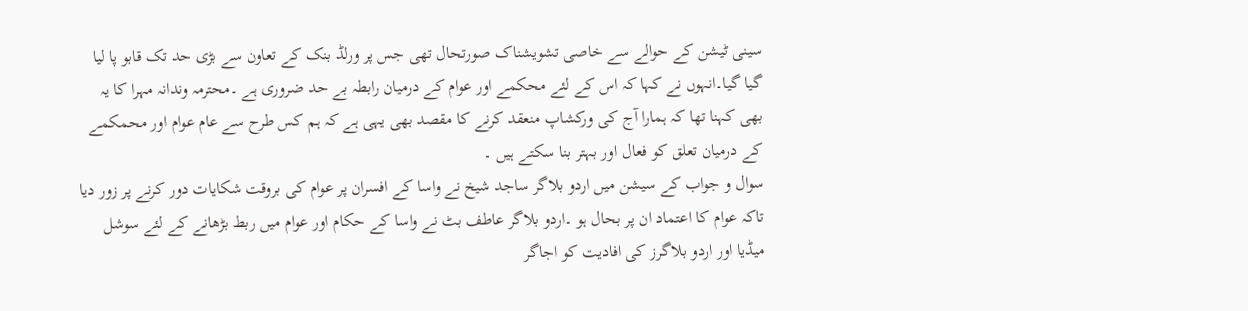سینی ٹیشن کے حوالے سے خاصی تشویشناک صورتحال تھی جس پر ورلڈ بنک کے تعاون سے بڑی حد تک قابو پا لیا گیا گیا۔انہوں نے کہا کہ اس کے لئے محکمے اور عوام کے درمیان رابطہ بے حد ضروری ہے ۔محترمہ وندانہ مہرا کا یہ بھی کہنا تھا کہ ہمارا آج کی ورکشاپ منعقد کرنے کا مقصد بھی یہی ہے کہ ہم کس طرح سے عام عوام اور محمکمے کے درمیان تعلق کو فعال اور بہتر بنا سکتے ہیں ۔
سوال و جواب کے سیشن میں اردو بلاگر ساجد شیخ نے واسا کے افسران پر عوام کی بروقت شکایات دور کرنے پر زور دیا تاکہ عوام کا اعتماد ان پر بحال ہو ۔اردو بلاگر عاطف بٹ نے واسا کے حکام اور عوام میں ربط بڑھانے کے لئے سوشل میڈیا اور اردو بلاگرز کی افادیت کو اجاگر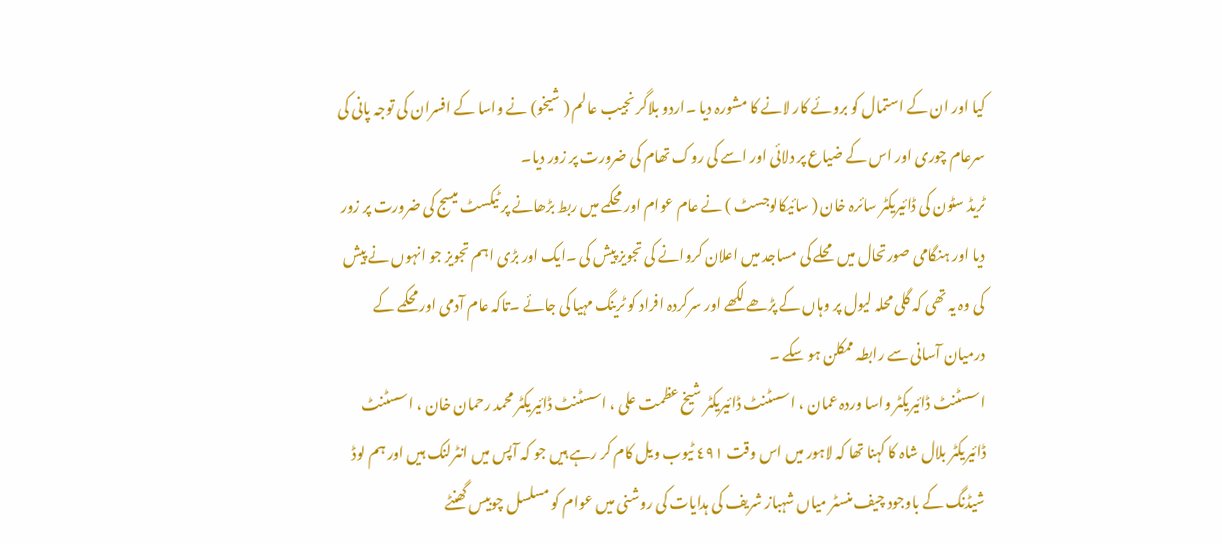کیا اور ان کے استمال کو بروئے کار لانے کا مشورہ دیا ۔اردو بلاگر نجیب عالم ( شیخو) نے واسا کے افسران کی توجہ پانی کی سرعام چوری اور اس کے ضیاع پر دلائی اور اسے کی روک تھام کی ضرورت پر زور دیا۔
ٹریڈ سٹون کی ڈائیریکٹر سائرہ خان ( سائیکالوجسٹ ) نے عام عوام اور محکمے میں ربط بڑھانے پر ٹیکسٹ میسج کی ضرورت پر زور دیا اور ہنگامی صورتحال میں محلے کی مساجد میں اعلان کروانے کی تجویز پیش کی ۔ایک اور بڑی اہم تجویز جو انہوں نے پیش کی وہ یہ تھی کہ گلی محلہ لیول پر وہاں کے پڑھے لکھے اور سرکردہ افراد کو ٹرینگ مہیا کی جائے ۔تاکہ عام آدمی اور محکمے کے درمیان آسانی سے رابطہ ممکلن ہو سکے ۔
اسسٹنٹ ڈائیریکٹر واسا وردہ عمان ، اسسٹنٹ ڈائیریکٹر شیخ عظمت علی ، اسسٹنٹ ڈائیریکٹر محمد رحمان خان ، اسسٹنٹ ڈائیریکٹر بلال شاہ کا کہنا تھا کہ لاہور میں اس وقت ٤٩١ ٹیوب ویل کام کر رہے ہیں جو کہ آپس میں انٹرلنک ہیں اور ہم لوڈ شیڈنگ کے باوجود چیف منسٹر میاں شہباز شریف کی ہدایات کی روشنی میں عوام کو مسلسل چوبیس گھنٹے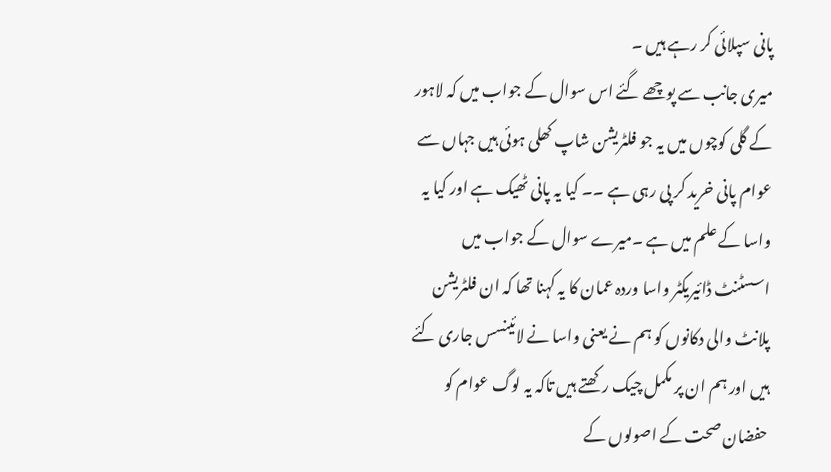پانی سپلائی کر رہے ہیں ۔
میری جانب سے پوچھے گئے اس سوال کے جواب میں کہ لاہور کے گلی کوچوں میں یہ جو فلٹریشن شاپ کھلی ہوئی ہیں جہاں سے عوام پانی خرید کر پی رہی ہے ۔۔ کیا یہ پانی ٹھیک ہے اور کیا یہ واسا کے علم میں ہے ۔میرے سوال کے جواب میں اسسٹنٹ ڈائیریکٹر واسا وردہ عمان کا یہ کہنا تھا کہ ان فلٹریشن پلانٹ والی دکانوں کو ہم نے یعنی واسا نے لائینسس جاری کئے ہیں اور ہم ان پر مکمل چیک رکھتے ہیں تاکہ یہ لوگ عوام کو حفضان صحت کے اصولوں کے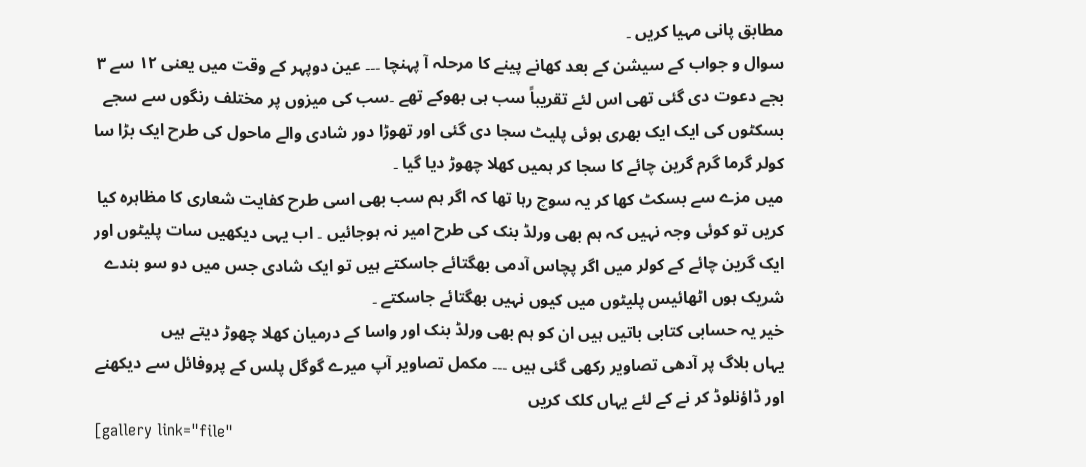مطابق پانی مہیا کریں ۔
سوال و جواب کے سیشن کے بعد کھانے پینے کا مرحلہ آ پہنچا ۔۔۔ عین دوپہر کے وقت میں یعنی ١٢ سے ٣ بجے دعوت دی گئی تھی اس لئے تقریباً سب ہی بھوکے تھے ۔سب کی میزوں پر مختلف رنگوں سے سجے بسکٹوں کی ایک ایک بھری ہوئی پلیٹ سجا دی گئی اور تھوڑا دور شادی والے ماحول کی طرح ایک بڑا سا کولر گرما گرم گرین چائے کا سجا کر ہمیں کھلا چھوڑ دیا گیا ۔
میں مزے سے بسکٹ کھا کر یہ سوچ رہا تھا کہ اگر ہم سب بھی اسی طرح کفایت شعاری کا مظاہرہ کیا کریں تو کوئی وجہ نہیں کہ ہم بھی ورلڈ بنک کی طرح امیر نہ ہوجائیں ۔ اب یہی دیکھیں سات پلیٹوں اور ایک گرین چائے کے کولر میں اگر پچاس آدمی بھگتائے جاسکتے ہیں تو ایک شادی جس میں دو سو بندے شریک ہوں اٹھائیس پلیٹوں میں کیوں نہیں بھگتائے جاسکتے ۔
خیر یہ حسابی کتابی باتیں ہیں ان کو ہم بھی ورلڈ بنک اور واسا کے درمیان کھلا چھوڑ دیتے ہیں
یہاں بلاگ پر آدھی تصاویر رکھی گئی ہیں ۔۔۔ مکمل تصاویر آپ میرے گوگل پلس کے پروفائل سے دیکھنے اور ڈاؤنلوڈ کر نے کے لئے یہاں کلک کریں
[gallery link="file"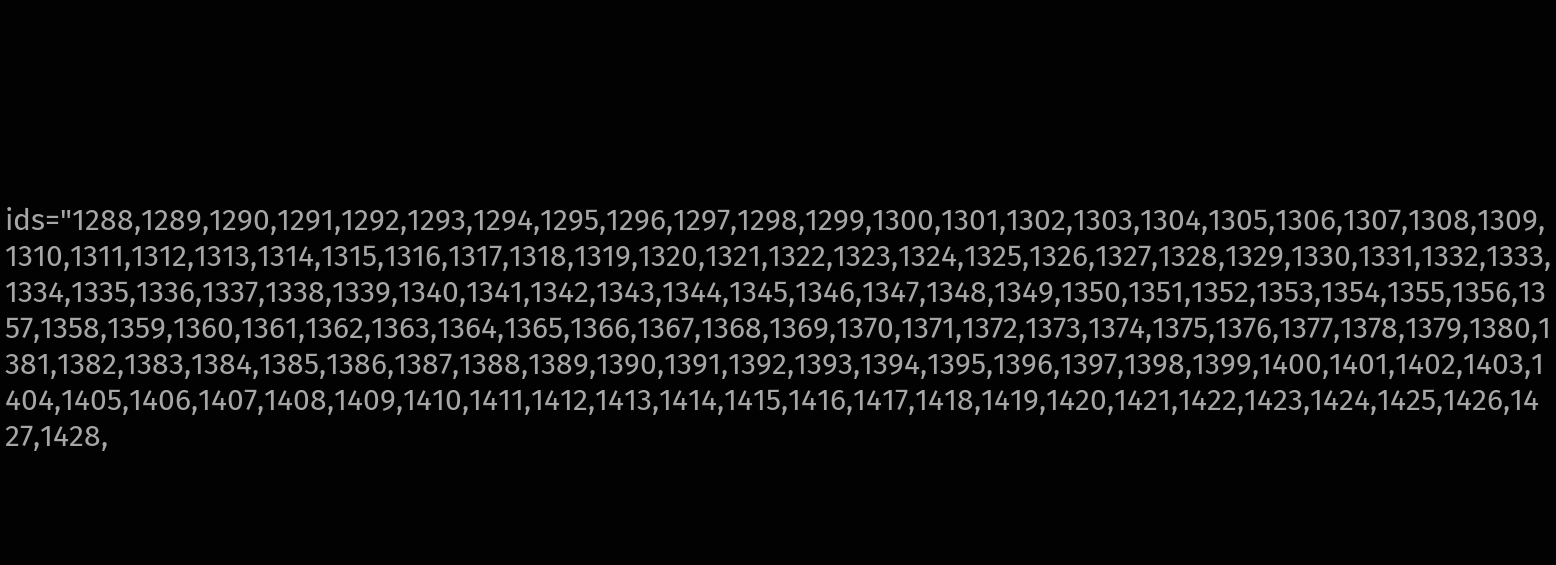ids="1288,1289,1290,1291,1292,1293,1294,1295,1296,1297,1298,1299,1300,1301,1302,1303,1304,1305,1306,1307,1308,1309,1310,1311,1312,1313,1314,1315,1316,1317,1318,1319,1320,1321,1322,1323,1324,1325,1326,1327,1328,1329,1330,1331,1332,1333,1334,1335,1336,1337,1338,1339,1340,1341,1342,1343,1344,1345,1346,1347,1348,1349,1350,1351,1352,1353,1354,1355,1356,1357,1358,1359,1360,1361,1362,1363,1364,1365,1366,1367,1368,1369,1370,1371,1372,1373,1374,1375,1376,1377,1378,1379,1380,1381,1382,1383,1384,1385,1386,1387,1388,1389,1390,1391,1392,1393,1394,1395,1396,1397,1398,1399,1400,1401,1402,1403,1404,1405,1406,1407,1408,1409,1410,1411,1412,1413,1414,1415,1416,1417,1418,1419,1420,1421,1422,1423,1424,1425,1426,1427,1428,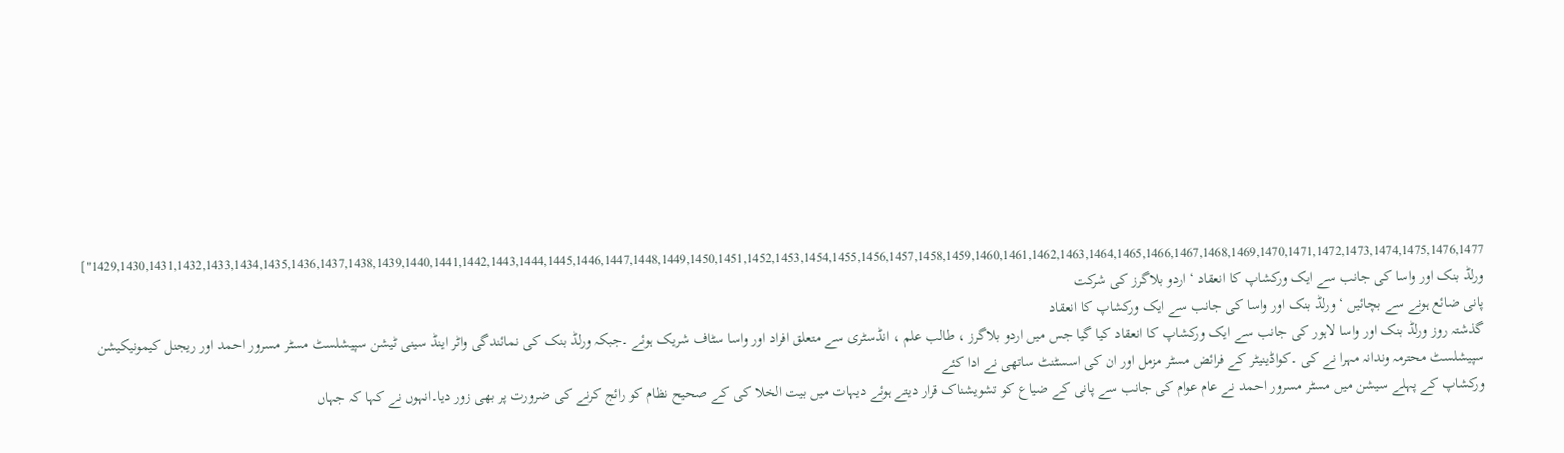1429,1430,1431,1432,1433,1434,1435,1436,1437,1438,1439,1440,1441,1442,1443,1444,1445,1446,1447,1448,1449,1450,1451,1452,1453,1454,1455,1456,1457,1458,1459,1460,1461,1462,1463,1464,1465,1466,1467,1468,1469,1470,1471,1472,1473,1474,1475,1476,1477"]
ورلڈ بنک اور واسا کی جانب سے ایک ورکشاپ کا انعقاد ‘ اردو بلاگرز کی شرکت
پانی ضائع ہونے سے بچائیں ‘ ورلڈ بنک اور واسا کی جانب سے ایک ورکشاپ کا انعقاد
گذشتہ روز ورلڈ بنک اور واسا لاہور کی جانب سے ایک ورکشاپ کا انعقاد کیا گیا جس میں اردو بلاگرز ، طالب علم ، انڈسٹری سے متعلق افراد اور واسا سٹاف شریک ہوئے ۔جبکہ ورلڈ بنک کی نمائندگی واٹر اینڈ سینی ٹیشن سپیشلسٹ مسٹر مسرور احمد اور ریجنل کیمونیکیشن سپیشلسٹ محترمہ وندانہ مہرا نے کی ۔کواڈینیٹر کے فرائض مسٹر مزمل اور ان کی اسسٹنٹ ساتھی نے ادا کئے
ورکشاپ کے پہلے سیشن میں مسٹر مسرور احمد نے عام عوام کی جانب سے پانی کے ضیاع کو تشویشناک قرار دیتے ہوئے دیہات میں بیت الخلا کی کے صحیح نظام کو رائج کرنے کی ضرورت پر بھی زور دیا۔انہوں نے کہا کہ جہاں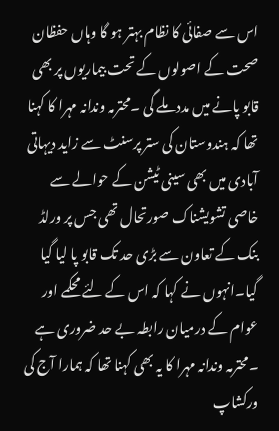اس سے صفائی کا نظام بہتر ہو گا وہاں حفظان صحت کے اصولوں کے تحت بیماریوں پر بھی قابو پانے میں مدد ملے گی ۔محترمہ وندانہ مہرا کا کہنا تھا کہ ہندوستان کی ستر پرسنٹ سے زاید دیہاتی آبادی میں بھی سینی ٹیشن کے حوالے سے خاصی تشویشناک صورتحال تھی جس پر ورلڈ بنک کے تعاون سے بڑی حد تک قابو پا لیا گیا گیا۔انہوں نے کہا کہ اس کے لئے محکمے اور عوام کے درمیان رابطہ بے حد ضروری ہے ۔محترمہ وندانہ مہرا کا یہ بھی کہنا تھا کہ ہمارا آج کی ورکشاپ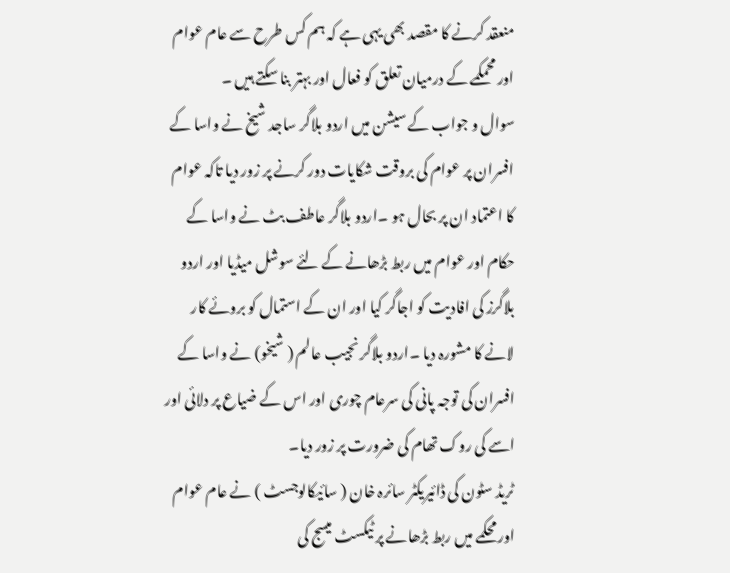منعقد کرنے کا مقصد بھی یہی ہے کہ ہم کس طرح سے عام عوام اور محمکمے کے درمیان تعلق کو فعال اور بہتر بنا سکتے ہیں ۔
سوال و جواب کے سیشن میں اردو بلاگر ساجد شیخ نے واسا کے افسران پر عوام کی بروقت شکایات دور کرنے پر زور دیا تاکہ عوام کا اعتماد ان پر بحال ہو ۔اردو بلاگر عاطف بٹ نے واسا کے حکام اور عوام میں ربط بڑھانے کے لئے سوشل میڈیا اور اردو بلاگرز کی افادیت کو اجاگر کیا اور ان کے استمال کو بروئے کار لانے کا مشورہ دیا ۔اردو بلاگر نجیب عالم ( شیخو) نے واسا کے افسران کی توجہ پانی کی سرعام چوری اور اس کے ضیاع پر دلائی اور اسے کی روک تھام کی ضرورت پر زور دیا۔
ٹریڈ سٹون کی ڈائیریکٹر سائرہ خان ( سائیکالوجسٹ ) نے عام عوام اور محکمے میں ربط بڑھانے پر ٹیکسٹ میسج کی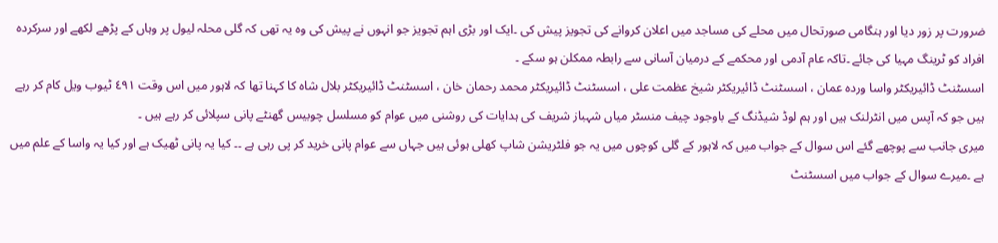ضرورت پر زور دیا اور ہنگامی صورتحال میں محلے کی مساجد میں اعلان کروانے کی تجویز پیش کی ۔ایک اور بڑی اہم تجویز جو انہوں نے پیش کی وہ یہ تھی کہ گلی محلہ لیول پر وہاں کے پڑھے لکھے اور سرکردہ افراد کو ٹرینگ مہیا کی جائے ۔تاکہ عام آدمی اور محکمے کے درمیان آسانی سے رابطہ ممکلن ہو سکے ۔
اسسٹنٹ ڈائیریکٹر واسا وردہ عمان ، اسسٹنٹ ڈائیریکٹر شیخ عظمت علی ، اسسٹنٹ ڈائیریکٹر محمد رحمان خان ، اسسٹنٹ ڈائیریکٹر بلال شاہ کا کہنا تھا کہ لاہور میں اس وقت ٤٩١ ٹیوب ویل کام کر رہے ہیں جو کہ آپس میں انٹرلنک ہیں اور ہم لوڈ شیڈنگ کے باوجود چیف منسٹر میاں شہباز شریف کی ہدایات کی روشنی میں عوام کو مسلسل چوبیس گھنٹے پانی سپلائی کر رہے ہیں ۔
میری جانب سے پوچھے گئے اس سوال کے جواب میں کہ لاہور کے گلی کوچوں میں یہ جو فلٹریشن شاپ کھلی ہوئی ہیں جہاں سے عوام پانی خرید کر پی رہی ہے ۔۔ کیا یہ پانی ٹھیک ہے اور کیا یہ واسا کے علم میں ہے ۔میرے سوال کے جواب میں اسسٹنٹ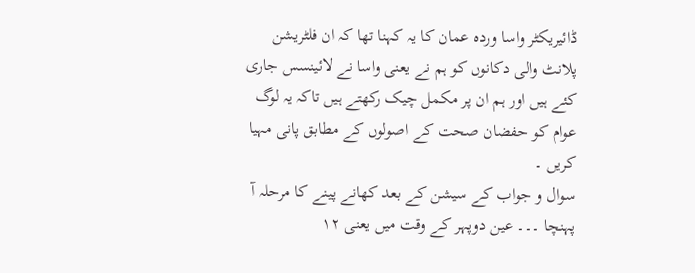ڈائیریکٹر واسا وردہ عمان کا یہ کہنا تھا کہ ان فلٹریشن پلانٹ والی دکانوں کو ہم نے یعنی واسا نے لائینسس جاری کئے ہیں اور ہم ان پر مکمل چیک رکھتے ہیں تاکہ یہ لوگ عوام کو حفضان صحت کے اصولوں کے مطابق پانی مہیا کریں ۔
سوال و جواب کے سیشن کے بعد کھانے پینے کا مرحلہ آ پہنچا ۔۔۔ عین دوپہر کے وقت میں یعنی ١٢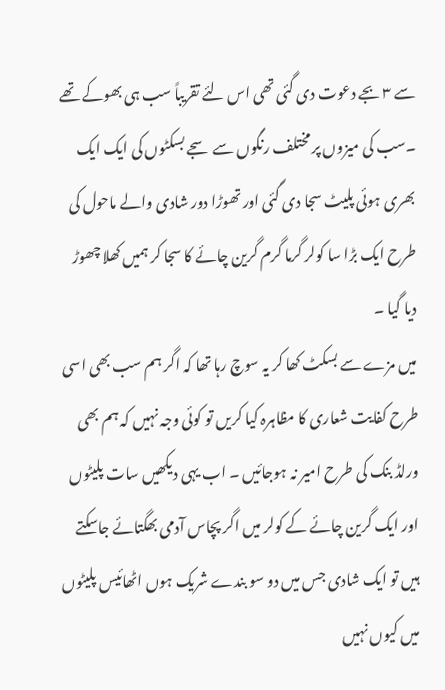سے ٣ بجے دعوت دی گئی تھی اس لئے تقریباً سب ہی بھوکے تھے ۔سب کی میزوں پر مختلف رنگوں سے سجے بسکٹوں کی ایک ایک بھری ہوئی پلیٹ سجا دی گئی اور تھوڑا دور شادی والے ماحول کی طرح ایک بڑا سا کولر گرما گرم گرین چائے کا سجا کر ہمیں کھلا چھوڑ دیا گیا ۔
میں مزے سے بسکٹ کھا کر یہ سوچ رہا تھا کہ اگر ہم سب بھی اسی طرح کفایت شعاری کا مظاہرہ کیا کریں تو کوئی وجہ نہیں کہ ہم بھی ورلڈ بنک کی طرح امیر نہ ہوجائیں ۔ اب یہی دیکھیں سات پلیٹوں اور ایک گرین چائے کے کولر میں اگر پچاس آدمی بھگتائے جاسکتے ہیں تو ایک شادی جس میں دو سو بندے شریک ہوں اٹھائیس پلیٹوں میں کیوں نہیں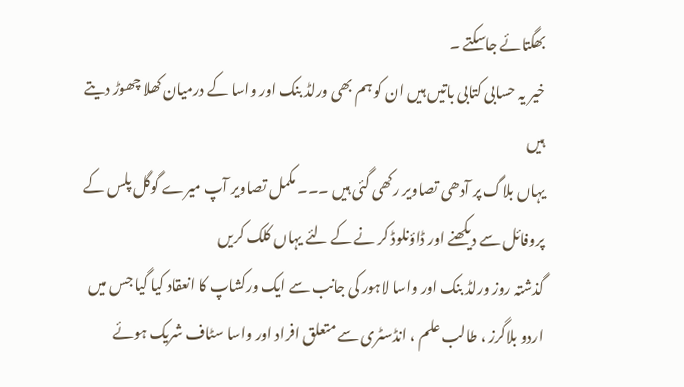بھگتائے جاسکتے ۔
خیر یہ حسابی کتابی باتیں ہیں ان کو ہم بھی ورلڈ بنک اور واسا کے درمیان کھلا چھوڑ دیتے ہیں
یہاں بلاگ پر آدھی تصاویر رکھی گئی ہیں ۔۔۔ مکمل تصاویر آپ میرے گوگل پلس کے پروفائل سے دیکھنے اور ڈاؤنلوڈ کر نے کے لئے یہاں کلک کریں
گذشتہ روز ورلڈ بنک اور واسا لاہور کی جانب سے ایک ورکشاپ کا انعقاد کیا گیا جس میں اردو بلاگرز ، طالب علم ، انڈسٹری سے متعلق افراد اور واسا سٹاف شریک ہوئے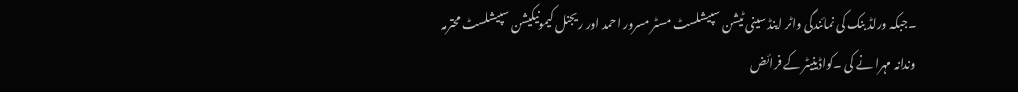۔جبکہ ورلڈ بنک کی نمائندگی واٹر اینڈ سینی ٹیشن سپیشلسٹ مسٹر مسرور احمد اور ریجنل کیمونیکیشن سپیشلسٹ محترمہ وندانہ مہرا نے کی ۔کواڈینیٹر کے فرائض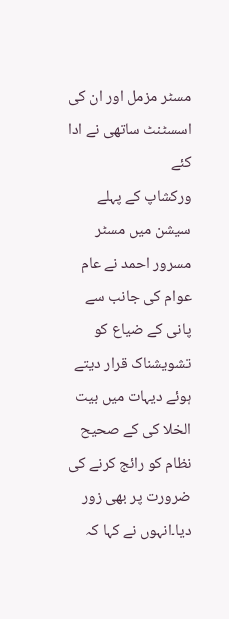مسٹر مزمل اور ان کی اسسٹنٹ ساتھی نے ادا کئے
ورکشاپ کے پہلے سیشن میں مسٹر مسرور احمد نے عام عوام کی جانب سے پانی کے ضیاع کو تشویشناک قرار دیتے ہوئے دیہات میں بیت الخلا کی کے صحیح نظام کو رائج کرنے کی ضرورت پر بھی زور دیا۔انہوں نے کہا کہ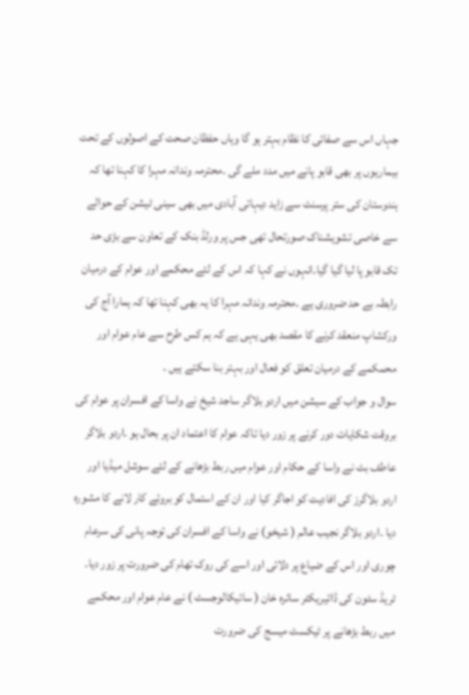جہاں اس سے صفائی کا نظام بہتر ہو گا وہاں حفظان صحت کے اصولوں کے تحت بیماریوں پر بھی قابو پانے میں مدد ملے گی ۔محترمہ وندانہ مہرا کا کہنا تھا کہ ہندوستان کی ستر پرسنٹ سے زاید دیہاتی آبادی میں بھی سینی ٹیشن کے حوالے سے خاصی تشویشناک صورتحال تھی جس پر ورلڈ بنک کے تعاون سے بڑی حد تک قابو پا لیا گیا گیا۔انہوں نے کہا کہ اس کے لئے محکمے اور عوام کے درمیان رابطہ بے حد ضروری ہے ۔محترمہ وندانہ مہرا کا یہ بھی کہنا تھا کہ ہمارا آج کی ورکشاپ منعقد کرنے کا مقصد بھی یہی ہے کہ ہم کس طرح سے عام عوام اور محمکمے کے درمیان تعلق کو فعال اور بہتر بنا سکتے ہیں ۔
سوال و جواب کے سیشن میں اردو بلاگر ساجد شیخ نے واسا کے افسران پر عوام کی بروقت شکایات دور کرنے پر زور دیا تاکہ عوام کا اعتماد ان پر بحال ہو ۔اردو بلاگر عاطف بٹ نے واسا کے حکام اور عوام میں ربط بڑھانے کے لئے سوشل میڈیا اور اردو بلاگرز کی افادیت کو اجاگر کیا اور ان کے استمال کو بروئے کار لانے کا مشورہ دیا ۔اردو بلاگر نجیب عالم ( شیخو) نے واسا کے افسران کی توجہ پانی کی سرعام چوری اور اس کے ضیاع پر دلائی اور اسے کی روک تھام کی ضرورت پر زور دیا۔
ٹریڈ سٹون کی ڈائیریکٹر سائرہ خان ( سائیکالوجسٹ ) نے عام عوام اور محکمے میں ربط بڑھانے پر ٹیکسٹ میسج کی ضرورت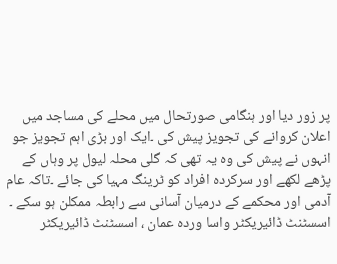پر زور دیا اور ہنگامی صورتحال میں محلے کی مساجد میں اعلان کروانے کی تجویز پیش کی ۔ایک اور بڑی اہم تجویز جو انہوں نے پیش کی وہ یہ تھی کہ گلی محلہ لیول پر وہاں کے پڑھے لکھے اور سرکردہ افراد کو ٹرینگ مہیا کی جائے ۔تاکہ عام آدمی اور محکمے کے درمیان آسانی سے رابطہ ممکلن ہو سکے ۔
اسسٹنٹ ڈائیریکٹر واسا وردہ عمان ، اسسٹنٹ ڈائیریکٹر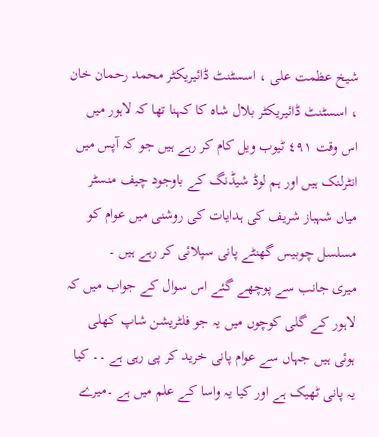شیخ عظمت علی ، اسسٹنٹ ڈائیریکٹر محمد رحمان خان ، اسسٹنٹ ڈائیریکٹر بلال شاہ کا کہنا تھا کہ لاہور میں اس وقت ٤٩١ ٹیوب ویل کام کر رہے ہیں جو کہ آپس میں انٹرلنک ہیں اور ہم لوڈ شیڈنگ کے باوجود چیف منسٹر میاں شہباز شریف کی ہدایات کی روشنی میں عوام کو مسلسل چوبیس گھنٹے پانی سپلائی کر رہے ہیں ۔
میری جانب سے پوچھے گئے اس سوال کے جواب میں کہ لاہور کے گلی کوچوں میں یہ جو فلٹریشن شاپ کھلی ہوئی ہیں جہاں سے عوام پانی خرید کر پی رہی ہے ۔۔ کیا یہ پانی ٹھیک ہے اور کیا یہ واسا کے علم میں ہے ۔میرے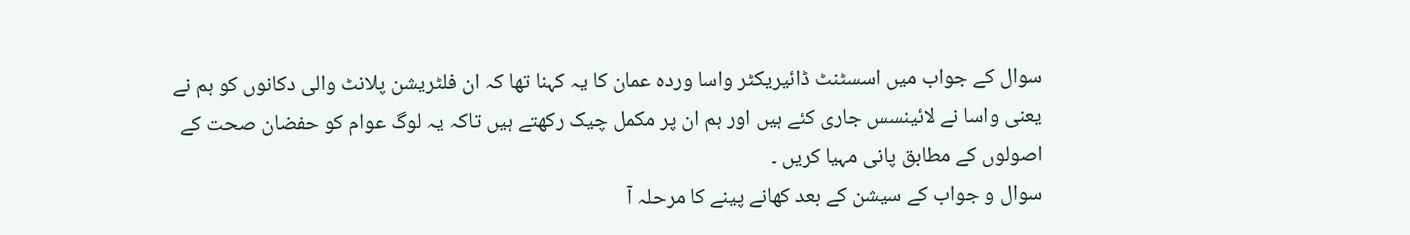سوال کے جواب میں اسسٹنٹ ڈائیریکٹر واسا وردہ عمان کا یہ کہنا تھا کہ ان فلٹریشن پلانٹ والی دکانوں کو ہم نے یعنی واسا نے لائینسس جاری کئے ہیں اور ہم ان پر مکمل چیک رکھتے ہیں تاکہ یہ لوگ عوام کو حفضان صحت کے اصولوں کے مطابق پانی مہیا کریں ۔
سوال و جواب کے سیشن کے بعد کھانے پینے کا مرحلہ آ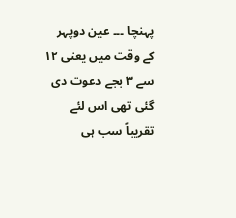پہنچا ۔۔۔ عین دوپہر کے وقت میں یعنی ١٢ سے ٣ بجے دعوت دی گئی تھی اس لئے تقریباً سب ہی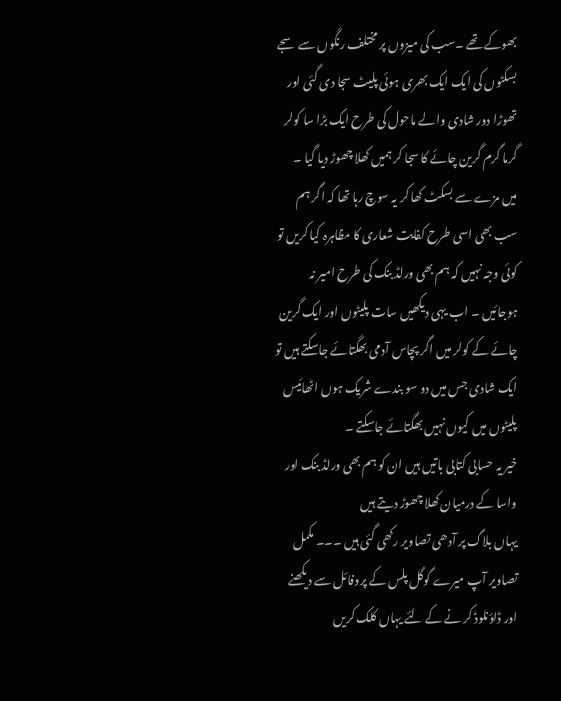بھوکے تھے ۔سب کی میزوں پر مختلف رنگوں سے سجے بسکٹوں کی ایک ایک بھری ہوئی پلیٹ سجا دی گئی اور تھوڑا دور شادی والے ماحول کی طرح ایک بڑا سا کولر گرما گرم گرین چائے کا سجا کر ہمیں کھلا چھوڑ دیا گیا ۔
میں مزے سے بسکٹ کھا کر یہ سوچ رہا تھا کہ اگر ہم سب بھی اسی طرح کفایت شعاری کا مظاہرہ کیا کریں تو کوئی وجہ نہیں کہ ہم بھی ورلڈ بنک کی طرح امیر نہ ہوجائیں ۔ اب یہی دیکھیں سات پلیٹوں اور ایک گرین چائے کے کولر میں اگر پچاس آدمی بھگتائے جاسکتے ہیں تو ایک شادی جس میں دو سو بندے شریک ہوں اٹھائیس پلیٹوں میں کیوں نہیں بھگتائے جاسکتے ۔
خیر یہ حسابی کتابی باتیں ہیں ان کو ہم بھی ورلڈ بنک اور واسا کے درمیان کھلا چھوڑ دیتے ہیں
یہاں بلاگ پر آدھی تصاویر رکھی گئی ہیں ۔۔۔ مکمل تصاویر آپ میرے گوگل پلس کے پروفائل سے دیکھنے اور ڈاؤنلوڈ کر نے کے لئے یہاں کلک کریں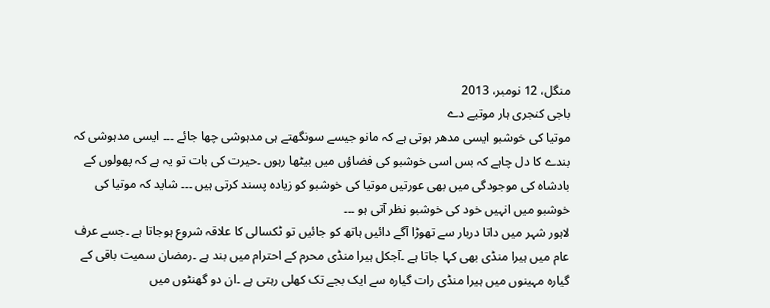منگل، 12 نومبر، 2013
باجی کنجری ہار موتیے دے
موتیا کی خوشبو ایسی مدھر ہوتی ہے کہ مانو جیسے سونگھتے ہی مدہوشی چھا جائے ۔۔۔ ایسی مدہوشی کہ بندے کا دل چاہے کہ بس اسی خوشبو کی فضاؤں میں بیٹھا رہوں ۔حیرت کی بات تو یہ ہے کہ پھولوں کے بادشاہ کی موجودگی میں بھی عورتیں موتیا کی خوشبو کو زیادہ پسند کرتی ہیں ۔۔۔ شاید کہ موتیا کی خوشبو میں انہیں خود کی خوشبو نظر آتی ہو ۔۔۔
لاہور شہر میں داتا دربار سے تھوڑا آگے دائیں ہاتھ کو جائیں تو ٹکسالی کا علاقہ شروع ہوجاتا ہے ۔جسے عرف عام میں ہیرا منڈی بھی کہا جاتا ہے ۔آجکل ہیرا منڈی محرم کے احترام میں بند ہے ۔رمضان سمیت باقی کے گیارہ مہینوں میں ہیرا منڈی رات گیارہ سے ایک بجے تک کھلی رہتی ہے ۔ان دو گھنٹوں میں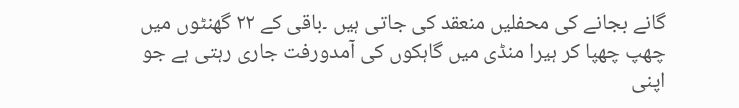گانے بجانے کی محفلیں منعقد کی جاتی ہیں ۔باقی کے ٢٢ گھنٹوں میں چھپ چھپا کر ہیرا منڈی میں گاہکوں کی آمدورفت جاری رہتی ہے جو اپنی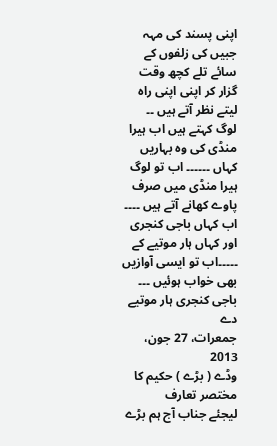اپنی پسند کی مہہ جبیں کی زلفوں کے سائے تلے کچھ وقت گزار کر اپنی اپنی راہ لیتے نظر آتے ہیں ۔۔
لوگ کہتے ہیں اب ہیرا منڈی کی وہ بہاریں کہاں ۔۔۔۔۔۔ اب تو لوگ ہیرا منڈی میں صرف پاوے کھانے آتے ہیں ۔۔۔۔ اب کہاں باجی کنجری اور کہاں ہار موتیے کے ۔۔۔۔۔اب تو ایسی آوازیں بھی خواب ہوئیں ۔۔۔
باجی کنجری ہار موتیے دے
جمعرات، 27 جون، 2013
وڈے ( بڑے ) حکیم کا مختصر تعارف
لیجئے جناب آج ہم بڑے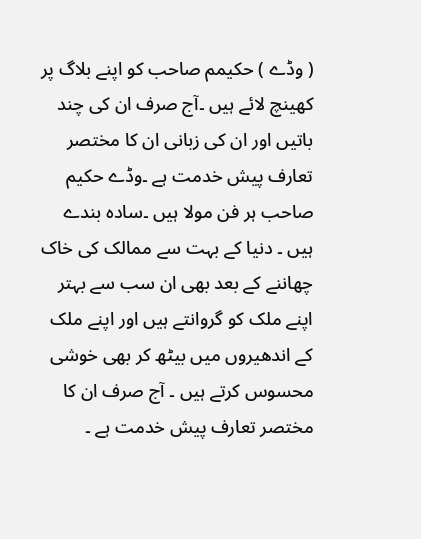( وڈے ) حکیمم صاحب کو اپنے بلاگ پر کھینچ لائے ہیں ۔آج صرف ان کی چند باتیں اور ان کی زبانی ان کا مختصر تعارف پیش خدمت ہے ۔وڈے حکیم صاحب ہر فن مولا ہیں ۔سادہ بندے ہیں ۔ دنیا کے بہت سے ممالک کی خاک چھاننے کے بعد بھی ان سب سے بہتر اپنے ملک کو گروانتے ہیں اور اپنے ملک کے اندھیروں میں بیٹھ کر بھی خوشی محسوس کرتے ہیں ۔ آج صرف ان کا مختصر تعارف پیش خدمت ہے ۔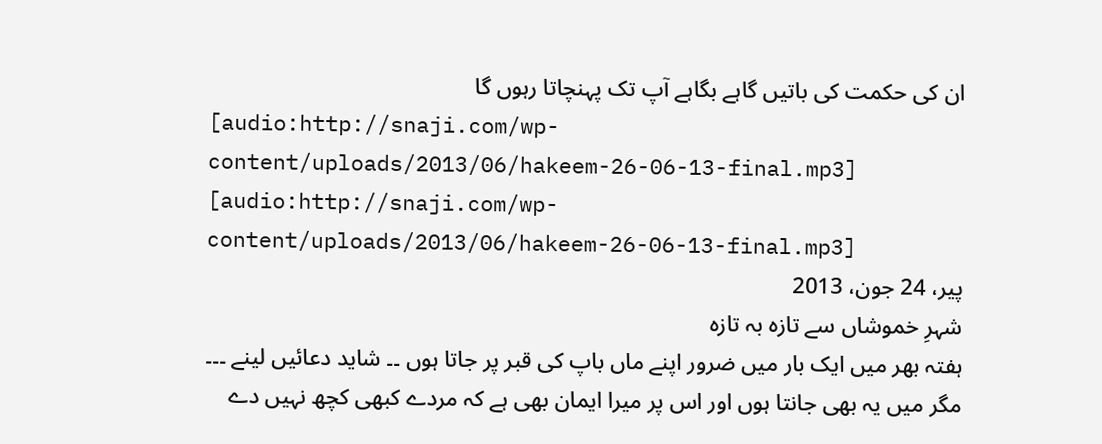ان کی حکمت کی باتیں گاہے بگاہے آپ تک پہنچاتا رہوں گا
[audio:http://snaji.com/wp-content/uploads/2013/06/hakeem-26-06-13-final.mp3]
[audio:http://snaji.com/wp-content/uploads/2013/06/hakeem-26-06-13-final.mp3]
پیر، 24 جون، 2013
شہرِ خموشاں سے تازہ بہ تازہ
ہفتہ بھر میں ایک بار میں ضرور اپنے ماں باپ کی قبر پر جاتا ہوں ۔۔ شاید دعائیں لینے ۔۔۔ مگر میں یہ بھی جانتا ہوں اور اس پر میرا ایمان بھی ہے کہ مردے کبھی کچھ نہیں دے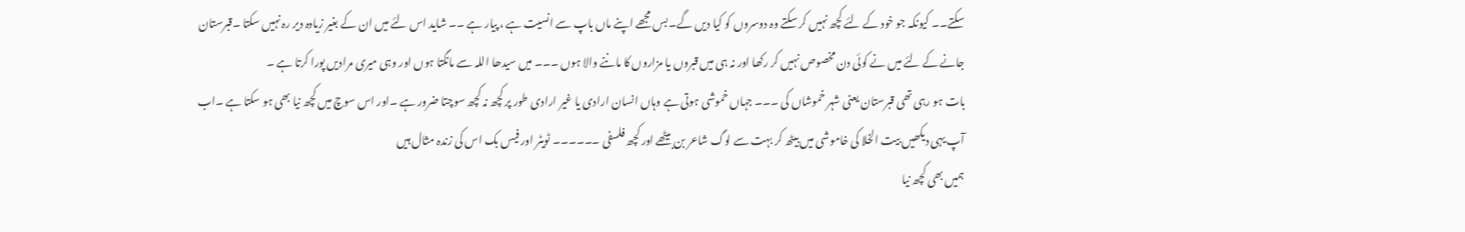سکتے۔۔ کیونکہ جو خود کے لئے کچھ نہیں کر سکتے وہ دوسروں کو کیا دیں گے۔ بس مجھے اپنے ماں باپ سے انسیت ہے ، پیار ہے ۔۔ شاید اس لئے میں ان کے بغیر زیادہ دیر رہ نہیں سکتا ۔قبرستان جانے کے لئے میں نے کوئی دن مخصوص نہیں کر رکھا اور نہ ہی میں قبروں یا مزاروں کا ماننے والا ہوں ۔۔۔ میں سیدھا اللہ سے مانگتا ہوں اور وہی میری مرادیں پورا کرتا ہے ۔
بات ہو رہی تھی قبرستان یعنی شہر خموشاں کی ۔۔۔ جہاں خموشی ہوتی ہے وہاں انسان ارادی یا غیر ارادی طور پر کچھ نہ کچھ سوچتا ضرور ہے ۔اور اس سوچ میں کچھ نیا بھی ہو سکتا ہے ۔اب آپ یہی دیکھیں بیت الخلا کی خاموشی میں بیٹھ کر بہت سے لوگ شاعر بن بیٹھے اور کچھ فلسفی ۔۔۔۔۔۔ ٹویٹر اور فیس بک اس کی زندہ مثال ہیں
ہمیں بھی کچھ نیا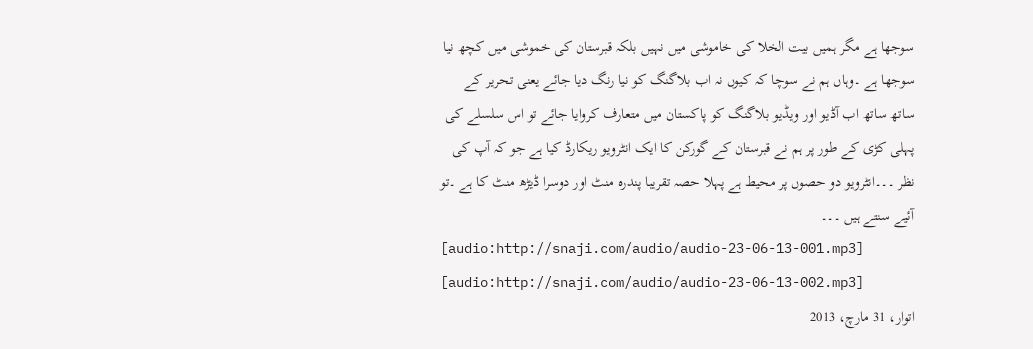سوجھا ہے مگر ہمیں بیت الخلا کی خاموشی میں نہیں بلکہ قبرستان کی خموشی میں کچھ نیا سوجھا ہے ۔وہاں ہم نے سوچا کہ کیوں نہ اب بلاگنگ کو نیا رنگ دیا جائے یعنی تحریر کے ساتھ ساتھ اب آڈیو اور ویڈیو بلاگنگ کو پاکستان میں متعارف کروایا جائے تو اس سلسلے کی پہلی کڑی کے طور پر ہم نے قبرستان کے گورکن کا ایک انٹرویو ریکارڈ کیا ہے جو کہ آپ کی نظر ۔۔۔انٹرویو دو حصوں پر محیط ہے پہلا حصہ تقریبا پندرہ منٹ اور دوسرا ڈیڑھ منٹ کا ہے ۔تو آئیے سنتے ہیں ۔۔۔
[audio:http://snaji.com/audio/audio-23-06-13-001.mp3]
[audio:http://snaji.com/audio/audio-23-06-13-002.mp3]
اتوار، 31 مارچ، 2013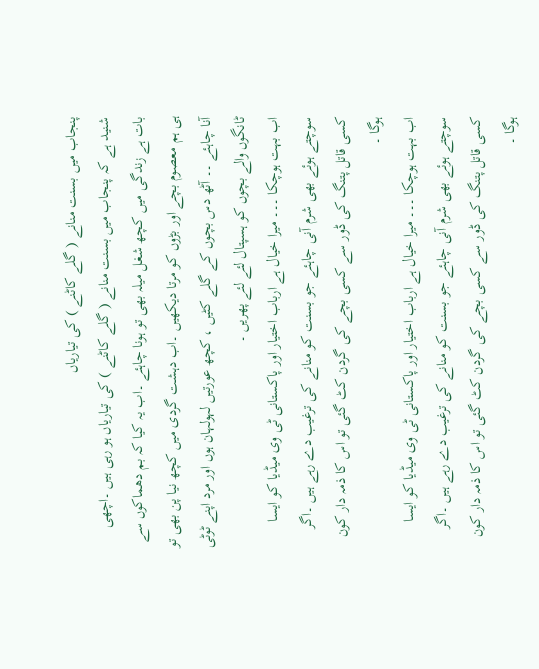پنجاب میں بسنت منانے ( گلے کاٹنے ) کی تیاریاں
شنید ہے کہ پنجاب میں بسنت منانے ( گلے کاٹنے ) کی تیاریاں ہو رہی ہیں ۔اچھی بات ہے زندگی میں کچھ شغل میلہ بھی تو ہونا چاہئے ۔اب یہ کیا کہ بم دھماکوں سے ہی ہم معصوم بچے اور بڑوں کو مرتا دیکھیں ۔اب دہشت گردی میں کچھ نیا پن بھی تو آنا چاہئے ۔۔ آٹھ دس بچوں کے گلے کٹیں ، کچھ عورتیں لہولہان ہوں اور مرد اپنے ٹوٹی ٹانگوں والے بچوں کو ہسپتال لئے لئے پھریں ۔
اب بہت ہوچکا ۔۔۔ میرا خیال ہے ارباب اختیار اور پاکستانی ٹی وی میڈیا کو ایسا سوچتے ہوئے بھی شرم آنی چاہئے جو بسنت کو منانے کی ترغیب دے رہے ہیں ۔اگر کسی قاتل پتنگ کی ڈور سے کسی بچے کی گردن کٹ گئی تو اس کا ذمہ دار کون ہوگا ۔
اب بہت ہوچکا ۔۔۔ میرا خیال ہے ارباب اختیار اور پاکستانی ٹی وی میڈیا کو ایسا سوچتے ہوئے بھی شرم آنی چاہئے جو بسنت کو منانے کی ترغیب دے رہے ہیں ۔اگر کسی قاتل پتنگ کی ڈور سے کسی بچے کی گردن کٹ گئی تو اس کا ذمہ دار کون ہوگا ۔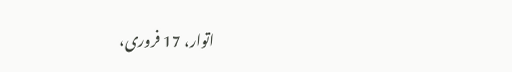اتوار، 17 فروری،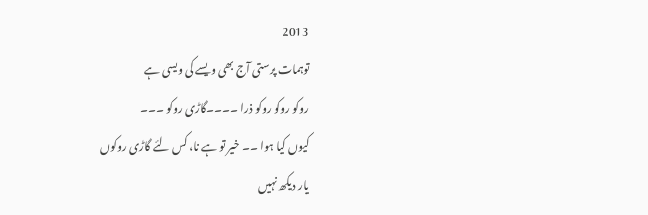2013
توہمات پرستی آج بھی ویسے کی ویسی ہے
روکو روکو روکو ذرا ۔۔۔۔گاڑی روکو ۔۔۔
کیوں کیا ہوا ۔۔ خیر تو ہے نا، کس لئے گاڑی روکوں
یار دیکھ نہیں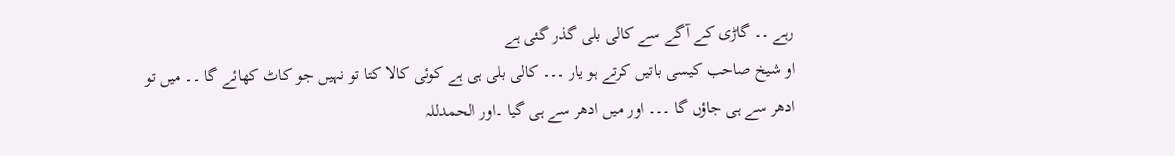رہے ۔۔ گاڑی کے آگے سے کالی بلی گذر گئی ہے
او شیخ صاحب کیسی باتیں کرتے ہو یار ۔۔۔ کالی بلی ہی ہے کوئی کالا کتا تو نہیں جو کاٹ کھائے گا ۔۔ میں تو ادھر سے ہی جاؤں گا ۔۔۔ اور میں ادھر سے ہی گیا ۔اور الحمدللہ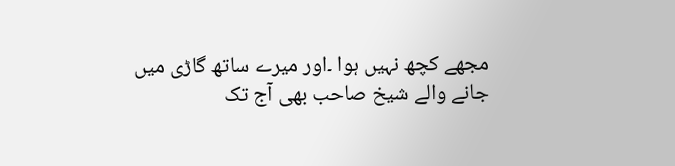مجھے کچھ نہیں ہوا ۔اور میرے ساتھ گاڑی میں جانے والے شیخ صاحب بھی آج تک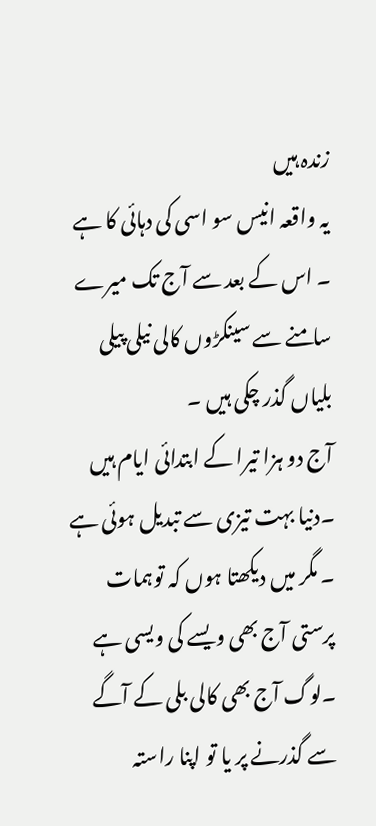زندہ ہیں
یہ واقعہ انیس سو اسی کی دہائی کا ہے ۔ اس کے بعد سے آج تک میرے سامنے سے سینکڑوں کالی نیلی پیلی بلیاں گذر چکی ہیں ۔
آج دو ہزا تیرا کے ابتدائی ایام ہیں ۔دنیا بہت تیزی سے تبدیل ہوئی ہے ۔ مگر میں دیکھتا ہوں کہ توہمات پرستی آج بھی ویسے کی ویسی ہے ۔لوگ آج بھی کالی بلی کے آگے سے گذرنے پر یا تو اپنا راستہ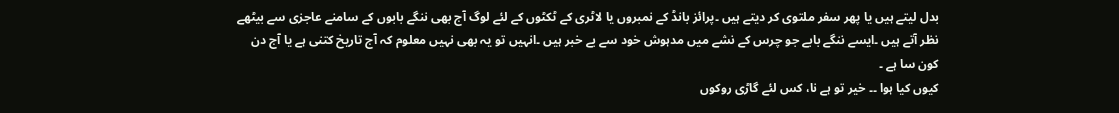بدل لیتے ہیں یا پھر سفر ملتوی کر دیتے ہیں ۔پرائز بانڈ کے نمبروں یا لاٹری کے ٹکٹوں کے لئے لوگ آج بھی ننگے بابوں کے سامنے عاجزی سے بیٹھے نظر آتے ہیں ۔ایسے ننگے بابے جو چرس کے نشے میں مدہوش خود سے بے خبر ہیں ۔انہیں تو یہ بھی نہیں معلوم کہ آج تاریخ کتنی ہے یا آج دن کون سا ہے ۔
کیوں کیا ہوا ۔۔ خیر تو ہے نا، کس لئے گاڑی روکوں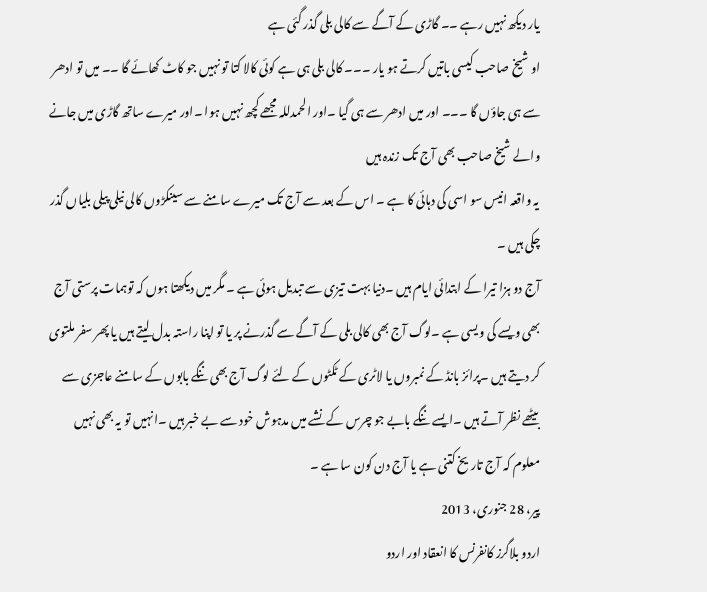یار دیکھ نہیں رہے ۔۔ گاڑی کے آگے سے کالی بلی گذر گئی ہے
او شیخ صاحب کیسی باتیں کرتے ہو یار ۔۔۔ کالی بلی ہی ہے کوئی کالا کتا تو نہیں جو کاٹ کھائے گا ۔۔ میں تو ادھر سے ہی جاؤں گا ۔۔۔ اور میں ادھر سے ہی گیا ۔اور الحمدللہ مجھے کچھ نہیں ہوا ۔اور میرے ساتھ گاڑی میں جانے والے شیخ صاحب بھی آج تک زندہ ہیں
یہ واقعہ انیس سو اسی کی دہائی کا ہے ۔ اس کے بعد سے آج تک میرے سامنے سے سینکڑوں کالی نیلی پیلی بلیاں گذر چکی ہیں ۔
آج دو ہزا تیرا کے ابتدائی ایام ہیں ۔دنیا بہت تیزی سے تبدیل ہوئی ہے ۔ مگر میں دیکھتا ہوں کہ توہمات پرستی آج بھی ویسے کی ویسی ہے ۔لوگ آج بھی کالی بلی کے آگے سے گذرنے پر یا تو اپنا راستہ بدل لیتے ہیں یا پھر سفر ملتوی کر دیتے ہیں ۔پرائز بانڈ کے نمبروں یا لاٹری کے ٹکٹوں کے لئے لوگ آج بھی ننگے بابوں کے سامنے عاجزی سے بیٹھے نظر آتے ہیں ۔ایسے ننگے بابے جو چرس کے نشے میں مدہوش خود سے بے خبر ہیں ۔انہیں تو یہ بھی نہیں معلوم کہ آج تاریخ کتنی ہے یا آج دن کون سا ہے ۔
پیر، 28 جنوری، 2013
اردو بلاگرز کانفرنس کا انعقاد اور اردو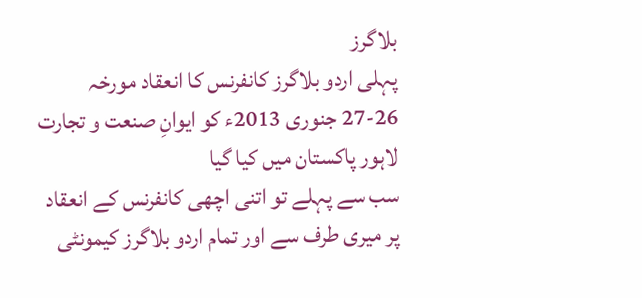بلاگرز
پہلی اردو بلاگرز کانفرنس کا انعقاد مورخہ 26-27 جنوری 2013ء کو ایوانِ صنعت و تجارت لاہور پاکستان میں کیا گیا
سب سے پہلے تو اتنی اچھی کانفرنس کے انعقاد پر میری طرف سے اور تمام اردو بلاگرز کیمونٹی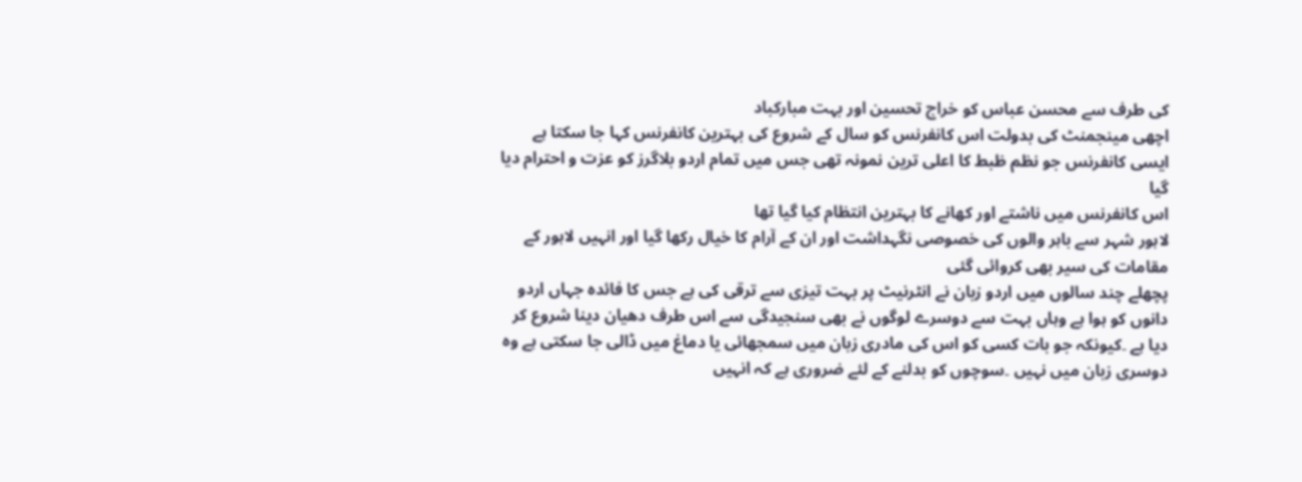کی طرف سے محسن عباس کو خراج تحسین اور بہت مبارکباد
اچھی مینجمنٹ کی بدولت اس کانفرنس کو سال کے شروع کی بہترین کانفرنس کہا جا سکتا ہے
ایسی کانفرنس جو نظم ظبط کا اعلی ترین نمونہ تھی جس میں تمام اردو بلاگرز کو عزت و احترام دیا گیا
اس کانفرنس میں ناشتے اور کھانے کا بہترین انتظام کیا گیا تھا
لاہور شہر سے باہر والوں کی خصوصی نگہداشت اور ان کے آرام کا خیال رکھا گیا اور انہیں لاہور کے مقامات کی سیر بھی کروائی گئی
پچھلے چند سالوں میں اردو زبان نے انٹرنیٹ پر بہت تیزی سے ترقی کی ہے جس کا فائدہ جہاں اردو دانوں کو ہوا ہے وہاں بہت سے دوسرے لوگوں نے بھی سنجیدگی سے اس طرف دھیان دینا شروع کر دیا ہے ۔کیونکہ جو بات کسی کو اس کی مادری زبان میں سمجھائی یا دماغ میں ڈالی جا سکتی ہے وہ دوسری زبان میں نہیں ۔سوچوں کو بدلنے کے لئے ضروری ہے کہ انہیں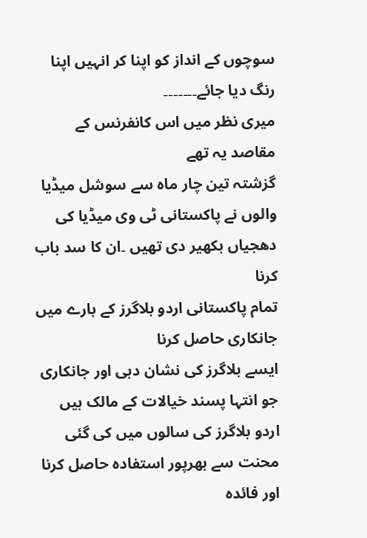سوچوں کے انداز کو اپنا کر انہیں اپنا رنگ دیا جائے۔۔۔۔۔۔۔
میری نظر میں اس کانفرنس کے مقاصد یہ تھے
گزشتہ تین چار ماہ سے سوشل میڈیا والوں نے پاکستانی ٹی وی میڈیا کی دھجیاں بکھیر دی تھیں ۔ان کا سد باب کرنا
تمام پاکستانی اردو بلاگرز کے بارے میں جانکاری حاصل کرنا
ایسے بلاگرز کی نشان دہی اور جانکاری جو انتہا پسند خیالات کے مالک ہیں
اردو بلاگرز کی سالوں میں کی گئی محنت سے بھرپور استفادہ حاصل کرنا اور فائدہ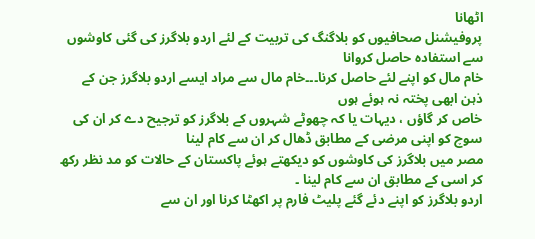اٹھانا
پروفیشنل صحافیوں کو بلاگنگ کی تربیت کے لئے اردو بلاگرز کی گئی کاوشوں سے استفادہ حاصل کروانا
خام مال کو اپنے لئے حاصل کرنا۔۔۔خام مال سے مراد ایسے اردو بلاگرز جن کے ذہن ابھی پختہ نہ ہوئے ہوں
خاص کر گاؤں ، دیہات یا کہ چھوٹے شہروں کے بلاگرز کو ترجیح دے کر ان کی سوچ کو اپنی مرضی کے مطابق ڈھال کر ان سے کام لینا
مصر میں بلاگرز کی کاوشوں کو دیکھتے ہوئے پاکستان کے حالات کو مد نظر رکھ کر اسی کے مطابق ان سے کام لینا ۔
اردو بلاگرز کو اپنے دئے گئے پلیٹ فارم پر اکھٹا کرنا اور ان سے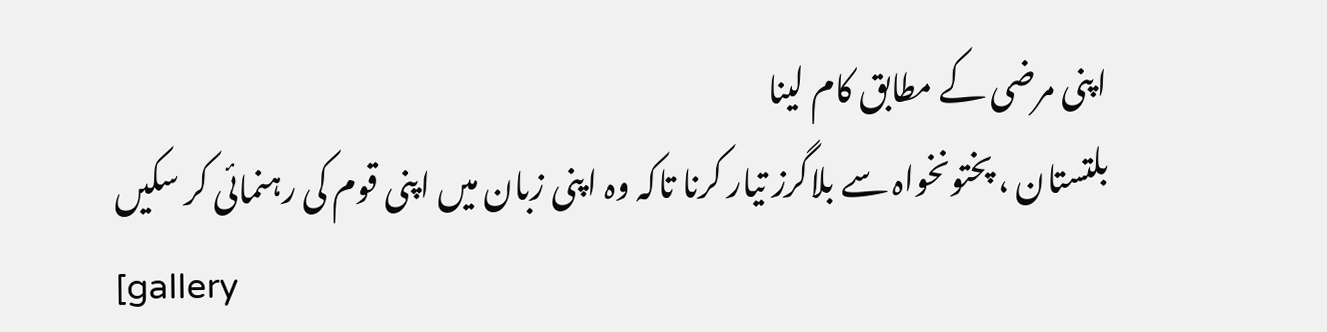اپنی مرضی کے مطابق کام لینا
بلتستان ، پختونخواہ سے بلاگرز تیار کرنا تاکہ وہ اپنی زبان میں اپنی قوم کی رہنمائی کر سکیں
[gallery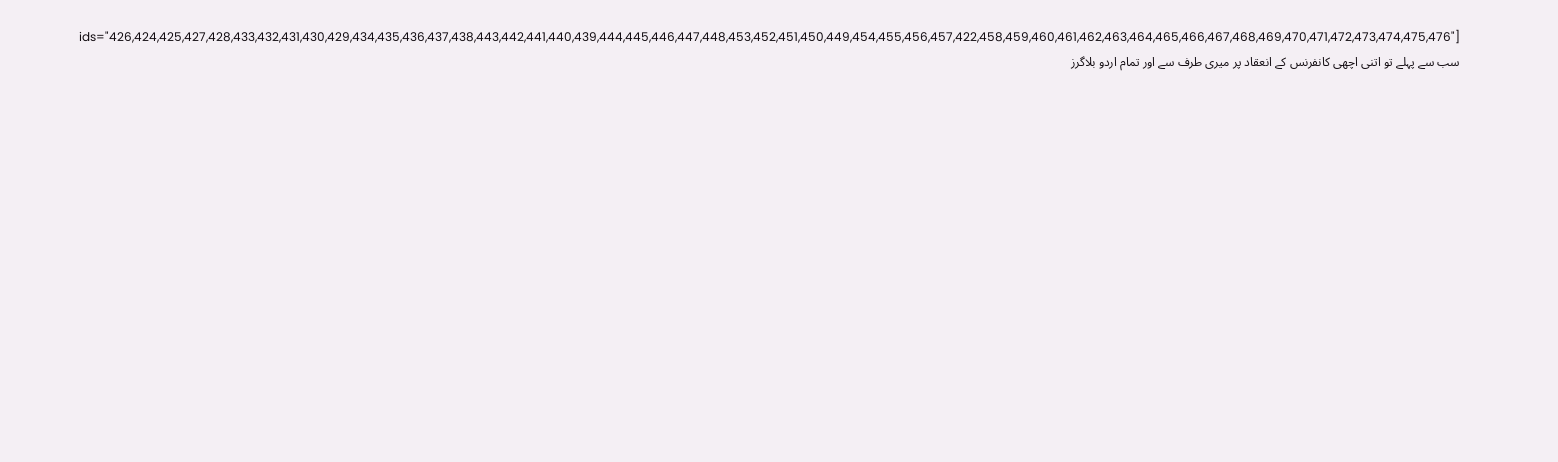ids="426,424,425,427,428,433,432,431,430,429,434,435,436,437,438,443,442,441,440,439,444,445,446,447,448,453,452,451,450,449,454,455,456,457,422,458,459,460,461,462,463,464,465,466,467,468,469,470,471,472,473,474,475,476"]
سب سے پہلے تو اتنی اچھی کانفرنس کے انعقاد پر میری طرف سے اور تمام اردو بلاگرز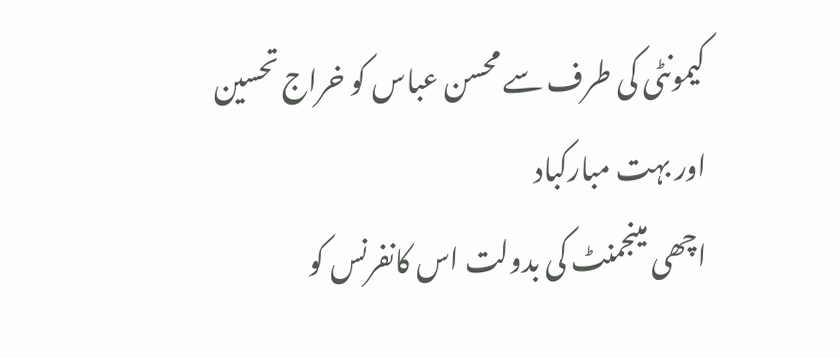کیمونٹی کی طرف سے محسن عباس کو خراج تحسین اور بہت مبارکباد
اچھی مینجمنٹ کی بدولت اس کانفرنس کو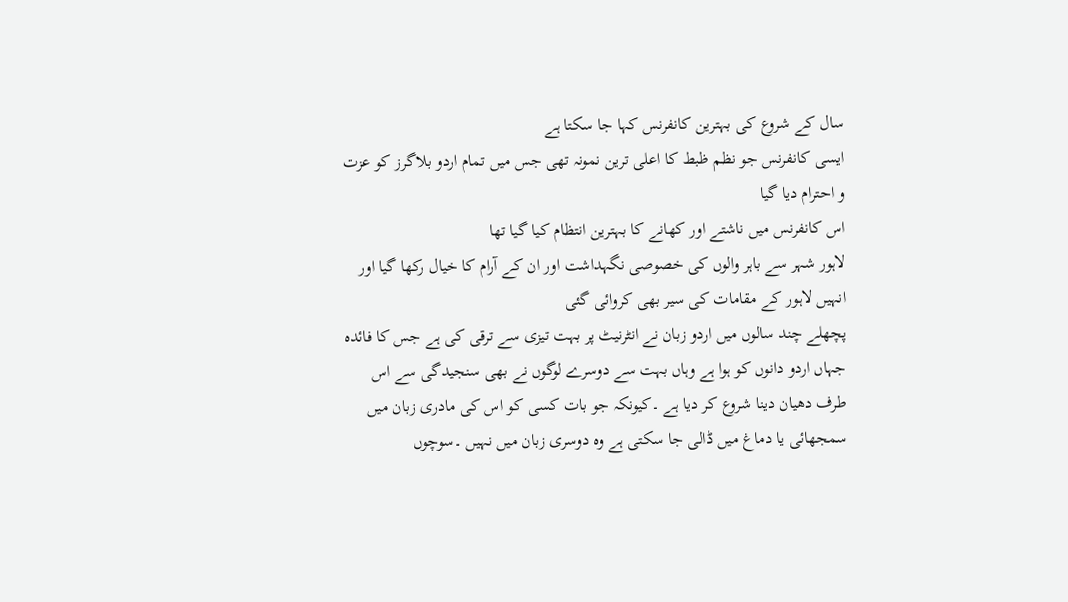سال کے شروع کی بہترین کانفرنس کہا جا سکتا ہے
ایسی کانفرنس جو نظم ظبط کا اعلی ترین نمونہ تھی جس میں تمام اردو بلاگرز کو عزت و احترام دیا گیا
اس کانفرنس میں ناشتے اور کھانے کا بہترین انتظام کیا گیا تھا
لاہور شہر سے باہر والوں کی خصوصی نگہداشت اور ان کے آرام کا خیال رکھا گیا اور انہیں لاہور کے مقامات کی سیر بھی کروائی گئی
پچھلے چند سالوں میں اردو زبان نے انٹرنیٹ پر بہت تیزی سے ترقی کی ہے جس کا فائدہ جہاں اردو دانوں کو ہوا ہے وہاں بہت سے دوسرے لوگوں نے بھی سنجیدگی سے اس طرف دھیان دینا شروع کر دیا ہے ۔کیونکہ جو بات کسی کو اس کی مادری زبان میں سمجھائی یا دماغ میں ڈالی جا سکتی ہے وہ دوسری زبان میں نہیں ۔سوچوں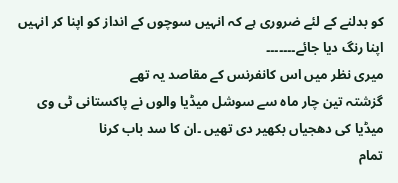کو بدلنے کے لئے ضروری ہے کہ انہیں سوچوں کے انداز کو اپنا کر انہیں اپنا رنگ دیا جائے۔۔۔۔۔۔۔
میری نظر میں اس کانفرنس کے مقاصد یہ تھے
گزشتہ تین چار ماہ سے سوشل میڈیا والوں نے پاکستانی ٹی وی میڈیا کی دھجیاں بکھیر دی تھیں ۔ان کا سد باب کرنا
تمام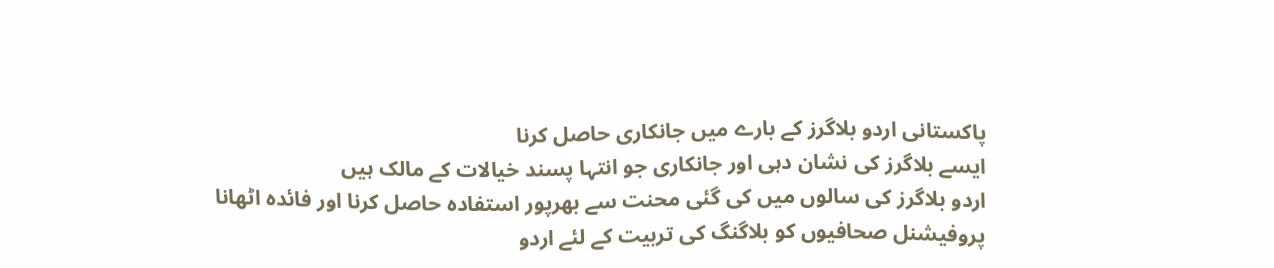پاکستانی اردو بلاگرز کے بارے میں جانکاری حاصل کرنا
ایسے بلاگرز کی نشان دہی اور جانکاری جو انتہا پسند خیالات کے مالک ہیں
اردو بلاگرز کی سالوں میں کی گئی محنت سے بھرپور استفادہ حاصل کرنا اور فائدہ اٹھانا
پروفیشنل صحافیوں کو بلاگنگ کی تربیت کے لئے اردو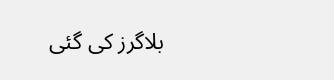بلاگرز کی گئی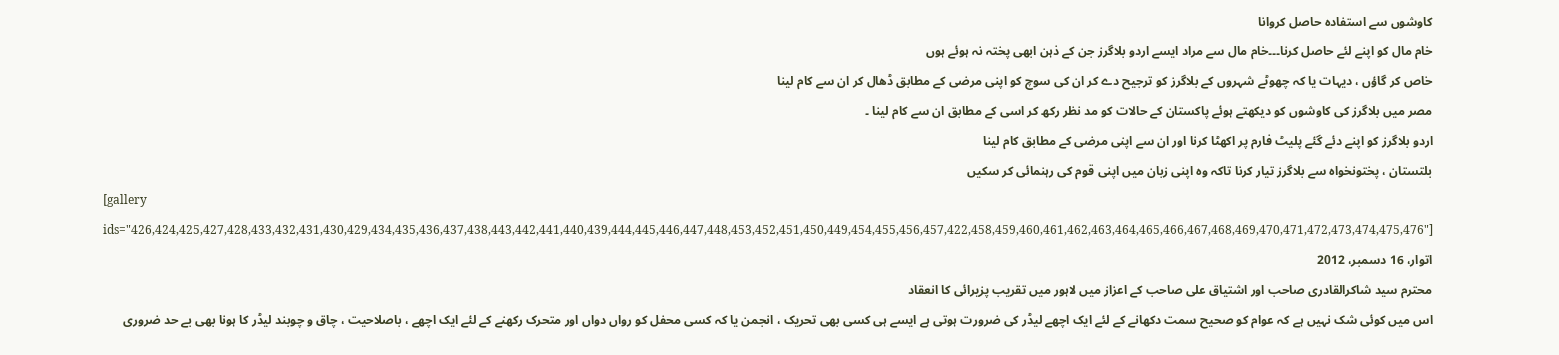کاوشوں سے استفادہ حاصل کروانا
خام مال کو اپنے لئے حاصل کرنا۔۔۔خام مال سے مراد ایسے اردو بلاگرز جن کے ذہن ابھی پختہ نہ ہوئے ہوں
خاص کر گاؤں ، دیہات یا کہ چھوٹے شہروں کے بلاگرز کو ترجیح دے کر ان کی سوچ کو اپنی مرضی کے مطابق ڈھال کر ان سے کام لینا
مصر میں بلاگرز کی کاوشوں کو دیکھتے ہوئے پاکستان کے حالات کو مد نظر رکھ کر اسی کے مطابق ان سے کام لینا ۔
اردو بلاگرز کو اپنے دئے گئے پلیٹ فارم پر اکھٹا کرنا اور ان سے اپنی مرضی کے مطابق کام لینا
بلتستان ، پختونخواہ سے بلاگرز تیار کرنا تاکہ وہ اپنی زبان میں اپنی قوم کی رہنمائی کر سکیں
[gallery ids="426,424,425,427,428,433,432,431,430,429,434,435,436,437,438,443,442,441,440,439,444,445,446,447,448,453,452,451,450,449,454,455,456,457,422,458,459,460,461,462,463,464,465,466,467,468,469,470,471,472,473,474,475,476"]
اتوار، 16 دسمبر، 2012
محترم سید شاکرالقادری صاحب اور اشتیاق علی صاحب کے اعزاز میں لاہور میں تقریب پزیرائی کا انعقاد
اس میں کوئی شک نہیں ہے کہ عوام کو صحیح سمت دکھانے کے لئے ایک اچھے لیڈر کی ضرورت ہوتی ہے ایسے ہی کسی بھی تحریک ، انجمن یا کہ کسی محفل کو رواں دواں اور متحرک رکھنے کے لئے ایک اچھے ، باصلاحیت ، چاق و چوبند لیڈر کا ہونا بھی بے حد ضروری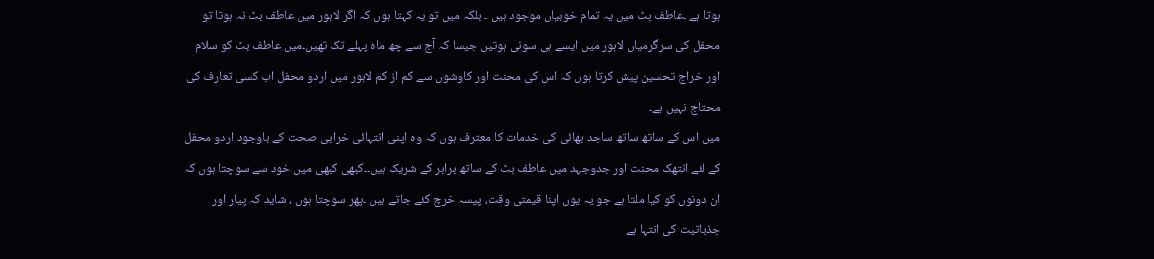ہوتا ہے ۔عاطف بٹ میں یہ تمام خوبیاں موجود ہیں ۔ بلکہ میں تو یہ کہتا ہوں کہ اگر لاہور میں عاطف بٹ نہ ہوتا تو محفل کی سرگرمیاں لاہور میں ایسے ہی سونی ہوتیں جیسا کہ آج سے چھ ماہ پہلے تک تھیں۔میں عاطف بٹ کو سلام اور خراج تحسین پیش کرتا ہوں کہ اس کی محنت اور کاوشوں سے کم از کم لاہور میں اردو محفل اب کسی تعارف کی محتاج نہیں ہے۔
میں اس کے ساتھ ساتھ ساجد بھائی کی خدمات کا معترف ہوں کہ وہ اپنی انتہائی خرابی صحت کے باوجود اردو محفل کے لئے انتھک محنت اور جدوجہد میں عاطف بٹ کے ساتھ برابر کے شریک ہیں۔۔کبھی کبھی میں خود سے سوچتا ہوں کہ ان دونوں کو کیا ملتا ہے جو یہ یوں اپنا قیمتی وقت، پیسہ خرچ کئے جاتے ہیں ۔پھر سوچتا ہوں ، شاید کہ پیار اور جذباتیت کی انتہا ہے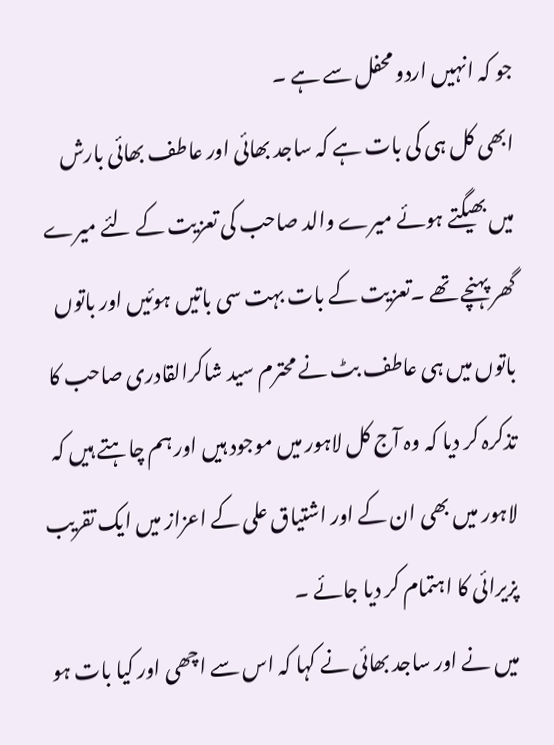جو کہ انہیں اردو محفل سے ہے ۔
ابھی کل ہی کی بات ہے کہ ساجد بھائی اور عاطف بھائی بارش میں بھیگتے ہوئے میرے والد صاحب کی تعزیت کے لئے میرے گھر پہنچے تھے ۔تعزیت کے بات بہت سی باتیں ہوئیں اور باتوں باتوں میں ہی عاطف بٹ نے محترم سید شاکرالقادری صاحب کا تذکرہ کر دیا کہ وہ آج کل لاہور میں موجود ہیں اور ہم چاہتے ہیں کہ لاہور میں بھی ان کے اور اشتیاق علی کے اعزاز میں ایک تقریب پزیرائی کا اہتمام کر دیا جائے ۔
میں نے اور ساجد بھائی نے کہا کہ اس سے اچھی اور کیا بات ہو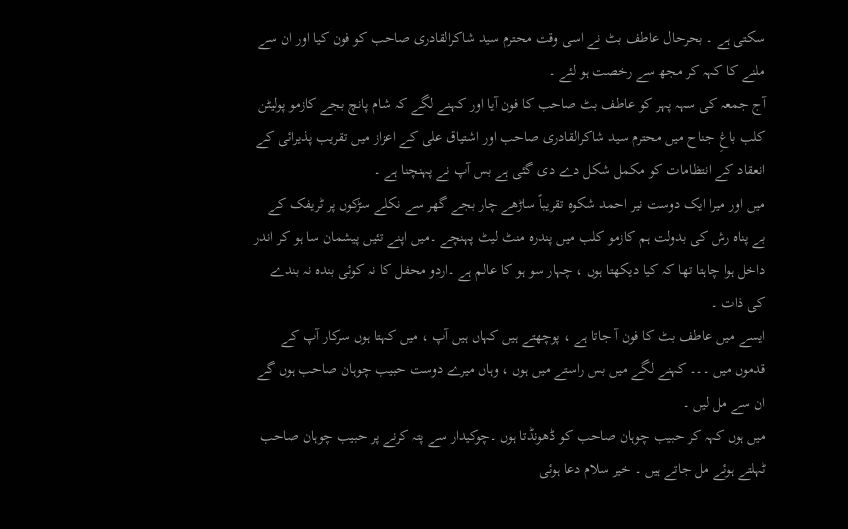سکتی ہے ۔ بحرحال عاطف بٹ نے اسی وقت محترم سید شاکرالقادری صاحب کو فون کیا اور ان سے ملنے کا کہہ کر مجھ سے رخصت ہو لئے ۔
آج جمعہ کی سہہ پہر کو عاطف بٹ صاحب کا فون آیا اور کہنے لگے کہ شام پانچ بجے کازمو پولیٹن کلب باغِ جناح میں محترم سید شاکرالقادری صاحب اور اشتیاق علی کے اعزاز میں تقریب پذیرائی کے انعقاد کے انتظامات کو مکمل شکل دے دی گئی ہے بس آپ نے پہنچنا ہے ۔
میں اور میرا ایک دوست نیر احمد شکوہ تقریباً ساڑھے چار بجے گھر سے نکلے سڑکوں پر ٹریفک کے بے پناہ رش کی بدولت ہم کازمو کلب میں پندرہ منٹ لیٹ پہنچے ۔میں اپنے تئیں پیشمان سا ہو کر اندر داخل ہوا چاہتا تھا کہ کیا دیکھتا ہوں ، چہار سو ہو کا عالم ہے ۔اردو محفل کا نہ کوئی بندہ نہ بندے کی ذات ۔
ایسے میں عاطف بٹ کا فون آ جاتا ہے ، پوچھتے ہیں کہاں ہیں آپ ، میں کہتا ہوں سرکار آپ کے قدموں میں ۔۔۔ کہنے لگے میں بس راستے میں ہوں ، وہاں میرے دوست حبیب چوہان صاحب ہوں گے ان سے مل لیں ۔
میں ہوں کہہ کر حبیب چوہان صاحب کو ڈھونڈتا ہوں ۔چوکیدار سے پتہ کرنے پر حبیب چوہان صاحب ٹہلتے ہوئے مل جاتے ہیں ۔ خیر سلام دعا ہوئی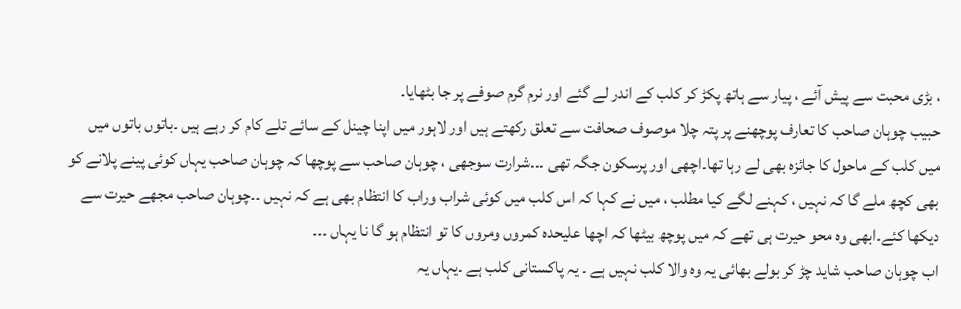، بڑی محبت سے پیش آئے ، پیار سے ہاتھ پکڑ کر کلب کے اندر لے گئے اور نرم گرم صوفے پر جا بٹھایا۔
حبیب چوہان صاحب کا تعارف پوچھنے پر پتہ چلا موصوف صحافت سے تعلق رکھتے ہیں اور لاہور میں اپنا چینل کے سائے تلے کام کر رہے ہیں ۔باتوں باتوں میں میں کلب کے ماحول کا جائزہ بھی لے رہا تھا۔اچھی اور پرسکون جگہ تھی ۔۔۔شرارت سوجھی ، چوہان صاحب سے پوچھا کہ چوہان صاحب یہاں کوئی پینے پلانے کو بھی کچھ ملے گا کہ نہیں ، کہنے لگے کیا مطلب ، میں نے کہا کہ اس کلب میں کوئی شراب وراب کا انتظام بھی ہے کہ نہیں ۔۔چوہان صاحب مجھے حیرت سے دیکھا کئے۔ابھی وہ محو حیرت ہی تھے کہ میں پوچھ بیٹھا کہ اچھا علیحدہ کمروں ومروں کا تو انتظام ہو گا نا یہاں ۔۔۔
اب چوہان صاحب شاید چڑ کر بولے بھائی یہ وہ والا کلب نہیں ہے ۔ یہ پاکستانی کلب ہے ۔یہاں یہ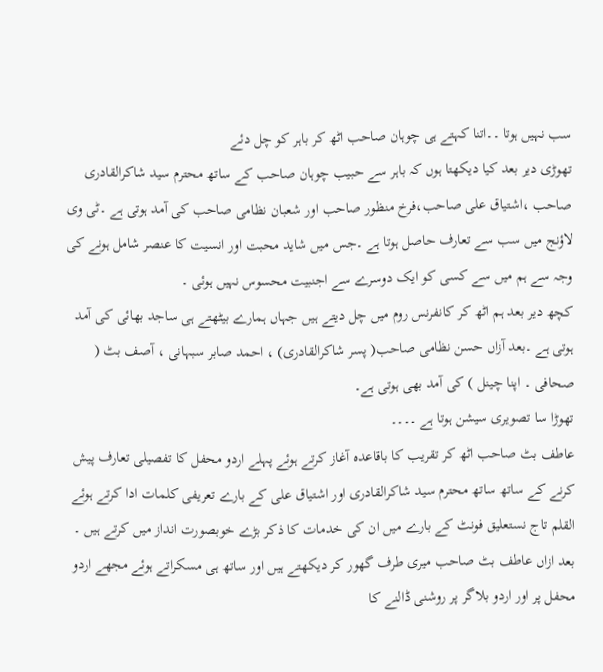سب نہیں ہوتا ۔۔اتنا کہتے ہی چوہان صاحب اٹھ کر باہر کو چل دئے
تھوڑی دیر بعد کیا دیکھتا ہوں کہ باہر سے حبیب چوہان صاحب کے ساتھ محترم سید شاکرالقادری صاحب ،اشتیاق علی صاحب،فرخ منظور صاحب اور شعبان نظامی صاحب کی آمد ہوتی ہے ۔ٹی وی لاؤنج میں سب سے تعارف حاصل ہوتا ہے ۔جس میں شاید محبت اور انسیت کا عنصر شامل ہونے کی وجہ سے ہم میں سے کسی کو ایک دوسرے سے اجنبیت محسوس نہیں ہوئی ۔
کچھ دیر بعد ہم اٹھ کر کانفرنس روم میں چل دیتے ہیں جہاں ہمارے بیٹھتے ہی ساجد بھائی کی آمد ہوتی ہے ۔بعد آزاں حسن نظامی صاحب( پسر شاکرالقادری) ، احمد صابر سبہانی ، آصف بٹ ( صحافی ۔ اپنا چینل ) کی آمد بھی ہوتی ہے۔
تھوڑا سا تصویری سیشن ہوتا ہے ۔۔۔۔
عاطف بٹ صاحب اٹھ کر تقریب کا باقاعدہ آغاز کرتے ہوئے پہلے اردو محفل کا تفصیلی تعارف پیش کرنے کے ساتھ ساتھ محترم سید شاکرالقادری اور اشتیاق علی کے بارے تعریفی کلمات ادا کرتے ہوئے القلم تاج نستعلیق فونٹ کے بارے میں ان کی خدمات کا ذکر بڑے خوبصورت انداز میں کرتے ہیں ۔
بعد ازاں عاطف بٹ صاحب میری طرف گھور کر دیکھتے ہیں اور ساتھ ہی مسکراتے ہوئے مجھے اردو محفل پر اور اردو بلاگر پر روشنی ڈالنے کا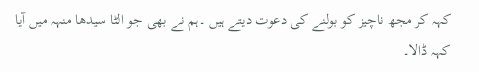کہہ کر مجھ ناچیز کو بولنے کی دعوت دیتے ہیں ۔ہم نے بھی جو الٹا سیدھا منہہ میں آیا کہہ ڈالا۔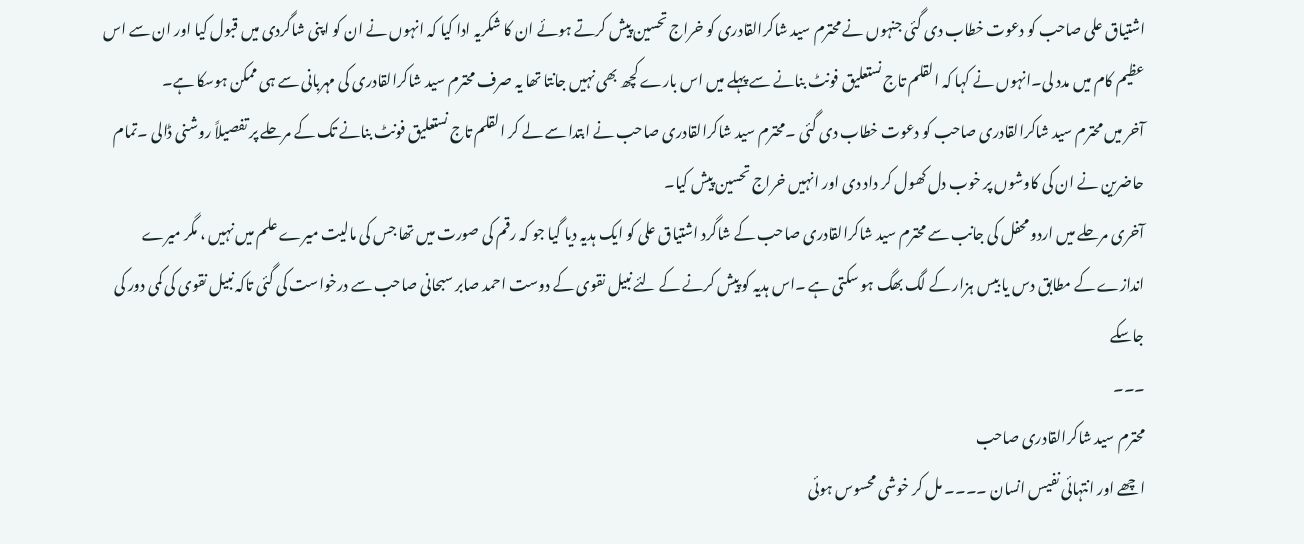اشتیاق علی صاحب کو دعوت خطاب دی گئی جنہوں نے محترم سید شاکرالقادری کو خراج تحسین پیش کرتے ہوئے ان کا شکریہ ادا کیا کہ انہوں نے ان کو اپنی شاگردی میں قبول کیا اور ان سے اس عظیم کام میں مدد لی۔انہوں نے کہا کہ القلم تاج نستعلیق فونٹ بنانے سے پہلے میں اس بارے کچھ بھی نہیں جانتا تھا یہ صرف محترم سید شاکرالقادری کی مہربانی سے ہی ممکن ہوسکا ہے۔
آخر میں محترم سید شاکرالقادری صاحب کو دعوت خطاب دی گئی ۔محترم سید شاکرالقادری صاحب نے ابتدا سے لے کر القلم تاج نستعلیق فونٹ بنانے تک کے مرحلے پر تفصیلاً روشنی ڈالی ۔تمام حاضرین نے ان کی کاوشوں پر خوب دل کھول کر داد دی اور انہیں خراج تحسین پیش کیا۔
آخری مرحلے میں اردو محفل کی جانب سے محترم سید شاکرالقادری صاحب کے شاگرد اشتیاق علی کو ایک ہدیہ دیا گیا جو کہ رقم کی صورت میں تھا جس کی مالیت میرے علم میں نہیں ، مگر میرے اندازے کے مطابق دس یا بیس ہزار کے لگ بھگ ہو سکتی ہے ۔اس ہدیہ کو پیش کرنے کے لئے نبیل نقوی کے دوست احمد صابر سبحانی صاحب سے درخواست کی گئی تاکہ نبیل نقوی کی کمی دور کی جاسکے
۔۔۔
محترم سید شاکرالقادری صاحب
اچھے اور انتہائی نفیس انسان ۔۔۔۔ مل کر خوشی محسوس ہوئی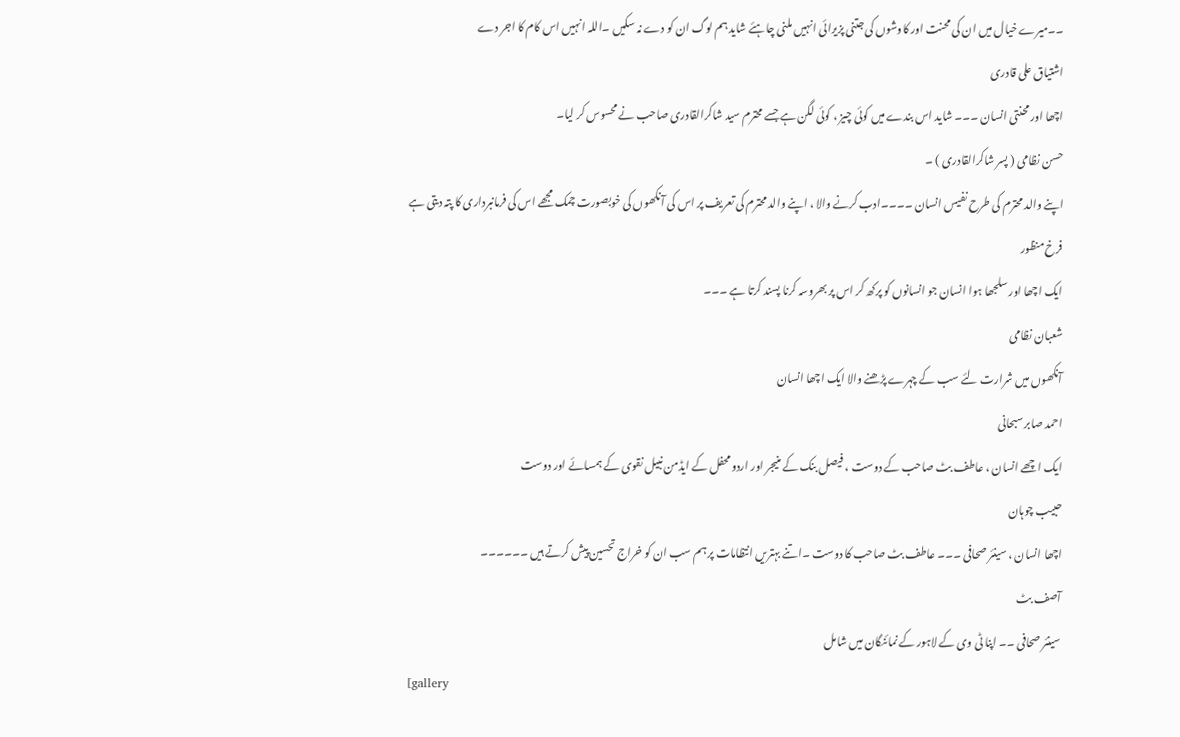۔۔میرے خیال میں ان کی محنت اور کاوشوں کی جتنی پزیرائی انہیں ملنی چاہئے شاید ہم لوگ ان کو دے نہ سکیں ۔اللہ انہیں اس کام کا اجر دے
اشتیاق علی قادری
اچھا اور محنتی انسان ۔۔۔ شاید اس بندے میں کوئی چیز ، کوئی لگن ہے جسے محترم سید شاکرالقادری صاحب نے محسوس کر لیا۔
حسن نظامی ( پسر شاکرالقادری ) ۔
اپنے والد محترم کی طرح نفیس انسان ۔۔۔۔ادب کرنے والا ، اپنے والد محترم کی تعریف پر اس کی آنکھوں کی خوبصورت چمک مجھے اس کی فرمانبرداری کا پتہ دیتی ہے
فرخ منظور
ایک اچھا اور سلجھا ہوا انسان جو انسانوں کو پرکھ کر اس پر بھروسہ کرنا پسند کرتا ہے ۔۔۔
شعبان نظامی
آنکھوں میں شرارت لئے سب کے چہرے پڑھنے والا ایک اچھا انسان
احمد صابر سبحانی
ایک اچھے انسان ، عاطف بٹ صاحب کے دوست ، فیصل بنک کے منیجر اور اردو محفل کے ایڈمن نبیل نقوی کے ہمسائے اور دوست
حبیب چوہان
اچھا انسان ، سینئر صحافی ۔۔۔ عاطف بٹ صاحب کا دوست ۔اتنے بہتریں انتظامات پر ہم سب ان کو خراج تحسین پیش کرتے ہیں ۔۔۔۔۔۔
آصف بٹ
سینئر صحافی ۔۔ اپنا ٹی وی کے لاہور کے نمائنگان میں شامل
[gallery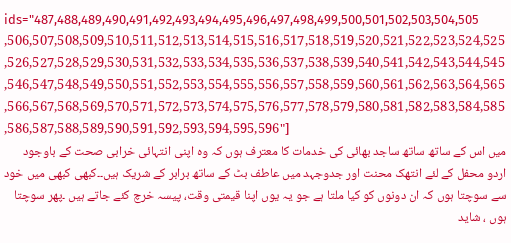ids="487,488,489,490,491,492,493,494,495,496,497,498,499,500,501,502,503,504,505,506,507,508,509,510,511,512,513,514,515,516,517,518,519,520,521,522,523,524,525,526,527,528,529,530,531,532,533,534,535,536,537,538,539,540,541,542,543,544,545,546,547,548,549,550,551,552,553,554,555,556,557,558,559,560,561,562,563,564,565,566,567,568,569,570,571,572,573,574,575,576,577,578,579,580,581,582,583,584,585,586,587,588,589,590,591,592,593,594,595,596"]
میں اس کے ساتھ ساتھ ساجد بھائی کی خدمات کا معترف ہوں کہ وہ اپنی انتہائی خرابی صحت کے باوجود اردو محفل کے لئے انتھک محنت اور جدوجہد میں عاطف بٹ کے ساتھ برابر کے شریک ہیں۔۔کبھی کبھی میں خود سے سوچتا ہوں کہ ان دونوں کو کیا ملتا ہے جو یہ یوں اپنا قیمتی وقت، پیسہ خرچ کئے جاتے ہیں ۔پھر سوچتا ہوں ، شاید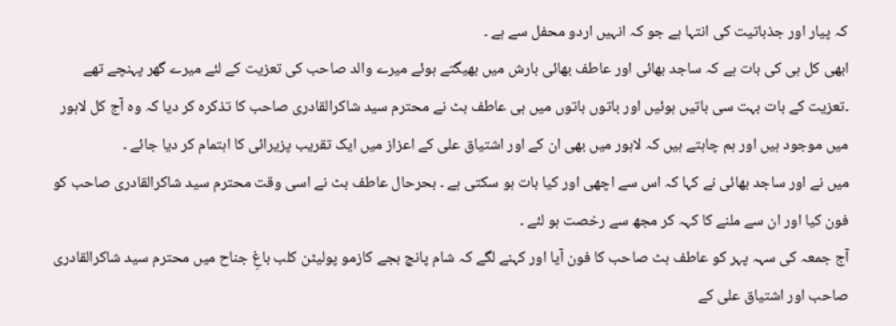کہ پیار اور جذباتیت کی انتہا ہے جو کہ انہیں اردو محفل سے ہے ۔
ابھی کل ہی کی بات ہے کہ ساجد بھائی اور عاطف بھائی بارش میں بھیگتے ہوئے میرے والد صاحب کی تعزیت کے لئے میرے گھر پہنچے تھے ۔تعزیت کے بات بہت سی باتیں ہوئیں اور باتوں باتوں میں ہی عاطف بٹ نے محترم سید شاکرالقادری صاحب کا تذکرہ کر دیا کہ وہ آج کل لاہور میں موجود ہیں اور ہم چاہتے ہیں کہ لاہور میں بھی ان کے اور اشتیاق علی کے اعزاز میں ایک تقریب پزیرائی کا اہتمام کر دیا جائے ۔
میں نے اور ساجد بھائی نے کہا کہ اس سے اچھی اور کیا بات ہو سکتی ہے ۔ بحرحال عاطف بٹ نے اسی وقت محترم سید شاکرالقادری صاحب کو فون کیا اور ان سے ملنے کا کہہ کر مجھ سے رخصت ہو لئے ۔
آج جمعہ کی سہہ پہر کو عاطف بٹ صاحب کا فون آیا اور کہنے لگے کہ شام پانچ بجے کازمو پولیٹن کلب باغِ جناح میں محترم سید شاکرالقادری صاحب اور اشتیاق علی کے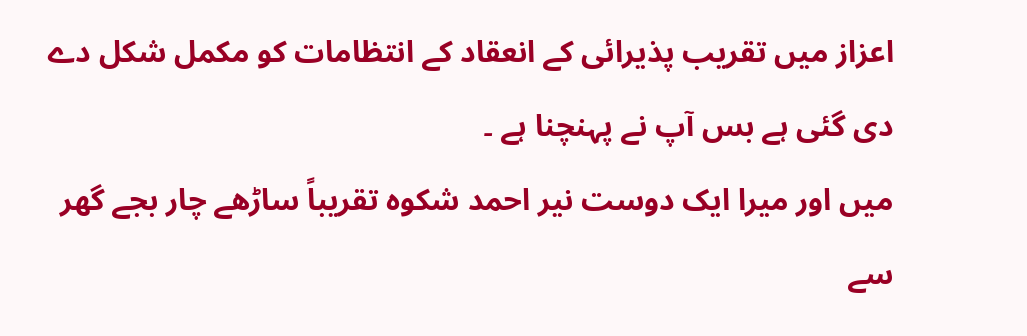اعزاز میں تقریب پذیرائی کے انعقاد کے انتظامات کو مکمل شکل دے دی گئی ہے بس آپ نے پہنچنا ہے ۔
میں اور میرا ایک دوست نیر احمد شکوہ تقریباً ساڑھے چار بجے گھر سے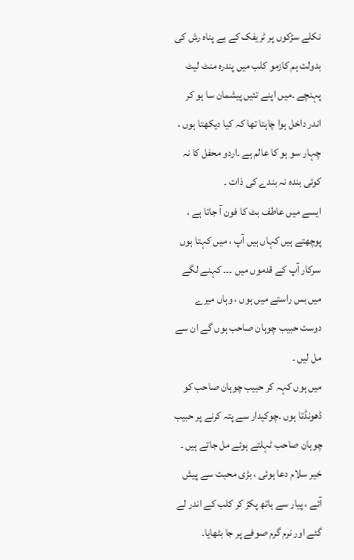نکلے سڑکوں پر ٹریفک کے بے پناہ رش کی بدولت ہم کازمو کلب میں پندرہ منٹ لیٹ پہنچے ۔میں اپنے تئیں پیشمان سا ہو کر اندر داخل ہوا چاہتا تھا کہ کیا دیکھتا ہوں ، چہار سو ہو کا عالم ہے ۔اردو محفل کا نہ کوئی بندہ نہ بندے کی ذات ۔
ایسے میں عاطف بٹ کا فون آ جاتا ہے ، پوچھتے ہیں کہاں ہیں آپ ، میں کہتا ہوں سرکار آپ کے قدموں میں ۔۔۔ کہنے لگے میں بس راستے میں ہوں ، وہاں میرے دوست حبیب چوہان صاحب ہوں گے ان سے مل لیں ۔
میں ہوں کہہ کر حبیب چوہان صاحب کو ڈھونڈتا ہوں ۔چوکیدار سے پتہ کرنے پر حبیب چوہان صاحب ٹہلتے ہوئے مل جاتے ہیں ۔ خیر سلام دعا ہوئی ، بڑی محبت سے پیش آئے ، پیار سے ہاتھ پکڑ کر کلب کے اندر لے گئے اور نرم گرم صوفے پر جا بٹھایا۔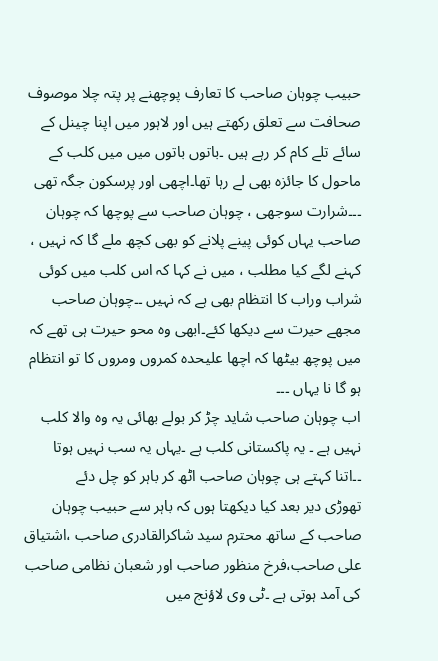حبیب چوہان صاحب کا تعارف پوچھنے پر پتہ چلا موصوف صحافت سے تعلق رکھتے ہیں اور لاہور میں اپنا چینل کے سائے تلے کام کر رہے ہیں ۔باتوں باتوں میں میں کلب کے ماحول کا جائزہ بھی لے رہا تھا۔اچھی اور پرسکون جگہ تھی ۔۔۔شرارت سوجھی ، چوہان صاحب سے پوچھا کہ چوہان صاحب یہاں کوئی پینے پلانے کو بھی کچھ ملے گا کہ نہیں ، کہنے لگے کیا مطلب ، میں نے کہا کہ اس کلب میں کوئی شراب وراب کا انتظام بھی ہے کہ نہیں ۔۔چوہان صاحب مجھے حیرت سے دیکھا کئے۔ابھی وہ محو حیرت ہی تھے کہ میں پوچھ بیٹھا کہ اچھا علیحدہ کمروں ومروں کا تو انتظام ہو گا نا یہاں ۔۔۔
اب چوہان صاحب شاید چڑ کر بولے بھائی یہ وہ والا کلب نہیں ہے ۔ یہ پاکستانی کلب ہے ۔یہاں یہ سب نہیں ہوتا ۔۔اتنا کہتے ہی چوہان صاحب اٹھ کر باہر کو چل دئے
تھوڑی دیر بعد کیا دیکھتا ہوں کہ باہر سے حبیب چوہان صاحب کے ساتھ محترم سید شاکرالقادری صاحب ،اشتیاق علی صاحب،فرخ منظور صاحب اور شعبان نظامی صاحب کی آمد ہوتی ہے ۔ٹی وی لاؤنج میں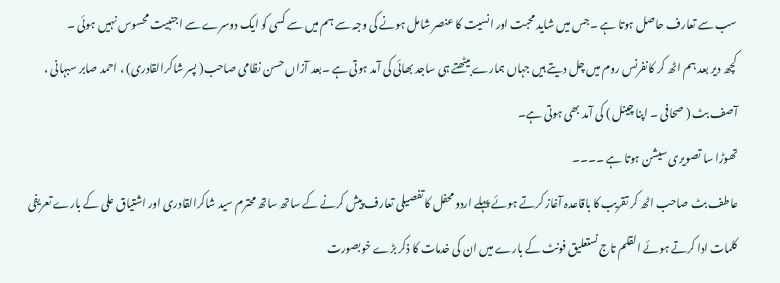سب سے تعارف حاصل ہوتا ہے ۔جس میں شاید محبت اور انسیت کا عنصر شامل ہونے کی وجہ سے ہم میں سے کسی کو ایک دوسرے سے اجنبیت محسوس نہیں ہوئی ۔
کچھ دیر بعد ہم اٹھ کر کانفرنس روم میں چل دیتے ہیں جہاں ہمارے بیٹھتے ہی ساجد بھائی کی آمد ہوتی ہے ۔بعد آزاں حسن نظامی صاحب( پسر شاکرالقادری) ، احمد صابر سبہانی ، آصف بٹ ( صحافی ۔ اپنا چینل ) کی آمد بھی ہوتی ہے۔
تھوڑا سا تصویری سیشن ہوتا ہے ۔۔۔۔
عاطف بٹ صاحب اٹھ کر تقریب کا باقاعدہ آغاز کرتے ہوئے پہلے اردو محفل کا تفصیلی تعارف پیش کرنے کے ساتھ ساتھ محترم سید شاکرالقادری اور اشتیاق علی کے بارے تعریفی کلمات ادا کرتے ہوئے القلم تاج نستعلیق فونٹ کے بارے میں ان کی خدمات کا ذکر بڑے خوبصورت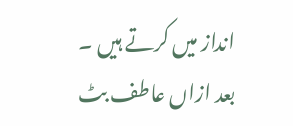انداز میں کرتے ہیں ۔
بعد ازاں عاطف بٹ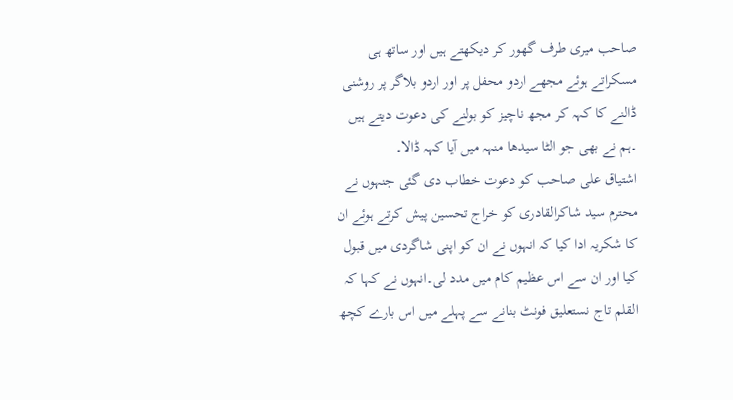صاحب میری طرف گھور کر دیکھتے ہیں اور ساتھ ہی مسکراتے ہوئے مجھے اردو محفل پر اور اردو بلاگر پر روشنی ڈالنے کا کہہ کر مجھ ناچیز کو بولنے کی دعوت دیتے ہیں ۔ہم نے بھی جو الٹا سیدھا منہہ میں آیا کہہ ڈالا۔
اشتیاق علی صاحب کو دعوت خطاب دی گئی جنہوں نے محترم سید شاکرالقادری کو خراج تحسین پیش کرتے ہوئے ان کا شکریہ ادا کیا کہ انہوں نے ان کو اپنی شاگردی میں قبول کیا اور ان سے اس عظیم کام میں مدد لی۔انہوں نے کہا کہ القلم تاج نستعلیق فونٹ بنانے سے پہلے میں اس بارے کچھ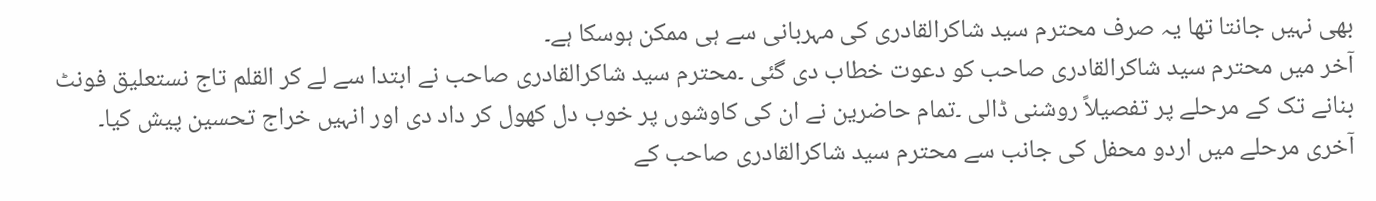بھی نہیں جانتا تھا یہ صرف محترم سید شاکرالقادری کی مہربانی سے ہی ممکن ہوسکا ہے۔
آخر میں محترم سید شاکرالقادری صاحب کو دعوت خطاب دی گئی ۔محترم سید شاکرالقادری صاحب نے ابتدا سے لے کر القلم تاج نستعلیق فونٹ بنانے تک کے مرحلے پر تفصیلاً روشنی ڈالی ۔تمام حاضرین نے ان کی کاوشوں پر خوب دل کھول کر داد دی اور انہیں خراج تحسین پیش کیا۔
آخری مرحلے میں اردو محفل کی جانب سے محترم سید شاکرالقادری صاحب کے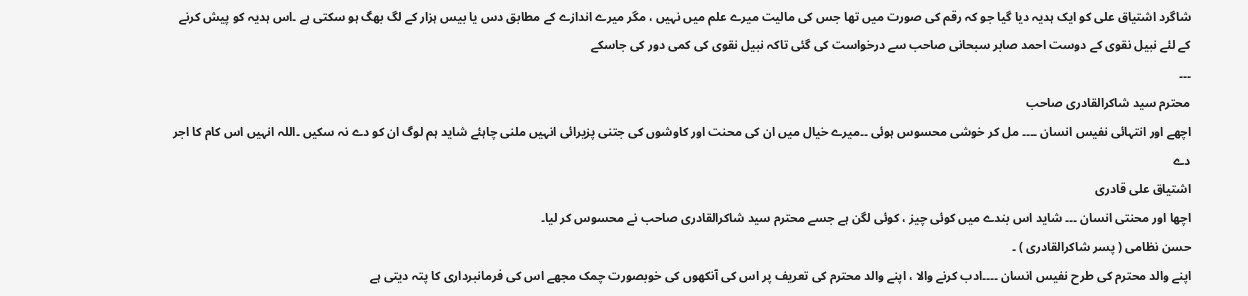شاگرد اشتیاق علی کو ایک ہدیہ دیا گیا جو کہ رقم کی صورت میں تھا جس کی مالیت میرے علم میں نہیں ، مگر میرے اندازے کے مطابق دس یا بیس ہزار کے لگ بھگ ہو سکتی ہے ۔اس ہدیہ کو پیش کرنے کے لئے نبیل نقوی کے دوست احمد صابر سبحانی صاحب سے درخواست کی گئی تاکہ نبیل نقوی کی کمی دور کی جاسکے
۔۔۔
محترم سید شاکرالقادری صاحب
اچھے اور انتہائی نفیس انسان ۔۔۔۔ مل کر خوشی محسوس ہوئی ۔۔میرے خیال میں ان کی محنت اور کاوشوں کی جتنی پزیرائی انہیں ملنی چاہئے شاید ہم لوگ ان کو دے نہ سکیں ۔اللہ انہیں اس کام کا اجر دے
اشتیاق علی قادری
اچھا اور محنتی انسان ۔۔۔ شاید اس بندے میں کوئی چیز ، کوئی لگن ہے جسے محترم سید شاکرالقادری صاحب نے محسوس کر لیا۔
حسن نظامی ( پسر شاکرالقادری ) ۔
اپنے والد محترم کی طرح نفیس انسان ۔۔۔۔ادب کرنے والا ، اپنے والد محترم کی تعریف پر اس کی آنکھوں کی خوبصورت چمک مجھے اس کی فرمانبرداری کا پتہ دیتی ہے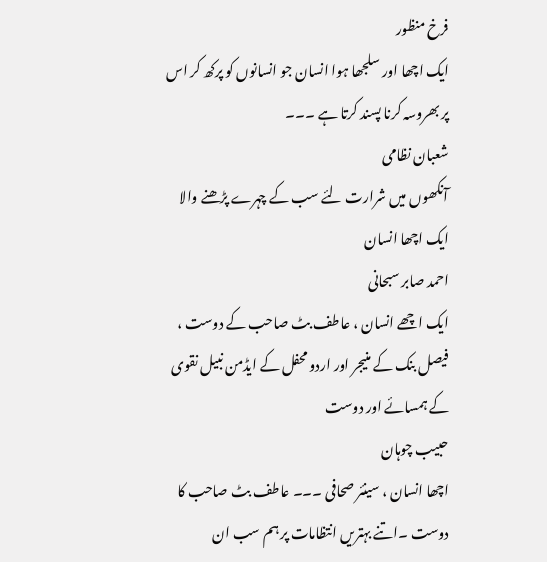فرخ منظور
ایک اچھا اور سلجھا ہوا انسان جو انسانوں کو پرکھ کر اس پر بھروسہ کرنا پسند کرتا ہے ۔۔۔
شعبان نظامی
آنکھوں میں شرارت لئے سب کے چہرے پڑھنے والا ایک اچھا انسان
احمد صابر سبحانی
ایک اچھے انسان ، عاطف بٹ صاحب کے دوست ، فیصل بنک کے منیجر اور اردو محفل کے ایڈمن نبیل نقوی کے ہمسائے اور دوست
حبیب چوہان
اچھا انسان ، سینئر صحافی ۔۔۔ عاطف بٹ صاحب کا دوست ۔اتنے بہتریں انتظامات پر ہم سب ان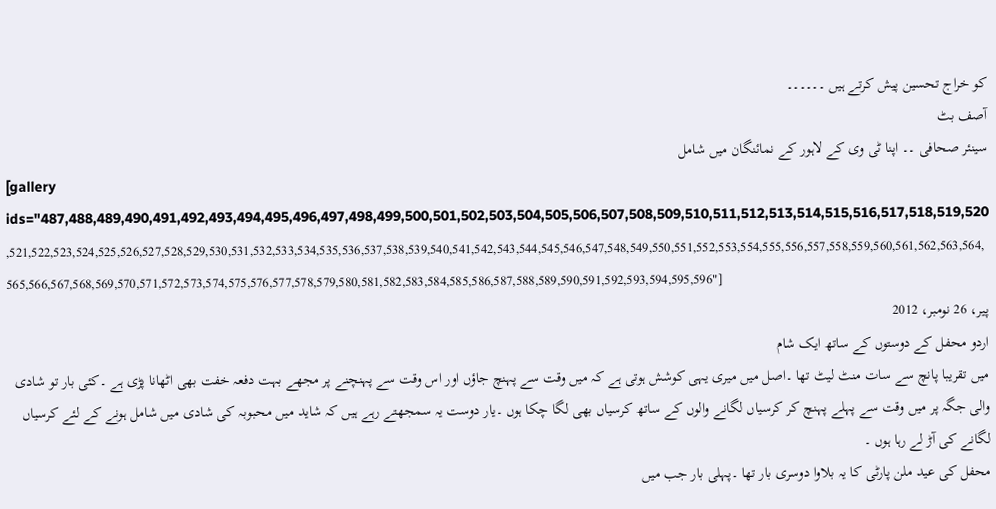کو خراج تحسین پیش کرتے ہیں ۔۔۔۔۔۔
آصف بٹ
سینئر صحافی ۔۔ اپنا ٹی وی کے لاہور کے نمائنگان میں شامل
[gallery ids="487,488,489,490,491,492,493,494,495,496,497,498,499,500,501,502,503,504,505,506,507,508,509,510,511,512,513,514,515,516,517,518,519,520,521,522,523,524,525,526,527,528,529,530,531,532,533,534,535,536,537,538,539,540,541,542,543,544,545,546,547,548,549,550,551,552,553,554,555,556,557,558,559,560,561,562,563,564,565,566,567,568,569,570,571,572,573,574,575,576,577,578,579,580,581,582,583,584,585,586,587,588,589,590,591,592,593,594,595,596"]
پیر، 26 نومبر، 2012
اردو محفل کے دوستوں کے ساتھ ایک شام
میں تقریبا پانچ سے سات منٹ لیٹ تھا ۔اصل میں میری یہی کوشش ہوتی ہے کہ میں وقت سے پہنچ جاؤں اور اس وقت سے پہنچنے پر مجھے بہت دفعہ خفت بھی اٹھانا پڑی ہے ۔کئی بار تو شادی والی جگہ پر میں وقت سے پہلے پہنچ کر کرسیاں لگانے والوں کے ساتھ کرسیاں بھی لگا چکا ہوں ۔یار دوست یہ سمجھتے رہے ہیں کہ شاید میں محبوبہ کی شادی میں شامل ہونے کے لئے کرسیاں لگانے کی آڑ لے رہا ہوں ۔
محفل کی عید ملن پارٹی کا یہ بلاوا دوسری بار تھا ۔پہلی بار جب میں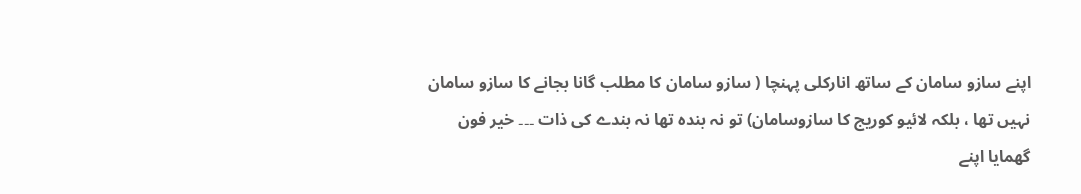اپنے سازو سامان کے ساتھ انارکلی پہنچا ( سازو سامان کا مطلب گانا بجانے کا سازو سامان نہیں تھا ، بلکہ لائیو کوریج کا سازوسامان) تو نہ بندہ تھا نہ بندے کی ذات ۔۔۔ خیر فون گھمایا اپنے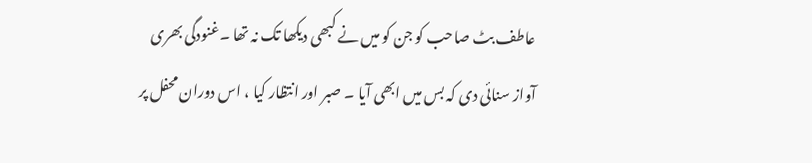عاطف بٹ صاحب کو جن کو میں نے کبھی دیکھا تک نہ تھا ۔غنودگی بھری آواز سنائی دی کہ بس میں ابھی آیا ۔ صبر اور انتظار کیا ، اس دوران محفل پر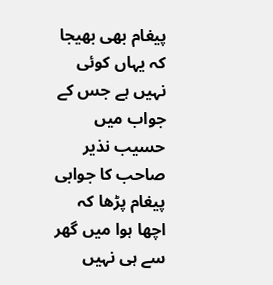پیغام بھی بھیجا کہ یہاں کوئی نہیں ہے جس کے جواب میں حسیب نذیر صاحب کا جوابی پیغام پڑھا کہ اچھا ہوا میں گھر سے ہی نہیں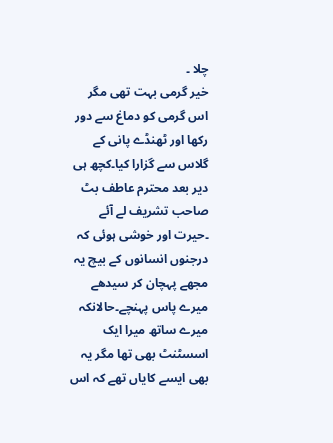چلا ۔
خیر گرمی بہت تھی مگر اس گرمی کو دماغ سے دور رکھا اور ٹھنڈے پانی کے گلاس سے گزارا کیا۔کچھ ہی دیر بعد محترم عاطف بٹ صاحب تشریف لے آئے ۔حیرت اور خوشی ہوئی کہ درجنوں انسانوں کے بیچ یہ مجھے پہچان کر سیدھے میرے پاس پہنچے۔حالانکہ میرے ساتھ میرا ایک اسسٹنٹ بھی تھا مگر یہ بھی ایسے کایاں تھے کہ اس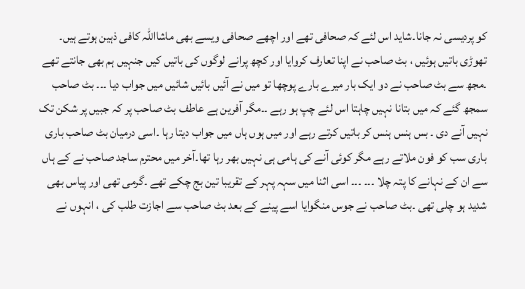کو پردیسی نہ جانا۔شاید اس لئے کہ صحافی تھے اور اچھے صحافی ویسے بھی ماشااللہ کافی ذہین ہوتے ہیں۔ تھوڑی باتیں ہوئیں ، بٹ صاحب نے اپنا تعارف کروایا اور کچھ پرانے لوگوں کی باتیں کیں جنہیں ہم بھی جانتے تھے ۔مجھ سے بٹ صاحب نے دو ایک بار میرے بارے پوچھا تو میں نے آئیں بائیں شائیں میں جواب دیا ۔۔۔ بٹ صاحب سمجھ گئے کہ میں بتانا نہیں چاہتا اس لئے چپ ہو رہے ۔۔مگر آفرین ہے عاطف بٹ صاحب پر کہ جبیں پر شکن تک نہیں آنے دی ۔ بس ہنس ہنس کر باتیں کرتے رہے اور میں ہوں ہاں میں جواب دیتا رہا ۔اسی درمیان بٹ صاحب باری باری سب کو فون ملاتے رہے مگر کوئی آنے کی ہامی ہی نہیں بھر رہا تھا۔آخر میں محترم ساجد صاحب نے کے ہاں سے ان کے نہانے کا پتہ چلا ۔۔۔ ۔۔۔ اسی اثنا میں سہہ پہر کے تقریبا تین بج چکے تھے ۔گرمی تھی اور پیاس بھی شدید ہو چلی تھی ۔بٹ صاحب نے جوس منگوایا اسے پینے کے بعد بٹ صاحب سے اجازت طلب کی ، انہوں نے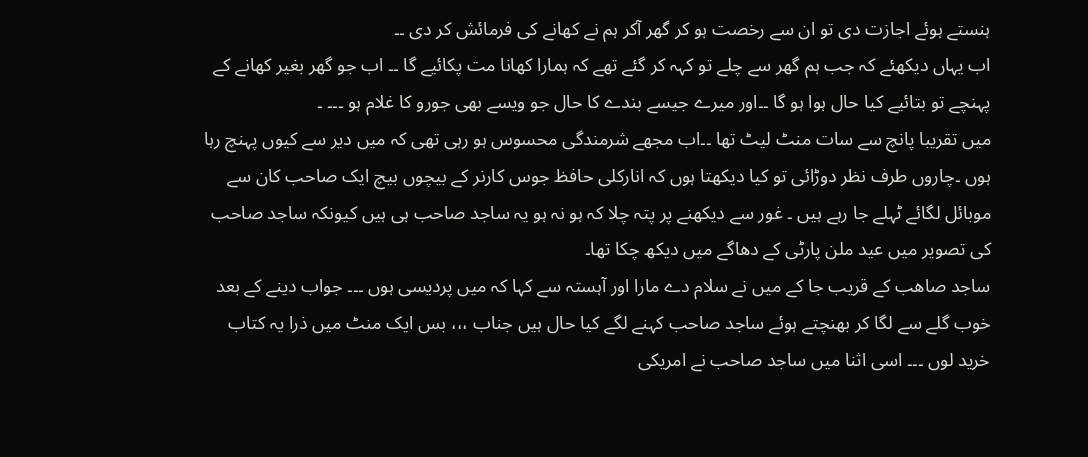ہنستے ہوئے اجازت دی تو ان سے رخصت ہو کر گھر آکر ہم نے کھانے کی فرمائش کر دی ۔۔
اب یہاں دیکھئے کہ جب ہم گھر سے چلے تو کہہ کر گئے تھے کہ ہمارا کھانا مت پکائیے گا ۔۔ اب جو گھر بغیر کھانے کے پہنچے تو بتائیے کیا حال ہوا ہو گا ۔۔اور میرے جیسے بندے کا حال جو ویسے بھی جورو کا غلام ہو ۔۔۔ ۔
میں تقریبا پانچ سے سات منٹ لیٹ تھا ۔۔اب مجھے شرمندگی محسوس ہو رہی تھی کہ میں دیر سے کیوں پہنچ رہا ہوں ۔چاروں طرف نظر دوڑائی تو کیا دیکھتا ہوں کہ انارکلی حافظ جوس کارنر کے بیچوں بیچ ایک صاحب کان سے موبائل لگائے ٹہلے جا رہے ہیں ۔ غور سے دیکھنے پر پتہ چلا کہ ہو نہ ہو یہ ساجد صاحب ہی ہیں کیونکہ ساجد صاحب کی تصویر میں عید ملن پارٹی کے دھاگے میں دیکھ چکا تھا۔
ساجد صاھب کے قریب جا کے میں نے سلام دے مارا اور آہستہ سے کہا کہ میں پردیسی ہوں ۔۔۔ جواب دینے کے بعد خوب گلے سے لگا کر بھنچتے ہوئے ساجد صاحب کہنے لگے کیا حال ہیں جناب ،،، بس ایک منٹ میں ذرا یہ کتاب خرید لوں ۔۔۔ اسی اثنا میں ساجد صاحب نے امریکی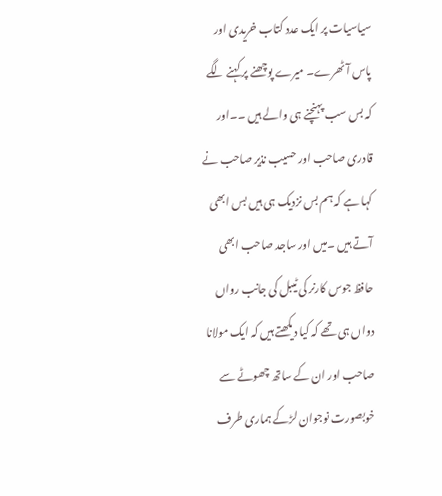سیاسیات پر ایک عدد کتاب خریدی اور پاس آ ٹھرے۔ میرے پوچھنے پر کہنے لگے کہ بس سب پہنچنے ہی والے ہیں ۔۔اور قادری صاحب اور حسیب نذیر صاحب نے کہا ہے کہ ہم بس نزدیک ہی ہیں بس ابھی آتے ہیں ۔میں اور ساجد صاحب ابھی حافظ جوس کارنر کی ٹیبل کی جانب رواں دواں ہی تھے کہ کیا دیکھتے ہیں کہ ایک مولانا صاحب اور ان کے ساتھ چھوٹے سے خوبصورت نوجوان لڑکے ہماری طرف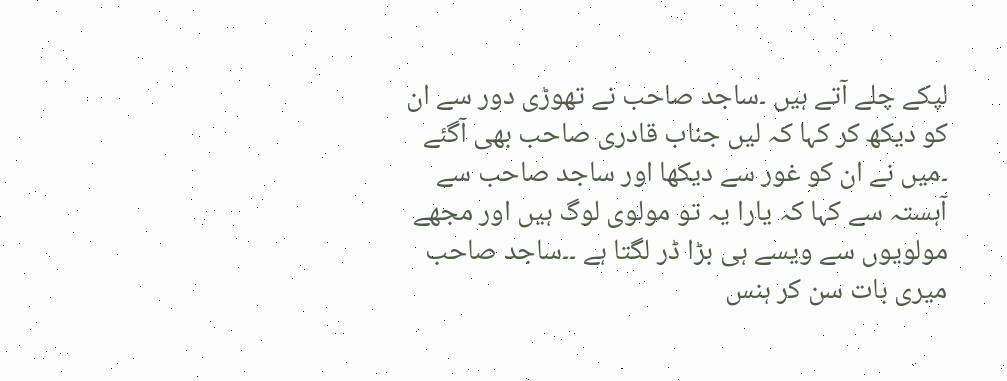لپکے چلے آتے ہیں ۔ساجد صاحب نے تھوڑی دور سے ان کو دیکھ کر کہا کہ لیں جناب قادری صاحب بھی آگئے ۔میں نے ان کو غور سے دیکھا اور ساجد صاحب سے آہستہ سے کہا کہ یارا یہ تو مولوی لوگ ہیں اور مجھے مولویوں سے ویسے ہی بڑا ڈر لگتا ہے ۔۔ساجد صاحب میری بات سن کر ہنس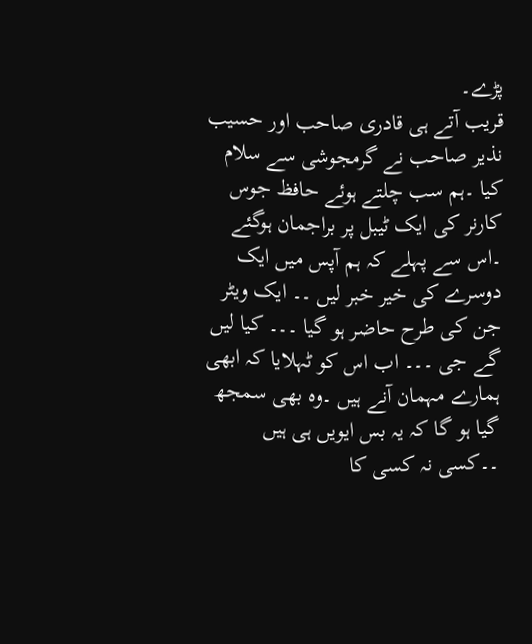پڑے۔
قریب آتے ہی قادری صاحب اور حسیب نذیر صاحب نے گرمجوشی سے سلام کیا ۔ہم سب چلتے ہوئے حافظ جوس کارنر کی ایک ٹیبل پر براجمان ہوگئے ۔اس سے پہلے کہ ہم آپس میں ایک دوسرے کی خیر خبر لیں ۔۔ ایک ویٹر جن کی طرح حاضر ہو گیا ۔۔۔ کیا لیں گے جی ۔۔۔ اب اس کو ٹہلایا کہ ابھی ہمارے مہمان آنے ہیں ۔وہ بھی سمجھ گیا ہو گا کہ یہ بس ایویں ہی ہیں ۔۔کسی نہ کسی کا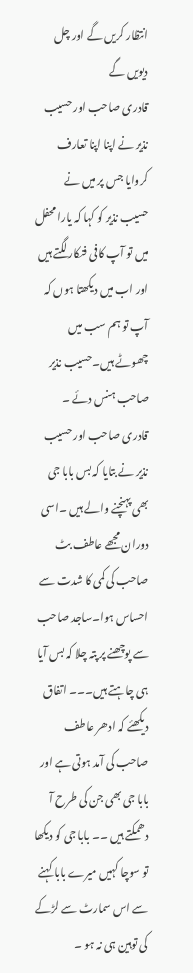انتظار کریں گے اور چل دیویں گے
قادری صاحب اور حسیب نذیر نے اپنا اپنا تعارف کروایا جس پر میں نے حسیب نذیر کو کہا کہ یارا محفل میں تو آپ کافی فنکار لگتے ہیں اور اب میں دیکھتا ہوں کہ آپ تو ہم سب میں چھوٹے ہیں۔حسیب نذیر صاحب ہنس دئے ۔
قادری صاحب اور حسیب نذیر نے بتایا کہ بس بابا جی بھی پہنچنے والے ہیں ۔اسی دوران مجھے عاطف بٹ صاحب کی کمی کا شدت سے احساس ہوا۔ساجد صاحب سے پوچھنے پر پتہ چلا کہ بس آیا ہی چاہتے ہیں۔۔۔ اتفاق دیکھئے کہ ادھر عاطف صاحب کی آمد ہوتی ہے اور بابا جی بھی جن کی طرح آ دھمکتے ہیں ۔۔ بابا جی کو دیکھا تو سوچا کہیں میرے بابا کہنے سے اس سمارٹ سے لڑکے کی توہین ہی نہ ہو ۔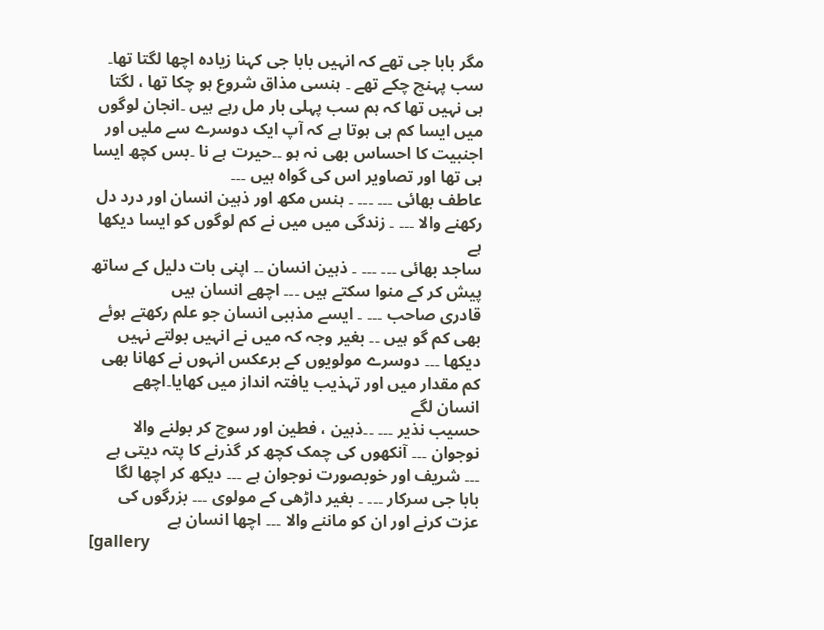مگر بابا جی تھے کہ انہیں بابا جی کہنا زیادہ اچھا لگتا تھا۔
سب پہنچ چکے تھے ۔ ہنسی مذاق شروع ہو چکا تھا ، لگتا ہی نہیں تھا کہ ہم سب پہلی بار مل رہے ہیں ۔انجان لوگوں میں ایسا کم ہی ہوتا ہے کہ آپ ایک دوسرے سے ملیں اور اجنبیت کا احساس بھی نہ ہو ۔۔حیرت ہے نا ۔بس کچھ ایسا ہی تھا اور تصاویر اس کی گواہ ہیں ۔۔۔
عاطف بھائی ۔۔۔ ۔۔۔ ۔ ہنس مکھ اور ذہین انسان اور درد دل رکھنے والا ۔۔۔ ۔ زندگی میں میں نے کم لوگوں کو ایسا دیکھا ہے
ساجد بھائی ۔۔۔ ۔۔۔ ۔ ذہین انسان ۔۔ اپنی بات دلیل کے ساتھ پیش کر کے منوا سکتے ہیں ۔۔۔ اچھے انسان ہیں
قادری صاحب ۔۔۔ ۔ ایسے مذہبی انسان جو علم رکھتے ہوئے بھی کم گو ہیں ۔۔ بغیر وجہ کہ میں نے انہیں بولتے نہیں دیکھا ۔۔۔ دوسرے مولویوں کے برعکس انہوں نے کھانا بھی کم مقدار میں اور تہذیب یافتہ انداز میں کھایا۔اچھے انسان لگے
حسیب نذیر ۔۔۔ ۔۔ذہین ، فطین اور سوچ کر بولنے والا نوجوان ۔۔۔ آنکھوں کی چمک کچھ کر گذرنے کا پتہ دیتی ہے ۔۔۔ شریف اور خوبصورت نوجوان ہے ۔۔۔ دیکھ کر اچھا لگا
بابا جی سرکار ۔۔۔ ۔ بغیر داڑھی کے مولوی ۔۔۔ بزرگوں کی عزت کرنے اور ان کو ماننے والا ۔۔۔ اچھا انسان ہے
[gallery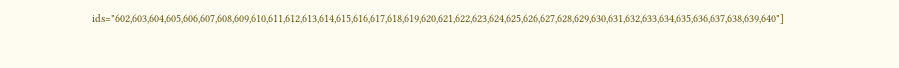ids="602,603,604,605,606,607,608,609,610,611,612,613,614,615,616,617,618,619,620,621,622,623,624,625,626,627,628,629,630,631,632,633,634,635,636,637,638,639,640"]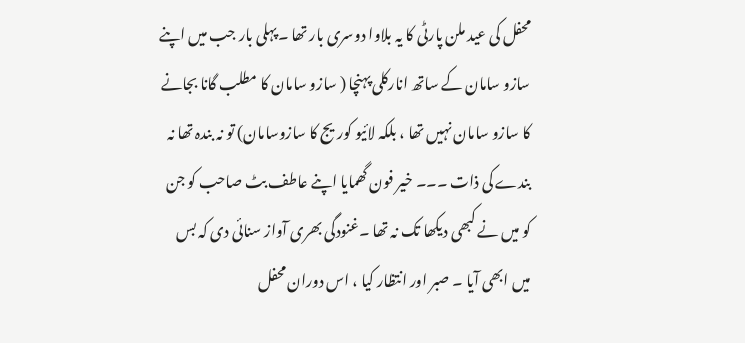محفل کی عید ملن پارٹی کا یہ بلاوا دوسری بار تھا ۔پہلی بار جب میں اپنے سازو سامان کے ساتھ انارکلی پہنچا ( سازو سامان کا مطلب گانا بجانے کا سازو سامان نہیں تھا ، بلکہ لائیو کوریج کا سازوسامان) تو نہ بندہ تھا نہ بندے کی ذات ۔۔۔ خیر فون گھمایا اپنے عاطف بٹ صاحب کو جن کو میں نے کبھی دیکھا تک نہ تھا ۔غنودگی بھری آواز سنائی دی کہ بس میں ابھی آیا ۔ صبر اور انتظار کیا ، اس دوران محفل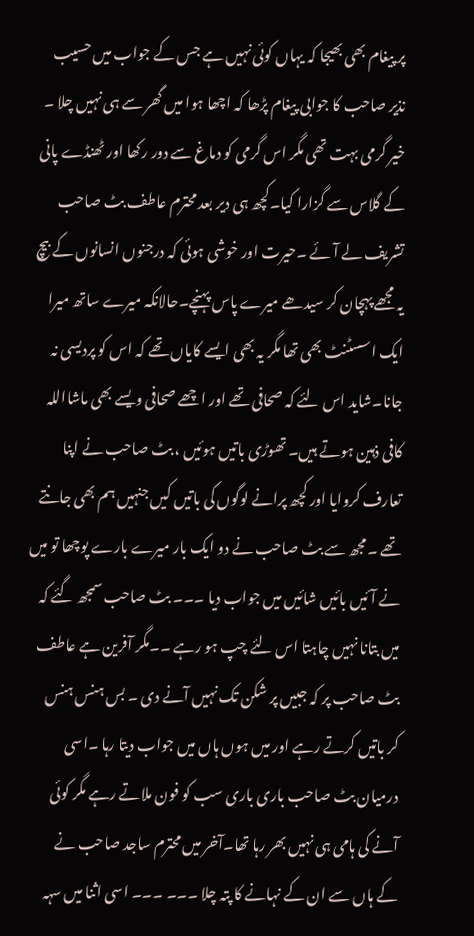پر پیغام بھی بھیجا کہ یہاں کوئی نہیں ہے جس کے جواب میں حسیب نذیر صاحب کا جوابی پیغام پڑھا کہ اچھا ہوا میں گھر سے ہی نہیں چلا ۔
خیر گرمی بہت تھی مگر اس گرمی کو دماغ سے دور رکھا اور ٹھنڈے پانی کے گلاس سے گزارا کیا۔کچھ ہی دیر بعد محترم عاطف بٹ صاحب تشریف لے آئے ۔حیرت اور خوشی ہوئی کہ درجنوں انسانوں کے بیچ یہ مجھے پہچان کر سیدھے میرے پاس پہنچے۔حالانکہ میرے ساتھ میرا ایک اسسٹنٹ بھی تھا مگر یہ بھی ایسے کایاں تھے کہ اس کو پردیسی نہ جانا۔شاید اس لئے کہ صحافی تھے اور اچھے صحافی ویسے بھی ماشااللہ کافی ذہین ہوتے ہیں۔ تھوڑی باتیں ہوئیں ، بٹ صاحب نے اپنا تعارف کروایا اور کچھ پرانے لوگوں کی باتیں کیں جنہیں ہم بھی جانتے تھے ۔مجھ سے بٹ صاحب نے دو ایک بار میرے بارے پوچھا تو میں نے آئیں بائیں شائیں میں جواب دیا ۔۔۔ بٹ صاحب سمجھ گئے کہ میں بتانا نہیں چاہتا اس لئے چپ ہو رہے ۔۔مگر آفرین ہے عاطف بٹ صاحب پر کہ جبیں پر شکن تک نہیں آنے دی ۔ بس ہنس ہنس کر باتیں کرتے رہے اور میں ہوں ہاں میں جواب دیتا رہا ۔اسی درمیان بٹ صاحب باری باری سب کو فون ملاتے رہے مگر کوئی آنے کی ہامی ہی نہیں بھر رہا تھا۔آخر میں محترم ساجد صاحب نے کے ہاں سے ان کے نہانے کا پتہ چلا ۔۔۔ ۔۔۔ اسی اثنا میں سہہ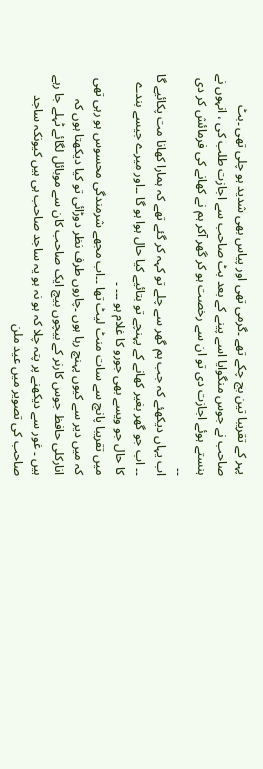پہر کے تقریبا تین بج چکے تھے ۔گرمی تھی اور پیاس بھی شدید ہو چلی تھی ۔بٹ صاحب نے جوس منگوایا اسے پینے کے بعد بٹ صاحب سے اجازت طلب کی ، انہوں نے ہنستے ہوئے اجازت دی تو ان سے رخصت ہو کر گھر آکر ہم نے کھانے کی فرمائش کر دی ۔۔
اب یہاں دیکھئے کہ جب ہم گھر سے چلے تو کہہ کر گئے تھے کہ ہمارا کھانا مت پکائیے گا ۔۔ اب جو گھر بغیر کھانے کے پہنچے تو بتائیے کیا حال ہوا ہو گا ۔۔اور میرے جیسے بندے کا حال جو ویسے بھی جورو کا غلام ہو ۔۔۔ ۔
میں تقریبا پانچ سے سات منٹ لیٹ تھا ۔۔اب مجھے شرمندگی محسوس ہو رہی تھی کہ میں دیر سے کیوں پہنچ رہا ہوں ۔چاروں طرف نظر دوڑائی تو کیا دیکھتا ہوں کہ انارکلی حافظ جوس کارنر کے بیچوں بیچ ایک صاحب کان سے موبائل لگائے ٹہلے جا رہے ہیں ۔ غور سے دیکھنے پر پتہ چلا کہ ہو نہ ہو یہ ساجد صاحب ہی ہیں کیونکہ ساجد صاحب کی تصویر میں عید ملن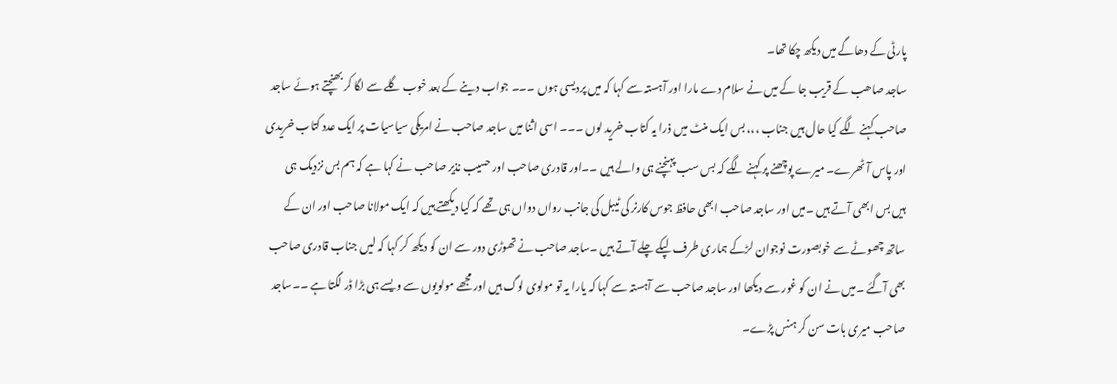پارٹی کے دھاگے میں دیکھ چکا تھا۔
ساجد صاھب کے قریب جا کے میں نے سلام دے مارا اور آہستہ سے کہا کہ میں پردیسی ہوں ۔۔۔ جواب دینے کے بعد خوب گلے سے لگا کر بھنچتے ہوئے ساجد صاحب کہنے لگے کیا حال ہیں جناب ،،، بس ایک منٹ میں ذرا یہ کتاب خرید لوں ۔۔۔ اسی اثنا میں ساجد صاحب نے امریکی سیاسیات پر ایک عدد کتاب خریدی اور پاس آ ٹھرے۔ میرے پوچھنے پر کہنے لگے کہ بس سب پہنچنے ہی والے ہیں ۔۔اور قادری صاحب اور حسیب نذیر صاحب نے کہا ہے کہ ہم بس نزدیک ہی ہیں بس ابھی آتے ہیں ۔میں اور ساجد صاحب ابھی حافظ جوس کارنر کی ٹیبل کی جانب رواں دواں ہی تھے کہ کیا دیکھتے ہیں کہ ایک مولانا صاحب اور ان کے ساتھ چھوٹے سے خوبصورت نوجوان لڑکے ہماری طرف لپکے چلے آتے ہیں ۔ساجد صاحب نے تھوڑی دور سے ان کو دیکھ کر کہا کہ لیں جناب قادری صاحب بھی آگئے ۔میں نے ان کو غور سے دیکھا اور ساجد صاحب سے آہستہ سے کہا کہ یارا یہ تو مولوی لوگ ہیں اور مجھے مولویوں سے ویسے ہی بڑا ڈر لگتا ہے ۔۔ساجد صاحب میری بات سن کر ہنس پڑے۔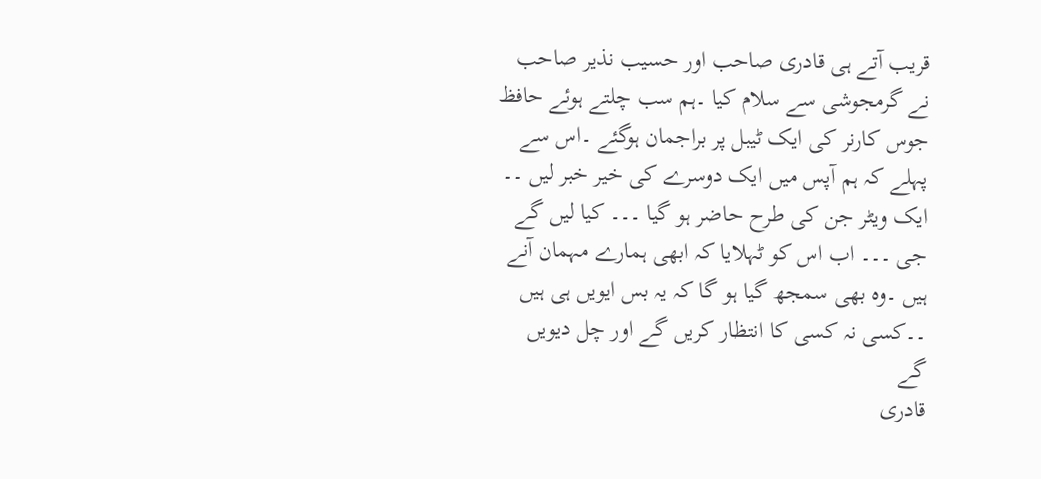قریب آتے ہی قادری صاحب اور حسیب نذیر صاحب نے گرمجوشی سے سلام کیا ۔ہم سب چلتے ہوئے حافظ جوس کارنر کی ایک ٹیبل پر براجمان ہوگئے ۔اس سے پہلے کہ ہم آپس میں ایک دوسرے کی خیر خبر لیں ۔۔ ایک ویٹر جن کی طرح حاضر ہو گیا ۔۔۔ کیا لیں گے جی ۔۔۔ اب اس کو ٹہلایا کہ ابھی ہمارے مہمان آنے ہیں ۔وہ بھی سمجھ گیا ہو گا کہ یہ بس ایویں ہی ہیں ۔۔کسی نہ کسی کا انتظار کریں گے اور چل دیویں گے
قادری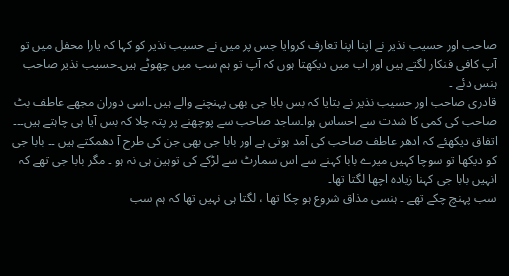صاحب اور حسیب نذیر نے اپنا اپنا تعارف کروایا جس پر میں نے حسیب نذیر کو کہا کہ یارا محفل میں تو آپ کافی فنکار لگتے ہیں اور اب میں دیکھتا ہوں کہ آپ تو ہم سب میں چھوٹے ہیں۔حسیب نذیر صاحب ہنس دئے ۔
قادری صاحب اور حسیب نذیر نے بتایا کہ بس بابا جی بھی پہنچنے والے ہیں ۔اسی دوران مجھے عاطف بٹ صاحب کی کمی کا شدت سے احساس ہوا۔ساجد صاحب سے پوچھنے پر پتہ چلا کہ بس آیا ہی چاہتے ہیں۔۔۔ اتفاق دیکھئے کہ ادھر عاطف صاحب کی آمد ہوتی ہے اور بابا جی بھی جن کی طرح آ دھمکتے ہیں ۔۔ بابا جی کو دیکھا تو سوچا کہیں میرے بابا کہنے سے اس سمارٹ سے لڑکے کی توہین ہی نہ ہو ۔ مگر بابا جی تھے کہ انہیں بابا جی کہنا زیادہ اچھا لگتا تھا۔
سب پہنچ چکے تھے ۔ ہنسی مذاق شروع ہو چکا تھا ، لگتا ہی نہیں تھا کہ ہم سب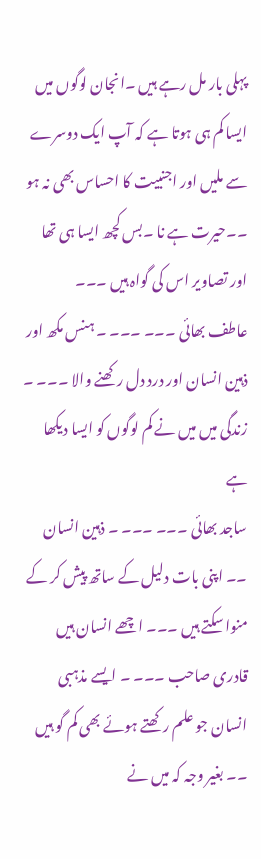پہلی بار مل رہے ہیں ۔انجان لوگوں میں ایسا کم ہی ہوتا ہے کہ آپ ایک دوسرے سے ملیں اور اجنبیت کا احساس بھی نہ ہو ۔۔حیرت ہے نا ۔بس کچھ ایسا ہی تھا اور تصاویر اس کی گواہ ہیں ۔۔۔
عاطف بھائی ۔۔۔ ۔۔۔ ۔ ہنس مکھ اور ذہین انسان اور درد دل رکھنے والا ۔۔۔ ۔ زندگی میں میں نے کم لوگوں کو ایسا دیکھا ہے
ساجد بھائی ۔۔۔ ۔۔۔ ۔ ذہین انسان ۔۔ اپنی بات دلیل کے ساتھ پیش کر کے منوا سکتے ہیں ۔۔۔ اچھے انسان ہیں
قادری صاحب ۔۔۔ ۔ ایسے مذہبی انسان جو علم رکھتے ہوئے بھی کم گو ہیں ۔۔ بغیر وجہ کہ میں نے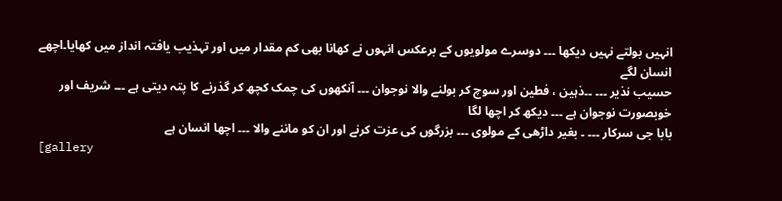انہیں بولتے نہیں دیکھا ۔۔۔ دوسرے مولویوں کے برعکس انہوں نے کھانا بھی کم مقدار میں اور تہذیب یافتہ انداز میں کھایا۔اچھے انسان لگے
حسیب نذیر ۔۔۔ ۔۔ذہین ، فطین اور سوچ کر بولنے والا نوجوان ۔۔۔ آنکھوں کی چمک کچھ کر گذرنے کا پتہ دیتی ہے ۔۔۔ شریف اور خوبصورت نوجوان ہے ۔۔۔ دیکھ کر اچھا لگا
بابا جی سرکار ۔۔۔ ۔ بغیر داڑھی کے مولوی ۔۔۔ بزرگوں کی عزت کرنے اور ان کو ماننے والا ۔۔۔ اچھا انسان ہے
[gallery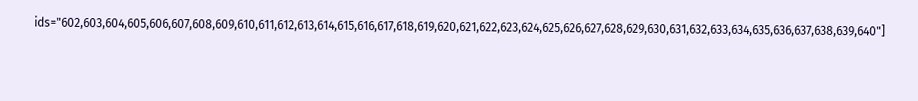ids="602,603,604,605,606,607,608,609,610,611,612,613,614,615,616,617,618,619,620,621,622,623,624,625,626,627,628,629,630,631,632,633,634,635,636,637,638,639,640"]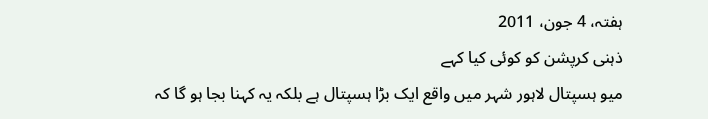ہفتہ، 4 جون، 2011
ذہنی کرپشن کو کوئی کیا کہے
میو ہسپتال لاہور شہر میں واقع ایک بڑا ہسپتال ہے بلکہ یہ کہنا بجا ہو گا کہ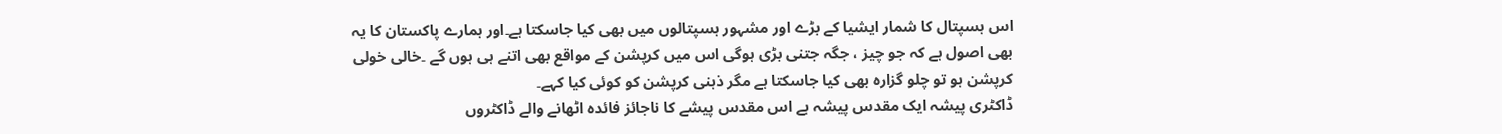اس ہسپتال کا شمار ایشیا کے بڑے اور مشہور ہسپتالوں میں بھی کیا جاسکتا ہے۔اور ہمارے پاکستان کا یہ بھی اصول ہے کہ جو چیز ، جگہ جتنی بڑی ہوگی اس میں کرپشن کے مواقع بھی اتنے ہی ہوں گے ۔خالی خولی کرپشن ہو تو چلو گزارہ بھی کیا جاسکتا ہے مگر ذہنی کرپشن کو کوئی کیا کہے۔
ڈاکٹری پیشہ ایک مقدس پیشہ ہے اس مقدس پیشے کا ناجائز فائدہ اٹھانے والے ڈاکٹروں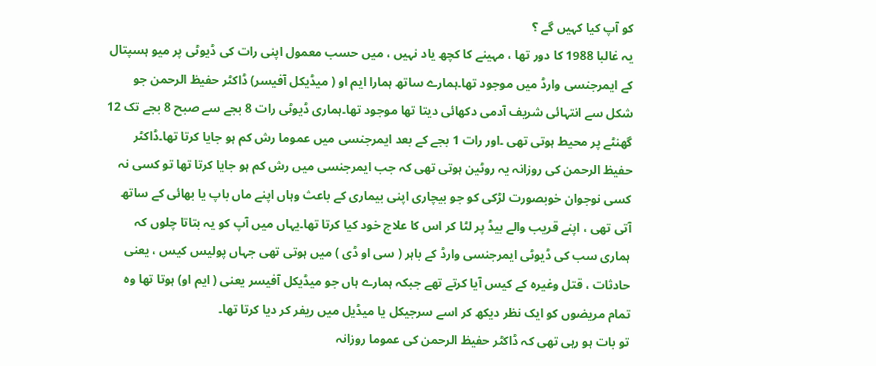کو آپ کیا کہیں گے ؟
یہ غالبا 1988 کا دور تھا ، مہینے کا کچھ یاد نہیں ، میں حسب معمول اپنی رات کی ڈیوٹی پر میو ہسپتال کے ایمرجنسی وارڈ میں موجود تھا۔ہمارے ساتھ ہمارا ایم او ( میڈیکل آفیسر) ڈاکٹر حفیظ الرحمن جو شکل سے انتہائی شریف آدمی دکھائی دیتا تھا موجود تھا۔ہماری ڈیوٹی رات 8 بجے سے صبح 8 بجے تک 12 گھنٹے پر محیط ہوتی تھی ۔اور رات 1 بجے کے بعد ایمرجنسی میں عموما رش کم ہو جایا کرتا تھا۔ڈاکٹر حفیظ الرحمن کی روزانہ یہ روٹین ہوتی تھی کہ جب ایمرجنسی میں رش کم ہو جایا کرتا تھا تو کسی نہ کسی نوجوان خوبصورت لڑکی کو جو بیچاری اپنی بیماری کے باعث وہاں اپنے ماں باپ یا بھائی کے ساتھ آتی تھی ، اپنے قریب والے بیڈ پر لٹا کر اس کا علاج خود کیا کرتا تھا۔یہاں میں آپ کو یہ بتاتا چلوں کہ ہماری سب کی ڈیوٹی ایمرجنسی وارڈ کے باہر ( سی او ڈی ) میں ہوتی تھی جہاں پولیس کیس ، یعنی حادثات ، قتل وغیرہ کے کیس آیا کرتے تھے جبکہ ہمارے ہاں جو میڈیکل آفیسر یعنی ( ایم او) ہوتا تھا وہ تمام مریضوں کو ایک نظر دیکھ کر اسے سرجیکل یا میڈیل میں ریفر کر دیا کرتا تھا۔
تو بات ہو رہی تھی کہ ڈاکٹر حفیظ الرحمن کی عموما روزانہ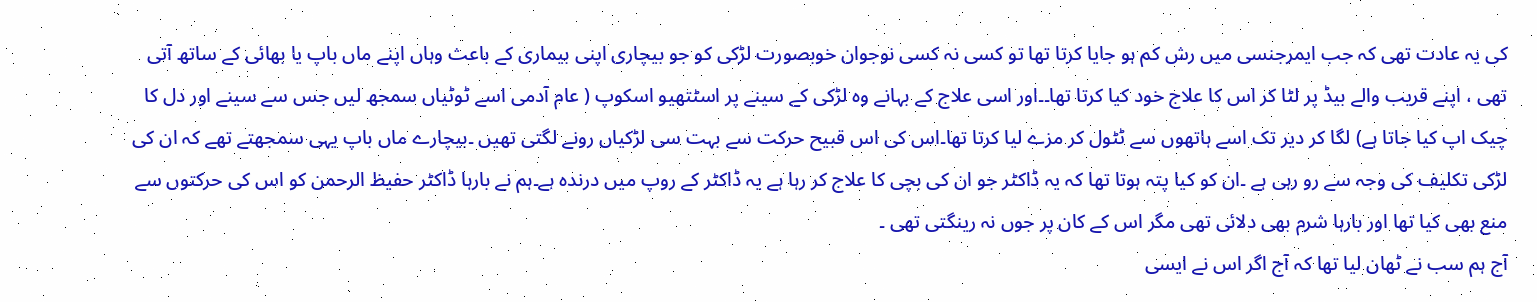کی یہ عادت تھی کہ جب ایمرجنسی میں رش کم ہو جایا کرتا تھا تو کسی نہ کسی نوجوان خوبصورت لڑکی کو جو بیچاری اپنی بیماری کے باعث وہاں اپنے ماں باپ یا بھائی کے ساتھ آتی تھی ، اپنے قریب والے بیڈ پر لٹا کر اس کا علاج خود کیا کرتا تھا۔۔اور اسی علاج کے بہانے وہ لڑکی کے سینے پر اسٹتھیو اسکوپ ( عام آدمی اسے ٹوٹیاں سمجھ لیں جس سے سینے اور دل کا چیک اپ کیا جاتا ہے) لگا کر دیر تک اسے ہاتھوں سے ٹٹول کر مزے لیا کرتا تھا۔اس کی اس قبیح حرکت سے بہت سی لڑکیاں رونے لگتی تھیں ۔بیچارے ماں باپ یہی سمجھتے تھے کہ ان کی لڑکی تکلیف کی وجہ سے رو رہی ہے ۔ان کو کیا پتہ ہوتا تھا کہ یہ ڈاکٹر جو ان کی بچی کا علاج کر رہا ہے یہ ڈاکٹر کے روپ میں درندہ ہے۔ہم نے بارہا ڈاکٹر حفیظ الرحمن کو اس کی حرکتوں سے منع بھی کیا تھا اور بارہا شرم بھی دلائی تھی مگر اس کے کان پر جوں نہ رینگتی تھی ۔
آج ہم سب نے ٹھان لیا تھا کہ آج اگر اس نے ایسی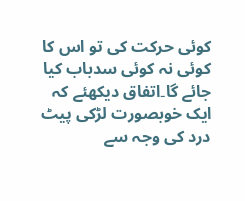کوئی حرکت کی تو اس کا کوئی نہ کوئی سدباب کیا جائے گا۔اتفاق دیکھئے کہ ایک خوبصورت لڑکی پیٹ درد کی وجہ سے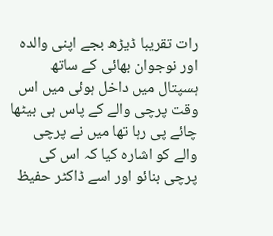رات تقریبا ڈیڑھ بجے اپنی والدہ اور نوجوان بھائی کے ساتھ ہسپتال میں داخل ہوئی میں اس وقت پرچی والے کے پاس ہی بیٹھا چائے پی رہا تھا میں نے پرچی والے کو اشارہ کیا کہ اس کی پرچی بنائو اور اسے ڈاکٹر حفیظ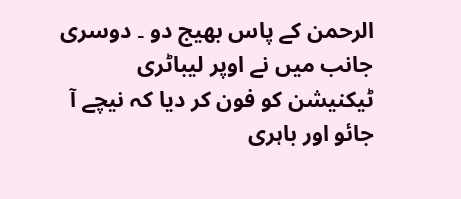الرحمن کے پاس بھیج دو ۔ دوسری جانب میں نے اوپر لیباٹری ٹیکنیشن کو فون کر دیا کہ نیچے آ جائو اور باہری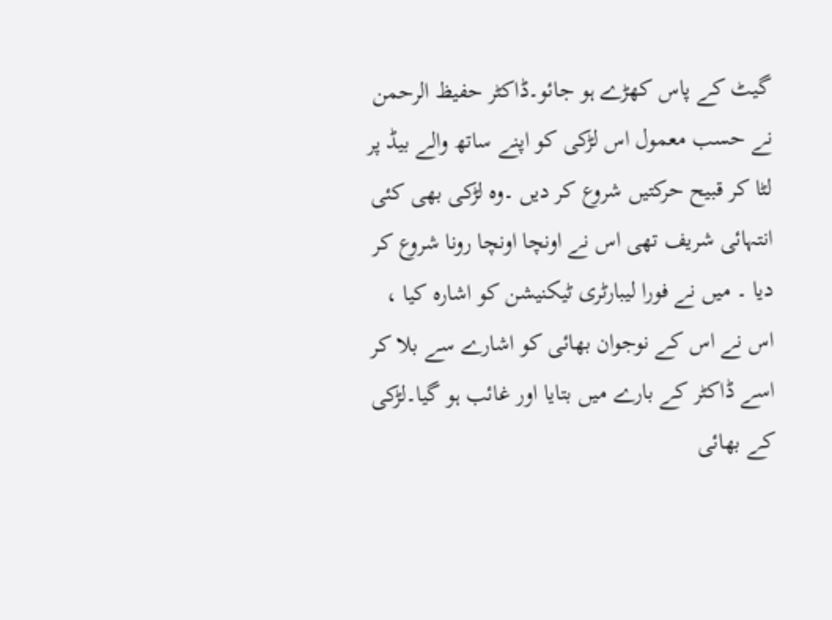گیٹ کے پاس کھڑے ہو جائو۔ڈاکٹر حفیظ الرحمن نے حسب معمول اس لڑکی کو اپنے ساتھ والے بیڈ پر لٹا کر قبیح حرکتیں شروع کر دیں ۔وہ لڑکی بھی کئی انتہائی شریف تھی اس نے اونچا اونچا رونا شروع کر دیا ۔ میں نے فورا لیبارٹری ٹیکنیشن کو اشارہ کیا ، اس نے اس کے نوجوان بھائی کو اشارے سے بلا کر اسے ڈاکٹر کے بارے میں بتایا اور غائب ہو گیا۔لڑکی کے بھائی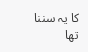کا یہ سننا تھا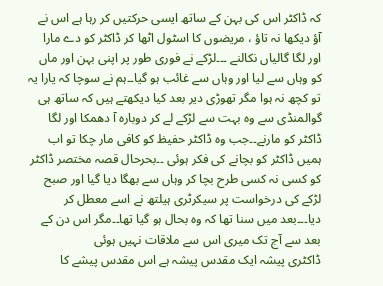کہ ڈاکٹر اس کی بہن کے ساتھ ایسی حرکتیں کر رہا ہے اس نے آؤ دیکھا نہ تاؤ ، مریضوں کا اسٹول اٹھا کر ڈاکٹر کو دے مارا اور لگا گالیاں نکالنے ۔۔۔لڑکے نے فوری طور پر اپنی بہن اور ماں کو وہاں سے لیا اور وہاں سے غائب ہو گیا۔۔ہم نے سوچا کہ یارا یہ تو کچھ نہ ہوا مگر تھوڑی دیر بعد کیا دیکھتے ہیں کہ ساتھ ہی گوالمنڈی سے وہ بہت سے لڑکے لے کر دوبارہ آ دھمکا اور لگا ڈاکٹر کو مارنے۔۔جب وہ ڈاکٹر حفیظ کو کافی مار چکا تو اب ہمیں ڈاکٹر کو بچانے کی فکر ہوئی ۔۔بحرحال قصہ مختصر ڈاکٹر کو کسی نہ کسی طرح بچا کر وہاں سے بھگا دیا گیا اور صبح لڑکے کی درخواست پر سیکرٹری ہیلتھ نے اسے معطل کر دیا۔۔۔بعد میں سنا تھا کہ وہ بحال ہو گیا تھا۔۔مگر اس دن کے بعد سے آج تک میری اس سے ملاقات نہیں ہوئی
ڈاکٹری پیشہ ایک مقدس پیشہ ہے اس مقدس پیشے کا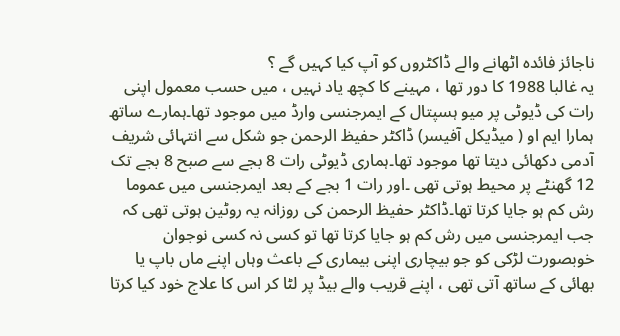ناجائز فائدہ اٹھانے والے ڈاکٹروں کو آپ کیا کہیں گے ؟
یہ غالبا 1988 کا دور تھا ، مہینے کا کچھ یاد نہیں ، میں حسب معمول اپنی رات کی ڈیوٹی پر میو ہسپتال کے ایمرجنسی وارڈ میں موجود تھا۔ہمارے ساتھ ہمارا ایم او ( میڈیکل آفیسر) ڈاکٹر حفیظ الرحمن جو شکل سے انتہائی شریف آدمی دکھائی دیتا تھا موجود تھا۔ہماری ڈیوٹی رات 8 بجے سے صبح 8 بجے تک 12 گھنٹے پر محیط ہوتی تھی ۔اور رات 1 بجے کے بعد ایمرجنسی میں عموما رش کم ہو جایا کرتا تھا۔ڈاکٹر حفیظ الرحمن کی روزانہ یہ روٹین ہوتی تھی کہ جب ایمرجنسی میں رش کم ہو جایا کرتا تھا تو کسی نہ کسی نوجوان خوبصورت لڑکی کو جو بیچاری اپنی بیماری کے باعث وہاں اپنے ماں باپ یا بھائی کے ساتھ آتی تھی ، اپنے قریب والے بیڈ پر لٹا کر اس کا علاج خود کیا کرتا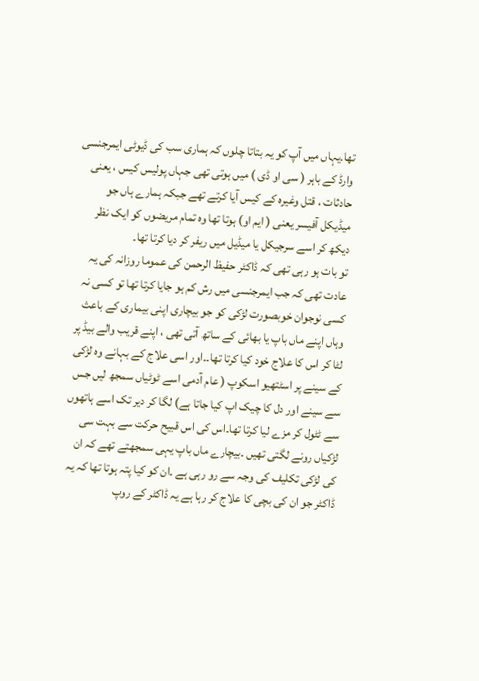تھا۔یہاں میں آپ کو یہ بتاتا چلوں کہ ہماری سب کی ڈیوٹی ایمرجنسی وارڈ کے باہر ( سی او ڈی ) میں ہوتی تھی جہاں پولیس کیس ، یعنی حادثات ، قتل وغیرہ کے کیس آیا کرتے تھے جبکہ ہمارے ہاں جو میڈیکل آفیسر یعنی ( ایم او) ہوتا تھا وہ تمام مریضوں کو ایک نظر دیکھ کر اسے سرجیکل یا میڈیل میں ریفر کر دیا کرتا تھا۔
تو بات ہو رہی تھی کہ ڈاکٹر حفیظ الرحمن کی عموما روزانہ کی یہ عادت تھی کہ جب ایمرجنسی میں رش کم ہو جایا کرتا تھا تو کسی نہ کسی نوجوان خوبصورت لڑکی کو جو بیچاری اپنی بیماری کے باعث وہاں اپنے ماں باپ یا بھائی کے ساتھ آتی تھی ، اپنے قریب والے بیڈ پر لٹا کر اس کا علاج خود کیا کرتا تھا۔۔اور اسی علاج کے بہانے وہ لڑکی کے سینے پر اسٹتھیو اسکوپ ( عام آدمی اسے ٹوٹیاں سمجھ لیں جس سے سینے اور دل کا چیک اپ کیا جاتا ہے) لگا کر دیر تک اسے ہاتھوں سے ٹٹول کر مزے لیا کرتا تھا۔اس کی اس قبیح حرکت سے بہت سی لڑکیاں رونے لگتی تھیں ۔بیچارے ماں باپ یہی سمجھتے تھے کہ ان کی لڑکی تکلیف کی وجہ سے رو رہی ہے ۔ان کو کیا پتہ ہوتا تھا کہ یہ ڈاکٹر جو ان کی بچی کا علاج کر رہا ہے یہ ڈاکٹر کے روپ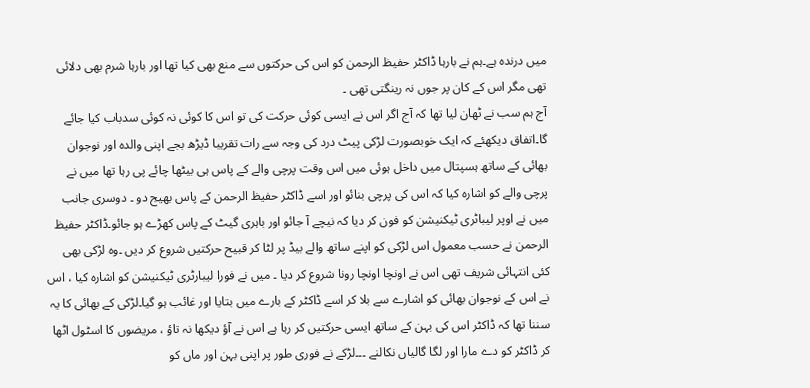میں درندہ ہے۔ہم نے بارہا ڈاکٹر حفیظ الرحمن کو اس کی حرکتوں سے منع بھی کیا تھا اور بارہا شرم بھی دلائی تھی مگر اس کے کان پر جوں نہ رینگتی تھی ۔
آج ہم سب نے ٹھان لیا تھا کہ آج اگر اس نے ایسی کوئی حرکت کی تو اس کا کوئی نہ کوئی سدباب کیا جائے گا۔اتفاق دیکھئے کہ ایک خوبصورت لڑکی پیٹ درد کی وجہ سے رات تقریبا ڈیڑھ بجے اپنی والدہ اور نوجوان بھائی کے ساتھ ہسپتال میں داخل ہوئی میں اس وقت پرچی والے کے پاس ہی بیٹھا چائے پی رہا تھا میں نے پرچی والے کو اشارہ کیا کہ اس کی پرچی بنائو اور اسے ڈاکٹر حفیظ الرحمن کے پاس بھیج دو ۔ دوسری جانب میں نے اوپر لیباٹری ٹیکنیشن کو فون کر دیا کہ نیچے آ جائو اور باہری گیٹ کے پاس کھڑے ہو جائو۔ڈاکٹر حفیظ الرحمن نے حسب معمول اس لڑکی کو اپنے ساتھ والے بیڈ پر لٹا کر قبیح حرکتیں شروع کر دیں ۔وہ لڑکی بھی کئی انتہائی شریف تھی اس نے اونچا اونچا رونا شروع کر دیا ۔ میں نے فورا لیبارٹری ٹیکنیشن کو اشارہ کیا ، اس نے اس کے نوجوان بھائی کو اشارے سے بلا کر اسے ڈاکٹر کے بارے میں بتایا اور غائب ہو گیا۔لڑکی کے بھائی کا یہ سننا تھا کہ ڈاکٹر اس کی بہن کے ساتھ ایسی حرکتیں کر رہا ہے اس نے آؤ دیکھا نہ تاؤ ، مریضوں کا اسٹول اٹھا کر ڈاکٹر کو دے مارا اور لگا گالیاں نکالنے ۔۔۔لڑکے نے فوری طور پر اپنی بہن اور ماں کو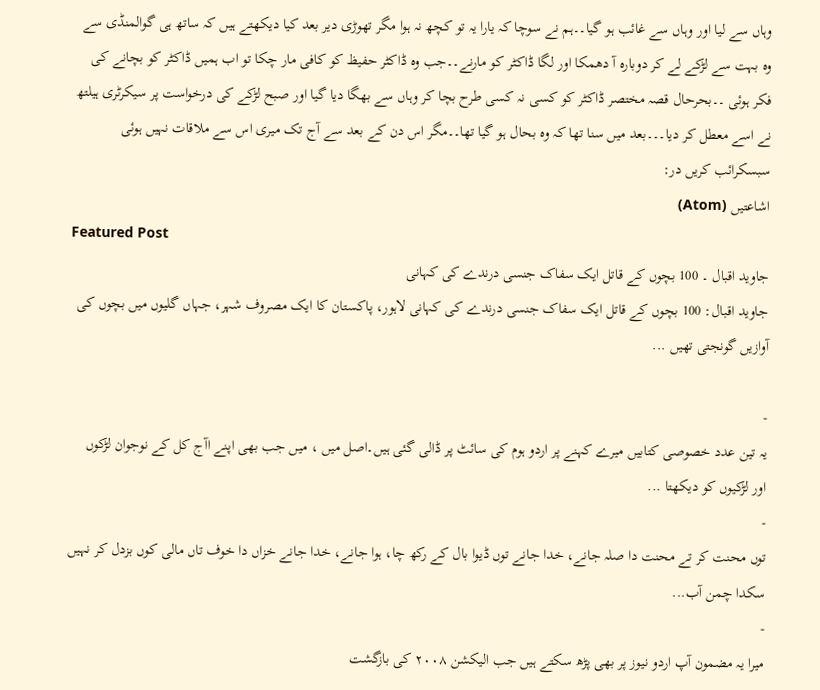وہاں سے لیا اور وہاں سے غائب ہو گیا۔۔ہم نے سوچا کہ یارا یہ تو کچھ نہ ہوا مگر تھوڑی دیر بعد کیا دیکھتے ہیں کہ ساتھ ہی گوالمنڈی سے وہ بہت سے لڑکے لے کر دوبارہ آ دھمکا اور لگا ڈاکٹر کو مارنے۔۔جب وہ ڈاکٹر حفیظ کو کافی مار چکا تو اب ہمیں ڈاکٹر کو بچانے کی فکر ہوئی ۔۔بحرحال قصہ مختصر ڈاکٹر کو کسی نہ کسی طرح بچا کر وہاں سے بھگا دیا گیا اور صبح لڑکے کی درخواست پر سیکرٹری ہیلتھ نے اسے معطل کر دیا۔۔۔بعد میں سنا تھا کہ وہ بحال ہو گیا تھا۔۔مگر اس دن کے بعد سے آج تک میری اس سے ملاقات نہیں ہوئی
سبسکرائب کریں در:
اشاعتیں (Atom)
Featured Post
جاوید اقبال ۔ 100 بچوں کے قاتل ایک سفاک جنسی درندے کی کہانی
جاوید اقبال: 100 بچوں کے قاتل ایک سفاک جنسی درندے کی کہانی لاہور، پاکستان کا ایک مصروف شہر، جہاں گلیوں میں بچوں کی آوازیں گونجتی تھیں ...

-
یہ تین عدد خصوصی کتابیں میرے کہنے پر اردو ہوم کی سائٹ پر ڈالی گئی ہیں۔اصل میں ، میں جب بھی اپنے اآج کل کے نوجوان لڑکوں اور لڑکیوں کو دیکھتا ...
-
توں محنت کر تے محنت دا صلہ جانے، خدا جانے توں ڈیوا بال کے رکھ چا، ہوا جانے، خدا جانے خزاں دا خوف تاں مالی کوں بزدل کر نہیں سکدا چمن آب...
-
میرا یہ مضمون آپ اردو نیوز پر بھی پڑھ سکتے ہیں جب الیکشن ٢٠٠٨ کی بازگشت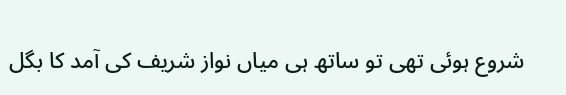شروع ہوئی تھی تو ساتھ ہی میاں نواز شریف کی آمد کا بگل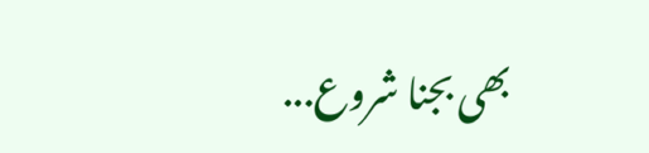بھی بجنا شروع...